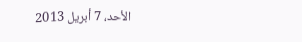الأحد، 7 أبريل 2013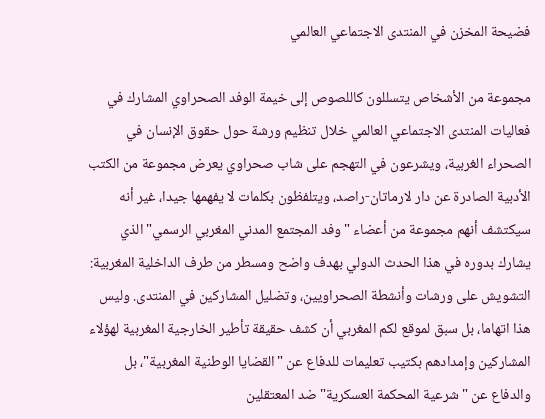فضيحة المخزن في المنتدى الاجتماعي العالمي

مجموعة من الأشخاص يتسللون كاللصوص إلى خيمة الوفد الصحراوي المشارك في فعاليات المنتدى الاجتماعي العالمي خلال تنظيم ورشة حول حقوق الإنسان في الصحراء الغربية، ويشرعون في التهجم على شاب صحراوي يعرض مجموعة من الكتب الأدبية الصادرة عن دار لارماتان-راصد، ويتلفظون بكلمات لا يفهمها جيدا، غير أنه سيكتشف أنهم مجموعة من أعضاء "وفد المجتمع المدني المغربي الرسمي" الذي يشارك بدوره في هذا الحدث الدولي بهدف واضح ومسطر من طرف الداخلية المغربية: التشويش على ورشات وأنشطة الصحراويين، وتضليل المشاركين في المنتدى. وليس هذا اتهاما، بل سبق لموقع لكم المغربي أن كشف حقيقة تأطير الخارجية المغربية لهؤلاء المشاركين وإمدادهم بكتيب تعليمات للدفاع عن "القضايا الوطنية المغربية"، بل والدفاع عن "شرعية المحكمة العسكرية" ضد المعتقلين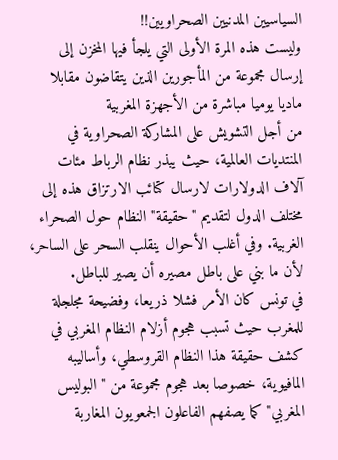السياسيين المدنيين الصحراويين!!
وليست هذه المرة الأولى التي يلجأ فيها المخزن إلى إرسال مجموعة من المأجورين الذين يتقاضون مقابلا ماديا يوميا مباشرة من الأجهزة المغربية
من أجل التشويش على المشاركة الصحراوية في المنتديات العالمية، حيث يبذر نظام الرباط مئات آلاف الدولارات لارسال كتائب الارتزاق هذه إلى مختلف الدول لتقديم "حقيقة" النظام حول الصحراء الغربية. وفي أغلب الأحوال ينقلب السحر على الساحر، لأن ما بني على باطل مصيره أن يصير للباطل.
في تونس كان الأمر فشلا ذريعا، وفضيحة مجلجلة للمغرب حيث تسبب هجوم أزلام النظام المغربي في كشف حقيقة هذا النظام القروسطي، وأساليبه المافيوية، خصوصا بعد هجوم مجموعة من "البوليس المغربي" كما يصفهم الفاعلون الجمعويون المغاربة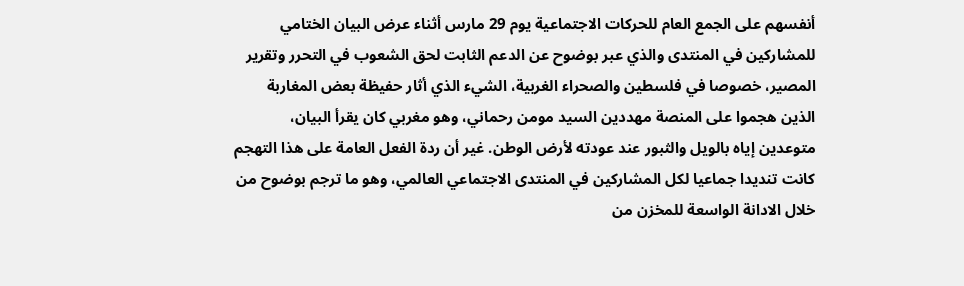أنفسهم على الجمع العام للحركات الاجتماعية يوم 29 مارس أثناء عرض البيان الختامي للمشاركين في المنتدى والذي عبر بوضوح عن الدعم الثابت لحق الشعوب في التحرر وتقرير المصير، خصوصا في فلسطين والصحراء الغربية، الشيء الذي أثار حفيظة بعض المغاربة الذين هجموا على المنصة مهددين السيد مومن رحماني، وهو مغربي كان يقرأ البيان، متوعدين إياه بالويل والثبور عند عودته لأرض الوطن. غير أن ردة الفعل العامة على هذا التهجم كانت تنديدا جماعيا لكل المشاركين في المنتدى الاجتماعي العالمي، وهو ما ترجم بوضوح من خلال الادانة الواسعة للمخزن من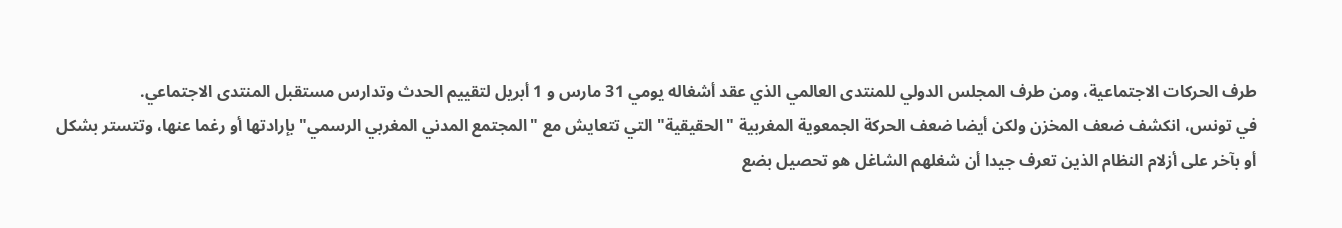طرف الحركات الاجتماعية، ومن طرف المجلس الدولي للمنتدى العالمي الذي عقد أشغاله يومي 31 مارس و 1 أبريل لتقييم الحدث وتدارس مستقبل المنتدى الاجتماعي.
في تونس، انكشف ضعف المخزن ولكن أيضا ضعف الحركة الجمعوية المغربية "الحقيقية" التي تتعايش مع "المجتمع المدني المغربي الرسمي" بإرادتها أو رغما عنها، وتتستر بشكل أو بآخر على أزلام النظام الذين تعرف جيدا أن شغلهم الشاغل هو تحصيل بضع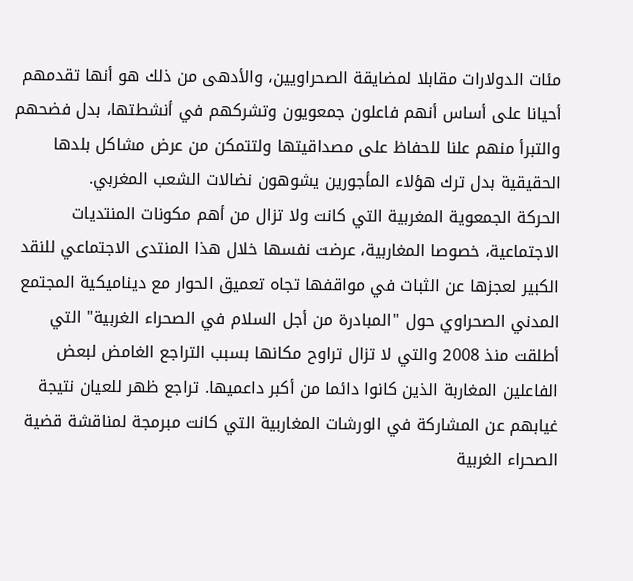مئات الدولارات مقابلا لمضايقة الصحراويين، والأدهى من ذلك هو أنها تقدمهم أحيانا على أساس أنهم فاعلون جمعويون وتشركهم في أنشطتها، بدل فضحهم والتبرأ منهم علنا للحفاظ على مصداقيتها ولتتمكن من عرض مشاكل بلدها الحقيقية بدل ترك هؤلاء المأجورين يشوهون نضالات الشعب المغربي.
الحركة الجمعوية المغربية التي كانت ولا تزال من أهم مكونات المنتديات الاجتماعية، خصوصا المغاربية، عرضت نفسها خلال هذا المنتدى الاجتماعي للنقد الكبير لعجزها عن الثبات في مواقفها تجاه تعميق الحوار مع ديناميكية المجتمع المدني الصحراوي حول "المبادرة من أجل السلام في الصحراء الغربية" التي أطلقت منذ 2008 والتي لا تزال تراوح مكانها بسبب التراجع الغامض لبعض الفاعلين المغاربة الذين كانوا دائما من أكبر داعميها. تراجع ظهر للعيان نتيجة غيابهم عن المشاركة في الورشات المغاربية التي كانت مبرمجة لمناقشة قضية الصحراء الغربية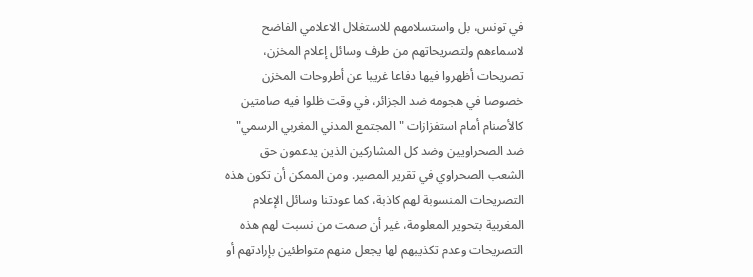في تونس، بل واستسلامهم للاستغلال الاعلامي الفاضح لاسماءهم ولتصريحاتهم من طرف وسائل إعلام المخزن، تصريحات أظهروا فيها دفاعا غريبا عن أطروحات المخزن خصوصا في هجومه ضد الجزائر، في وقت ظلوا فيه صامتين كالأصنام أمام استفزازات "المجتمع المدني المغربي الرسمي" ضد الصحراويين وضد كل المشاركين الذين يدعمون حق الشعب الصحراوي في تقرير المصير. ومن الممكن أن تكون هذه التصريحات المنسوبة لهم كاذبة، كما عودتنا وسائل الإعلام المغربية بتحوير المعلومة، غير أن صمت من نسبت لهم هذه التصريحات وعدم تكذيبهم لها يجعل منهم متواطئين بإرادتهم أو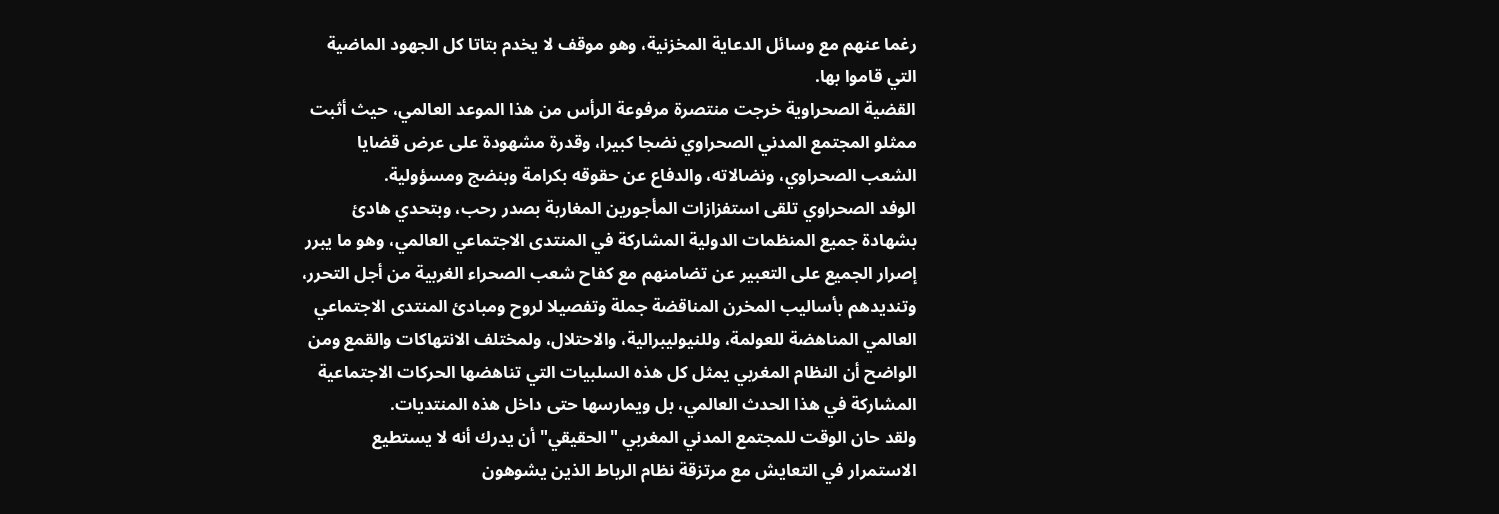رغما عنهم مع وسائل الدعاية المخزنية، وهو موقف لا يخدم بتاتا كل الجهود الماضية التي قاموا بها.
القضية الصحراوية خرجت منتصرة مرفوعة الرأس من هذا الموعد العالمي، حيث أثبت ممثلو المجتمع المدني الصحراوي نضجا كبيرا، وقدرة مشهودة على عرض قضايا الشعب الصحراوي، ونضالاته، والدفاع عن حقوقه بكرامة وبنضج ومسؤولية.
الوفد الصحراوي تلقى استفزازات المأجورين المغاربة بصدر رحب، وبتحدي هادئ بشهادة جميع المنظمات الدولية المشاركة في المنتدى الاجتماعي العالمي، وهو ما يبرر إصرار الجميع على التعبير عن تضامنهم مع كفاح شعب الصحراء الغربية من أجل التحرر، وتنديدهم بأساليب المخرن المناقضة جملة وتفصيلا لروح ومبادئ المنتدى الاجتماعي العالمي المناهضة للعولمة، وللنيوليبرالية، والاحتلال، ولمختلف الانتهاكات والقمع ومن الواضح أن النظام المغربي يمثل كل هذه السلبيات التي تناهضها الحركات الاجتماعية المشاركة في هذا الحدث العالمي، بل ويمارسها حتى داخل هذه المنتديات.
ولقد حان الوقت للمجتمع المدني المغربي "الحقيقي" أن يدرك أنه لا يستطيع الاستمرار في التعايش مع مرتزقة نظام الرباط الذين يشوهون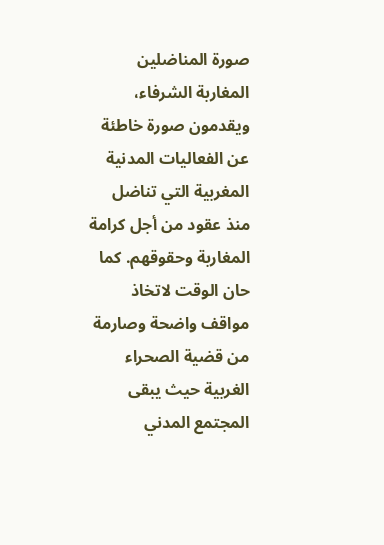صورة المناضلين المغاربة الشرفاء، ويقدمون صورة خاطئة عن الفعاليات المدنية المغربية التي تناضل منذ عقود من أجل كرامة المغاربة وحقوقهم. كما حان الوقت لاتخاذ مواقف واضحة وصارمة من قضية الصحراء الغربية حيث يبقى المجتمع المدني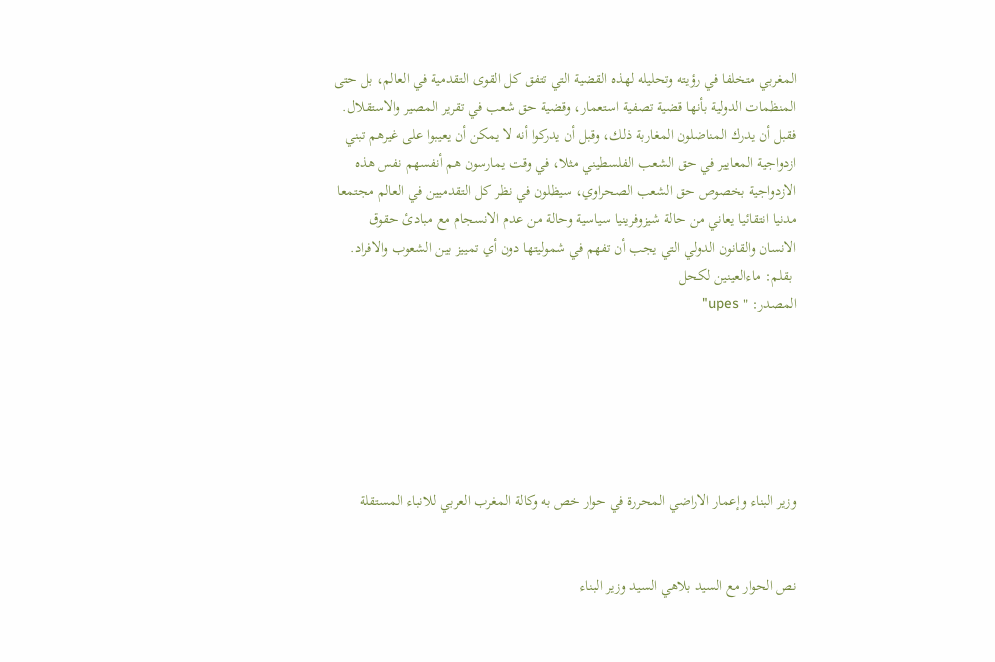المغربي متخلفا في رؤيته وتحليله لهذه القضية التي تتفق كل القوى التقدمية في العالم، بل حتى المنظمات الدولية بأنها قضية تصفية استعمار، وقضية حق شعب في تقرير المصير والاستقلال. فقبل أن يدرك المناضلون المغاربة ذلك، وقبل أن يدركوا أنه لا يمكن أن يعيبوا على غيرهم تبني ازدواجية المعايير في حق الشعب الفلسطيني مثلا، في وقت يمارسون هم أنفسهم نفس هذه الازدواجية بخصوص حق الشعب الصحراوي، سيظلون في نظر كل التقدميين في العالم مجتمعا مدنيا انتقائيا يعاني من حالة شيزوفرينيا سياسية وحالة من عدم الانسجام مع مبادئ حقوق الانسان والقانون الدولي التي يجب أن تفهم في شموليتها دون أي تمييز بين الشعوب والافراد.
 بقلم: ماءالعينين لكحل
المصدر: " upes"






وزير البناء وإعمار الاراضي المحررة في حوار خص به وكالة المغرب العربي للانباء المستقلة


نص الحوار مع السيد بلاهي السيد وزير البناء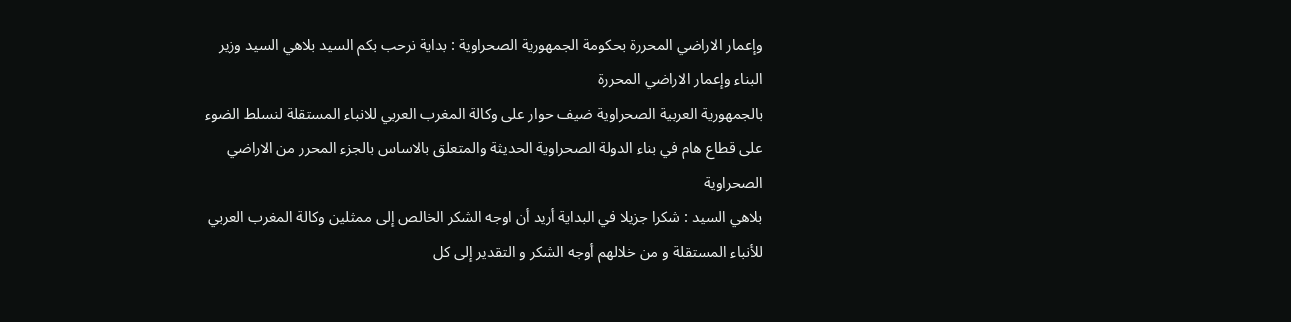وإعمار الاراضي المحررة بحكومة الجمهورية الصحراوية : بداية نرحب بكم السيد بلاهي السيد وزير البناء وإعمار الاراضي المحررة
بالجمهورية العربية الصحراوية ضيف حوار على وكالة المغرب العربي للانباء المستقلة لنسلط الضوء على قطاع هام في بناء الدولة الصحراوية الحديثة والمتعلق بالاساس بالجزء المحرر من الاراضي الصحراوية
بلاهي السيد : شكرا جزيلا في البداية أريد أن اوجه الشكر الخالص إلى ممثلين وكالة المغرب العربي للأنباء المستقلة و من خلالهم أوجه الشكر و التقدير إلى كل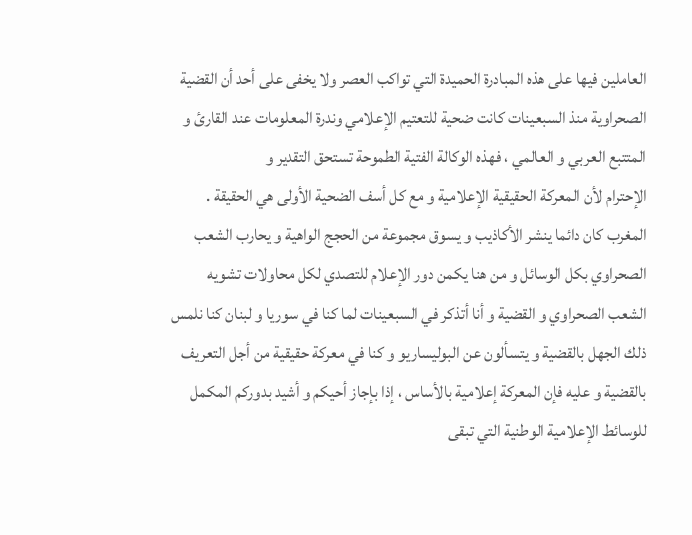العاملين فيها على هذه المبادرة الحميدة التي تواكب العصر ولا يخفى على أحد أن القضية الصحراوية منذ السبعينات كانت ضحية للتعتيم الإعلامي وندرة المعلومات عند القارئ و المتتبع العربي و العالمي ، فهذه الوكالة الفتية الطموحة تستحق التقدير و
الإحترام لأن المعركة الحقيقية الإعلامية و مع كل أسف الضحية الأولى هي الحقيقة .
المغرب كان دائما ينشر الأكاذيب و يسوق مجموعة من الحجج الواهية و يحارب الشعب الصحراوي بكل الوسائل و من هنا يكمن دور الإعلام للتصدي لكل محاولات تشويه الشعب الصحراوي و القضية و أنا أتذكر في السبعينات لما كنا في سوريا و لبنان كنا نلمس ذلك الجهل بالقضية و يتسألون عن البوليساريو و كنا في معركة حقيقية من أجل التعريف بالقضية و عليه فإن المعركة إعلامية بالأساس ، إذا بإجاز أحيكم و أشيد بدوركم المكمل للوسائط الإعلامية الوطنية التي تبقى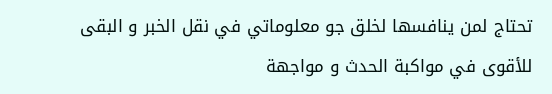تحتاج لمن ينافسها لخلق جو معلوماتي في نقل الخبر و البقى للأقوى في مواكبة الحدث و مواجهة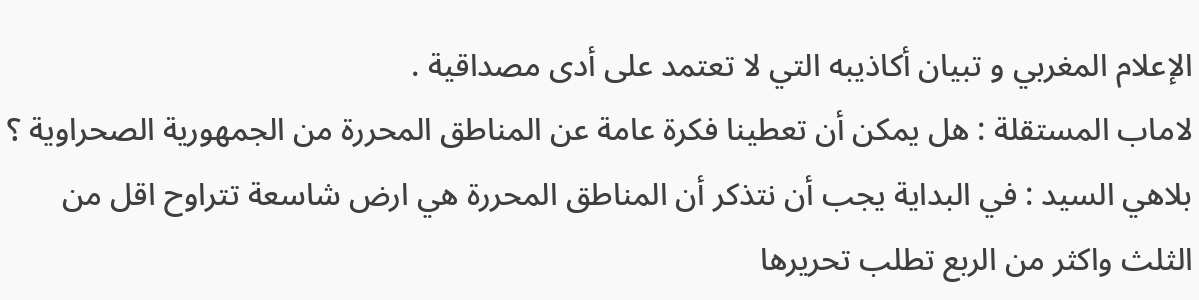الإعلام المغربي و تبيان أكاذيبه التي لا تعتمد على أدى مصداقية .
لاماب المستقلة : هل يمكن أن تعطينا فكرة عامة عن المناطق المحررة من الجمهورية الصحراوية ؟
بلاهي السيد : في البداية يجب أن نتذكر أن المناطق المحررة هي ارض شاسعة تتراوح اقل من الثلث واكثر من الربع تطلب تحريرها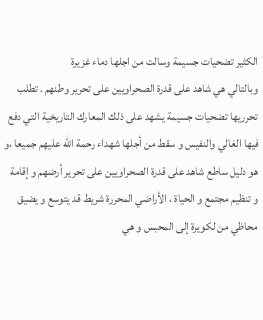الكثير تضحيات جسيمة وسالت من اجلها دماء غزيرة
وبالتالي هي شاهد على قدرة الصحراويين على تحرير وطنهم . تطلب تحرريها تضحيات جسيمة يشهد على ذلك المعارك التاريخية التي دفع فيها الغالي والنفيس و سقط من أجلها شهداء رحمة الله عليهم جميعا ،و هو دليل ساطع شاهد على قدرة الصحراويين على تحرير أرضهم و إقامة و تنظيم مجتمع و الحياة ، الأراضي المحررة شريط قد يتوسع و يضيق محاظي من لكويرة إلى المحبس و هي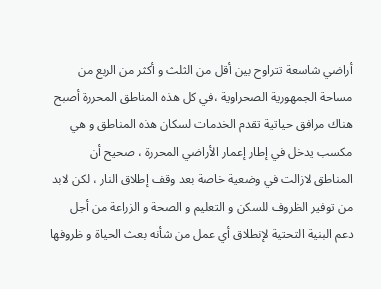أراضي شاسعة تتراوح بين أقل من الثلث و أكثر من الربع من مساحة الجمهورية الصحراوية ،في كل هذه المناطق المحررة أصبح هناك مرافق حياتية تقدم الخدمات لسكان هذه المناطق و هي مكسب يدخل في إطار إعمار الأراضي المحررة ، صحيح أن المناطق لازالت في وضعية خاصة بعد وقف إطلاق النار ، لكن لابد من توفير الظروف للسكن و التعليم و الصحة و الزراعة من أجل دعم البنية التحتية لإنطلاق أي عمل من شأنه بعث الحياة و ظروفها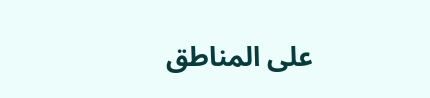على المناطق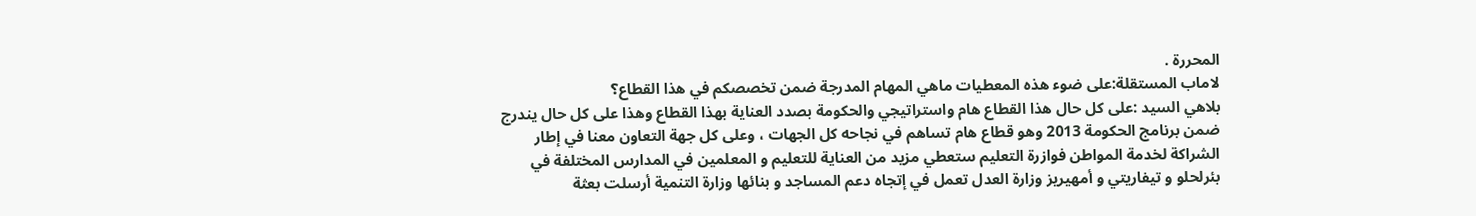المحررة .
لاماب المستقلة:على ضوء هذه المعطيات ماهي المهام المدرجة ضمن تخصصكم في هذا القطاع؟
بلاهي السيد :على كل حال هذا القطاع هام واستراتيجي والحكومة بصدد العناية بهذا القطاع وهذا على كل حال يندرج ضمن برنامج الحكومة 2013 وهو قطاع هام تساهم في نجاحه كل الجهات ، وعلى كل جهة التعاون معنا في إطار الشراكة لخدمة المواطن فوازرة التعليم ستعطي مزيد من العناية للتعليم و المعلمين في المدارس المختلفة في بئرلحلو و تيفاريتي و أمهيريز وزارة العدل تعمل في إتجاه دعم المساجد و بنائها وزارة التنمية أرسلت بعثة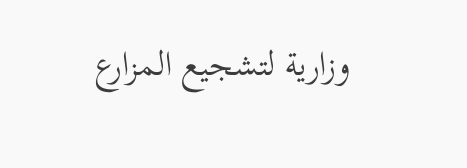وزارية لتشجيع المزارع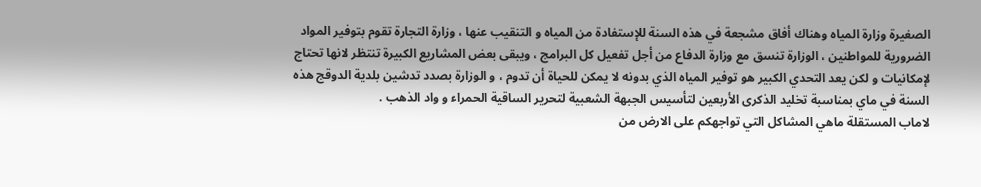الصغيرة وزارة المياه وهناك أفاق مشجعة في هذه السنة للإستفادة من المياه و التنقيب عنها ، وزارة التجارة تقوم بتوفير المواد الضرورية للمواطنين ، الوزارة تنسق مع وزارة الدفاع من أجل تفعيل كل البرامج ، ويبقى بعض المشاريع الكبيرة تنتظر لانها تحتاج لإمكانيات و لكن يعد التحدي الكبير هو توفير المياه الذي بدونه لا يمكن للحياة أن تدوم ، و الوزارة بصدد تدشين بلدية الدوقج هذه السنة في ماي بمناسبة تخليد الذكرى الأربعين لتأسيس الجبهة الشعبية لتحرير الساقية الحمراء و واد الذهب .
لاماب المستقلة ماهي المشاكل التي تواجهكم على الارض من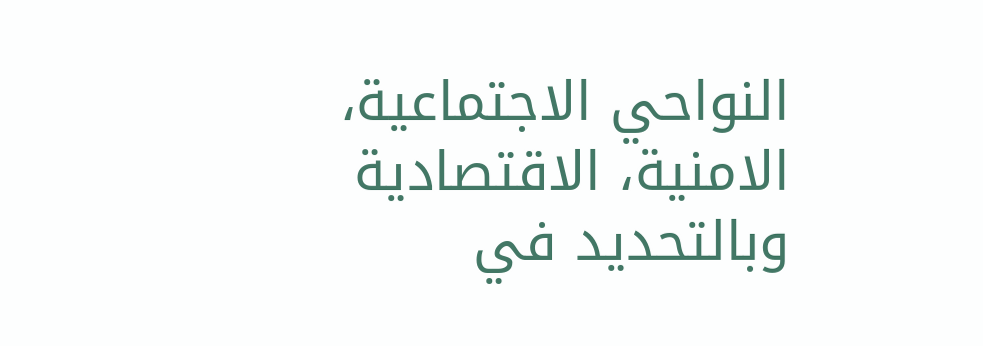النواحي الاجتماعية، الامنية، الاقتصادية وبالتحديد في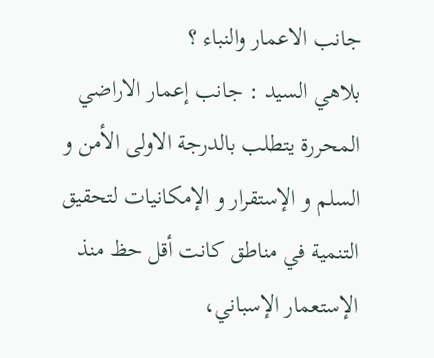جانب الاعمار والنباء ؟
بلاهي السيد : جانب إعمار الاراضي المحررة يتطلب بالدرجة الاولى الأمن و السلم و الإستقرار و الإمكانيات لتحقيق التنمية في مناطق كانت أقل حظ منذ الإستعمار الإسباني،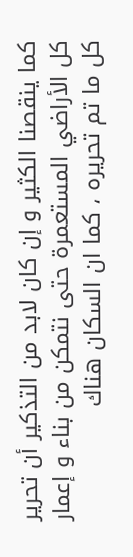كما ينقصنا الكثير و إن كان لابد من التذكير أن تحرير كل الأراضي المستعمرة حتى نتمكن من بناء و إعمار كل ما تم تحريره ، كما ان السكان هناك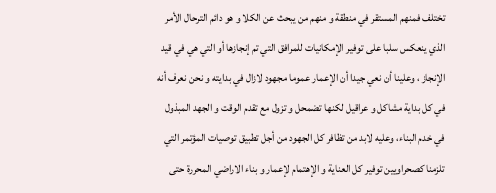تختلف فمنهم المستقر في منطقة و منهم من يبحث عن الكلا و هو دائم الترحال الأمر الذي ينعكس سلبا على توفير الإمكانيات للمرافق التي تم إنجازها أو التي هي في قيد الإنجاز ، وعلينا أن نعي جيدا أن الإعمار عموما مجهود لازال في بدايته و نحن نعرف أنه في كل بداية مشاكل و عراقيل لكنها تضمحل و تزول مع تقدم الوقت و الجهد المبذول في خدم البناء، وعليه لابد من تظافر كل الجهود من أجل تطبيق توصيات المؤتمر التي تلزمنا كصحراويين توفير كل العناية و الإهتمام لإعمار و بناء الاراضي المحررة حتى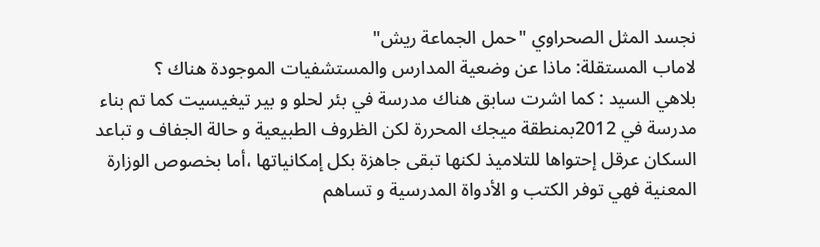نجسد المثل الصحراوي "حمل الجماعة ريش"
لاماب المستقلة: ماذا عن وضعية المدارس والمستشفيات الموجودة هناك ؟
بلاهي السيد : كما اشرت سابق هناك مدرسة في بئر لحلو و بير تيغيسيت كما تم بناء مدرسة في 2012بمنطقة ميجك المحررة لكن الظروف الطبيعية و حالة الجفاف و تباعد السكان عرقل إحتواها للتلاميذ لكنها تبقى جاهزة بكل إمكانياتها ،أما بخصوص الوزارة المعنية فهي توفر الكتب و الأدواة المدرسية و تساهم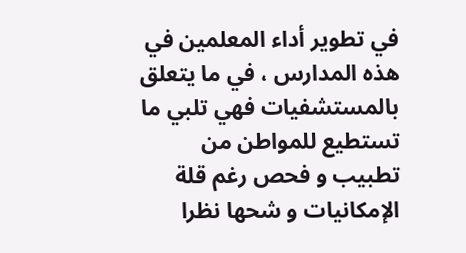في تطوير أداء المعلمين في هذه المدارس ، في ما يتعلق بالمستشفيات فهي تلبي ما تستطيع للمواطن من تطبيب و فحص رغم قلة الإمكانيات و شحها نظرا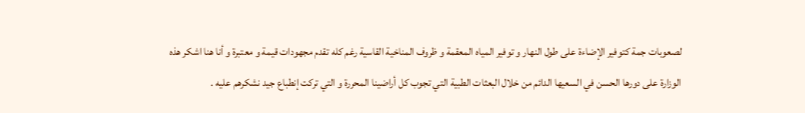لصعوبات جمة كتوفير الإضاءة على طول النهار و توفير المياه المعقمة و ظروف المناخية القاسية رغم كله تقدم مجهودات قيمة و معتبرة و أنا هنا اشكر هذه الوزارة على دورها الحسن في السعيها الدائم من خلال البعثات الطبية التي تجوب كل أراضينا المحررة و التي تركت إنطباع جيد نشكرهم عليه .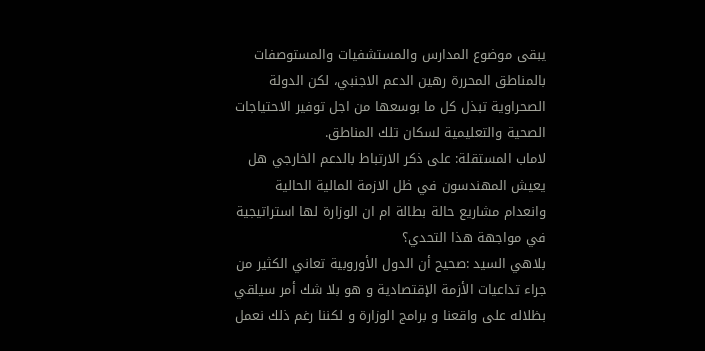يبقى موضوع المدارس والمستشفيات والمستوصفات بالمناطق المحررة رهين الدعم الاجنبي، لكن الدولة الصحراوية تبذل كل ما بوسعها من اجل توفير الاحتياجات الصحية والتعليمية لسكان تلك المناطق.
لاماب المستقلة: على ذكر الارتباط بالدعم الخارجي هل يعيش المهندسون في ظل الازمة المالية الحالية وانعدام مشاريع حالة بطالة ام ان الوزارة لها استراتيجية في مواجهة هذا التحدي؟
بلاهي السيد :صحيح أن الدول الأوروبية تعاني الكثير من جراء تداعيات الأزمة الإقتصادية و هو بلا شك أمر سيلقي بظلاله على واقعنا و برامج الوزارة و لكننا رغم ذلك نعمل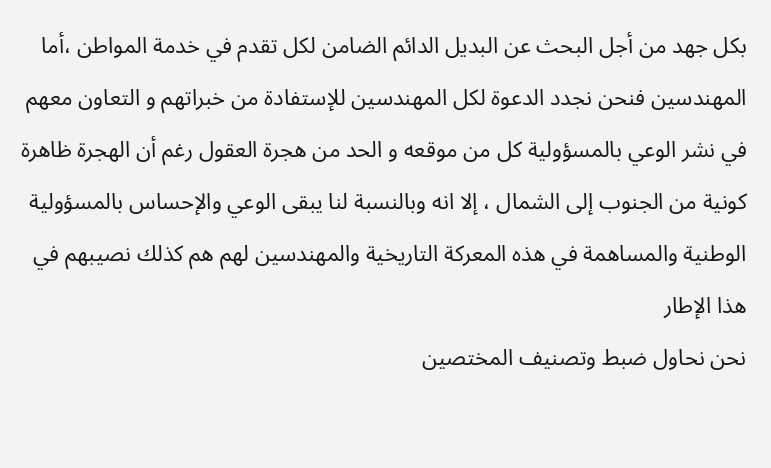بكل جهد من أجل البحث عن البديل الدائم الضامن لكل تقدم في خدمة المواطن ،أما المهندسين فنحن نجدد الدعوة لكل المهندسين للإستفادة من خبراتهم و التعاون معهم في نشر الوعي بالمسؤولية كل من موقعه و الحد من هجرة العقول رغم أن الهجرة ظاهرة كونية من الجنوب إلى الشمال ، إلا انه وبالنسبة لنا يبقى الوعي والإحساس بالمسؤولية الوطنية والمساهمة في هذه المعركة التاريخية والمهندسين لهم هم كذلك نصيبهم في هذا الإطار
نحن نحاول ضبط وتصنيف المختصين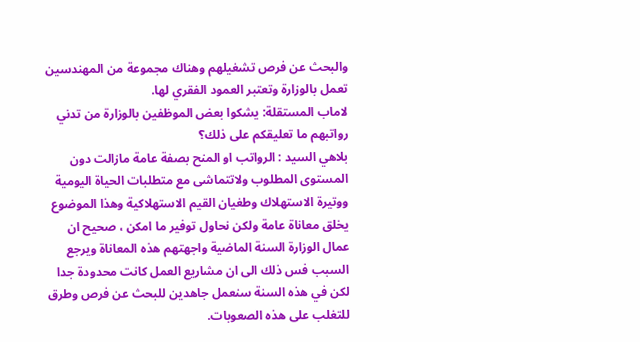والبحث عن فرص تشغيلهم وهناك مجموعة من المهندسين تعمل بالوزارة وتعتبر العمود الفقري لها.
لاماب المستقلة: يشكوا بعض الموظفين بالوزارة من تدني رواتبهم ما تعليقكم على ذلك؟
بلاهي السيد : الرواتب او المنح بصفة عامة مازالت دون المستوى المطلوب ولاتتماشى مع متطلبات الحياة اليومية ووتيرة الاستهلاك وطغيان القيم الاستهلاكية وهذا الموضوع يخلق معاناة عامة ولكن نحاول توفير ما امكن ، صحيح ان عمال الوزارة السنة الماضية واجهتهم هذه المعاناة ويرجع السبب فس ذلك الى ان مشاريع العمل كانت محدودة جدا لكن في هذه السنة سنعمل جاهدين للبحث عن فرص وطرق للتغلب على هذه الصعوبات.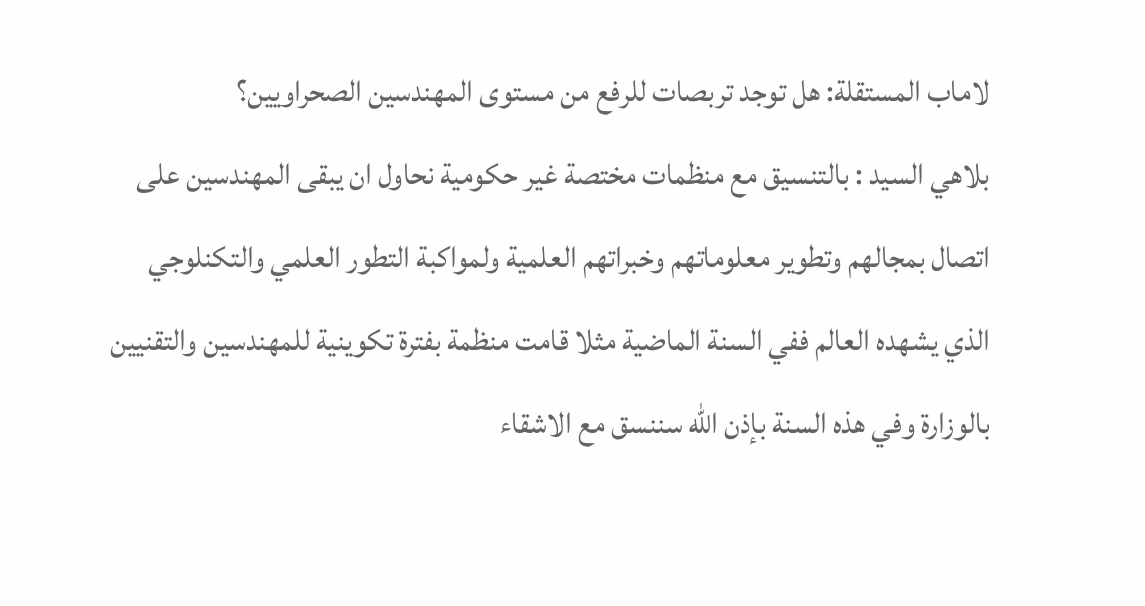لاماب المستقلة: هل توجد تربصات للرفع من مستوى المهندسين الصحراويين؟
بلاهي السيد : بالتنسيق مع منظمات مختصة غير حكومية نحاول ان يبقى المهندسين على اتصال بمجالهم وتطوير معلوماتهم وخبراتهم العلمية ولمواكبة التطور العلمي والتكنلوجي الذي يشهده العالم ففي السنة الماضية مثلا قامت منظمة بفترة تكوينية للمهندسين والتقنيين بالوزارة وفي هذه السنة بإذن الله سننسق مع الاشقاء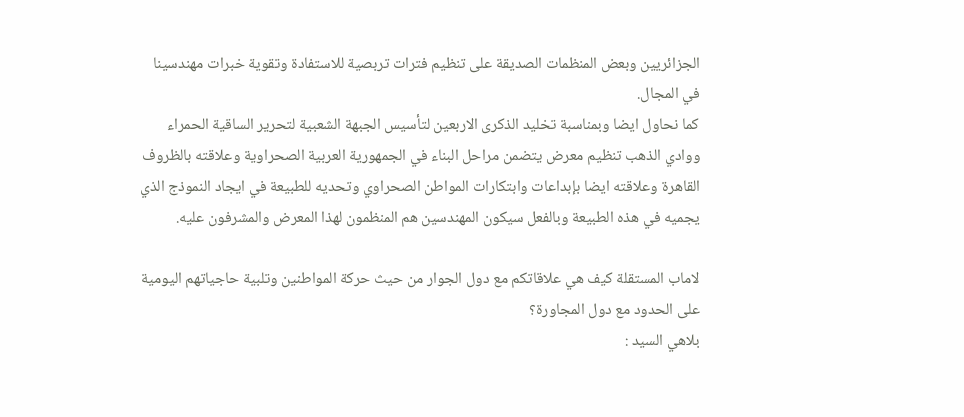الجزائريين وبعض المنظمات الصديقة على تنظيم فترات تربصية للاستفادة وتقوية خبرات مهندسينا في المجال.
كما نحاول ايضا وبمناسبة تخليد الذكرى الاربعين لتأسيس الجبهة الشعبية لتحرير الساقية الحمراء ووادي الذهب تنظيم معرض يتضمن مراحل البناء في الجمهورية العربية الصحراوية وعلاقته بالظروف القاهرة وعلاقته ايضا بإبداعات وابتكارات المواطن الصحراوي وتحديه للطبيعة في ايجاد النموذج الذي يجميه في هذه الطبيعة وبالفعل سيكون المهندسين هم المنظمون لهذا المعرض والمشرفون عليه.

لاماب المستقلة كيف هي علاقاتكم مع دول الجوار من حيث حركة المواطنين وتلبية حاجياتهم اليومية على الحدود مع دول المجاورة؟
بلاهي السيد :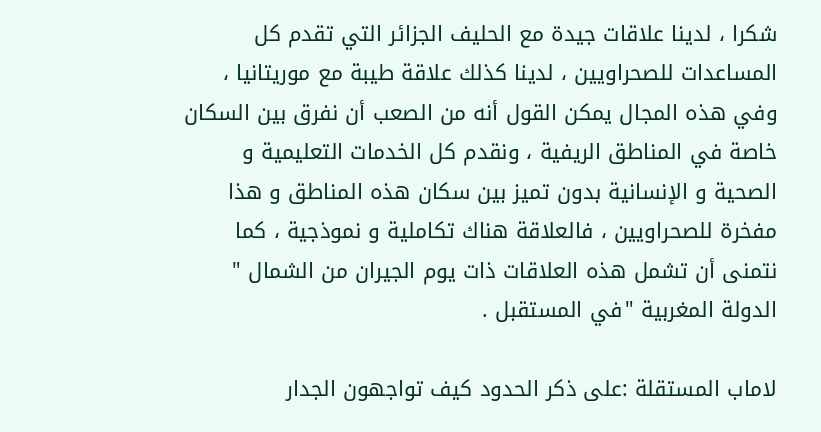شكرا ، لدينا علاقات جيدة مع الحليف الجزائر التي تقدم كل المساعدات للصحراويين ، لدينا كذلك علاقة طيبة مع موريتانيا ، وفي هذه المجال يمكن القول أنه من الصعب أن نفرق بين السكان خاصة في المناطق الريفية ، ونقدم كل الخدمات التعليمية و الصحية و الإنسانية بدون تميز بين سكان هذه المناطق و هذا مفخرة للصحراويين ، فالعلاقة هناك تكاملية و نموذجية ، كما نتمنى أن تشمل هذه العلاقات ذات يوم الجيران من الشمال " الدولة المغربية "في المستقبل .

لاماب المستقلة :على ذكر الحدود كيف تواجهون الجدار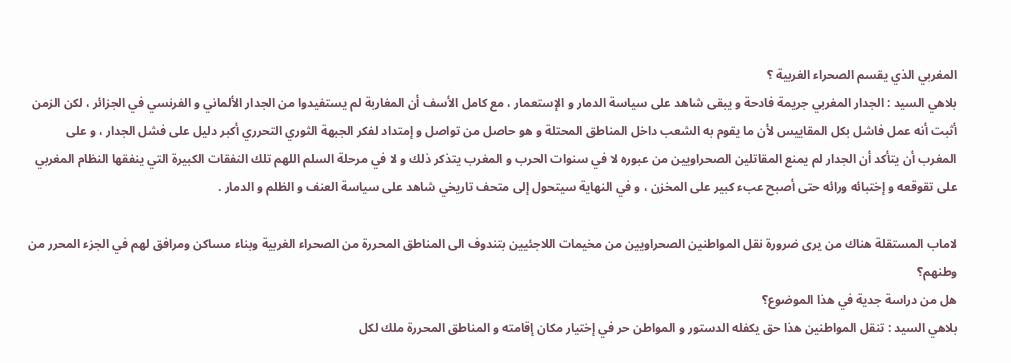المغربي الذي يقسم الصحراء الغربية ؟
بلاهي السيد : الجدار المغربي جريمة فادحة و يبقى شاهد على سياسة الدمار و الإستعمار ، مع كامل الأسف أن المغاربة لم يستفيدوا من الجدار الألماني و الفرنسي في الجزائر ، لكن الزمن أثبت أنه عمل فاشل بكل المقاييس لأن ما يقوم به الشعب داخل المناطق المحتلة و هو حاصل من تواصل و إمتداد لفكر الجبهة الثوري التحرري أكبر دليل على فشل الجدار ، و على المغرب أن يتأكد أن الجدار لم يمنع المقاتلين الصحراويين من عبوره لا في سنوات الحرب و المغرب يتذكر ذلك و لا في مرحلة السلم اللهم تلك النفقات الكبيرة التي ينفقها النظام المغربي على تقوقعه و إختبائه ورائه حتى أصبح عبء كبير على المخزن ، و في النهاية سيتحول إلى متحف تاريخي شاهد على سياسة العنف و الظلم و الدمار .

لاماب المستقلة هناك من يرى ضرورة نقل المواطنين الصحراويين من مخيمات اللاجئيين بتندوف الى المناطق المحررة من الصحراء الغربية وبناء مساكن ومرافق لهم في الجزء المحرر من وطنهم؟
هل من دراسة جدية في هذا الموضوع؟
بلاهي السيد : تنقل المواطنين هذا حق يكفله الدستور و المواطن حر في إختيار مكان إقامته و المناطق المحررة ملك لكل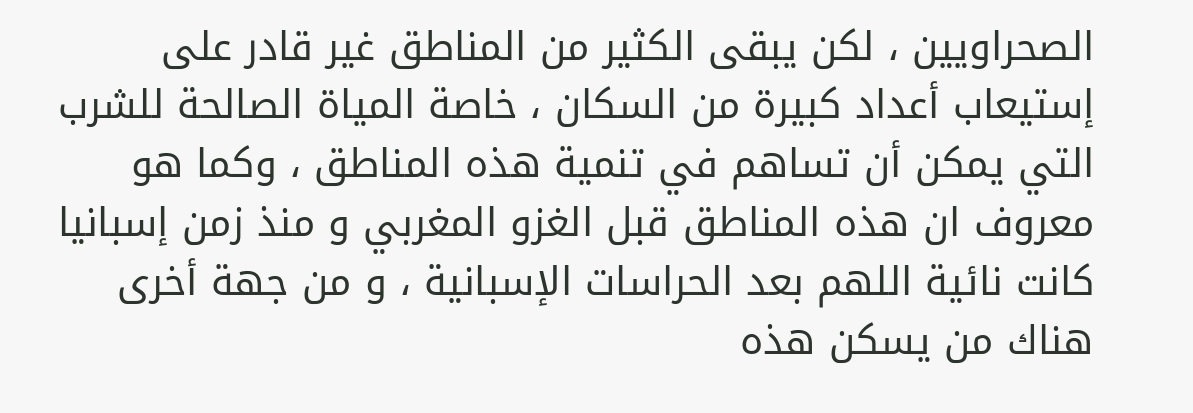الصحراويين ، لكن يبقى الكثير من المناطق غير قادر على إستيعاب أعداد كبيرة من السكان ، خاصة المياة الصالحة للشرب التي يمكن أن تساهم في تنمية هذه المناطق ، وكما هو معروف ان هذه المناطق قبل الغزو المغربي و منذ زمن إسبانيا كانت نائية اللهم بعد الحراسات الإسبانية ، و من جهة أخرى هناك من يسكن هذه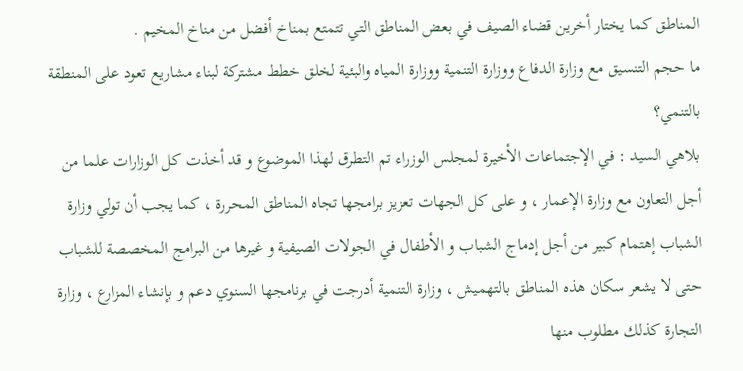المناطق كما يختار أخرين قضاء الصيف في بعض المناطق التي تتمتع بمناخ أفضل من مناخ المخيم .
ما حجم التنسيق مع وزارة الدفاع ووزارة التنمية ووزارة المياه والبئية لخلق خطط مشتركة لبناء مشاريع تعود على المنطقة بالتنمي؟
بلاهي السيد : في الإجتماعات الأخيرة لمجلس الوزراء تم التطرق لهذا الموضوع و قد أخذت كل الوزارات علما من أجل التعاون مع وزارة الإعمار ، و على كل الجهات تعزيز برامجها تجاه المناطق المحررة ، كما يجب أن تولي وزارة الشباب إهتمام كبير من أجل إدماج الشباب و الأطفال في الجولات الصيفية و غيرها من البرامج المخصصة للشباب حتى لا يشعر سكان هذه المناطق بالتهميش ، وزارة التنمية أدرجت في برنامجها السنوي دعم و بإنشاء المزارع ، وزارة التجارة كذلك مطلوب منها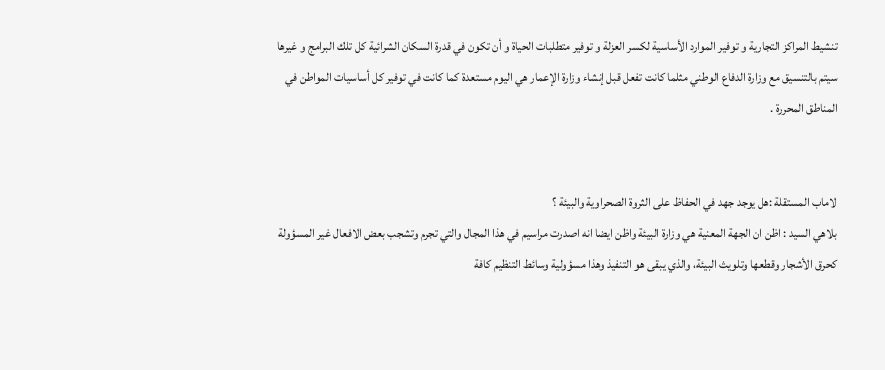تنشيط المراكز التجارية و توفير الموارد الأساسية لكسر العزلة و توفير متطلبات الحياة و أن تكون في قدرة السكان الشرائية كل تلك البرامج و غيرها سيتم بالتنسيق مع وزارة الدفاع الوطني مثلما كانت تفعل قبل إنشاء وزارة الإعمار هي اليوم مستعدة كما كانت في توفير كل أساسيات المواطن في المناطق المحررة .


لاماب المستقلة :هل يوجد جهد في الحفاظ على الثروة الصحراوية والبيئة ؟
بلاهي السيد : اظن ان الجهة المعنية هي وزارة البيئة واظن ايضا انه اصدرت مراسيم في هذا المجال والتي تجرم وتشجب بعض الافعال غير المسؤولة كحرق الأشجار وقطعها وتلويث البيئة، والذي يبقى هو التنفيذ وهذا مسؤولية وسائط التنظيم كافة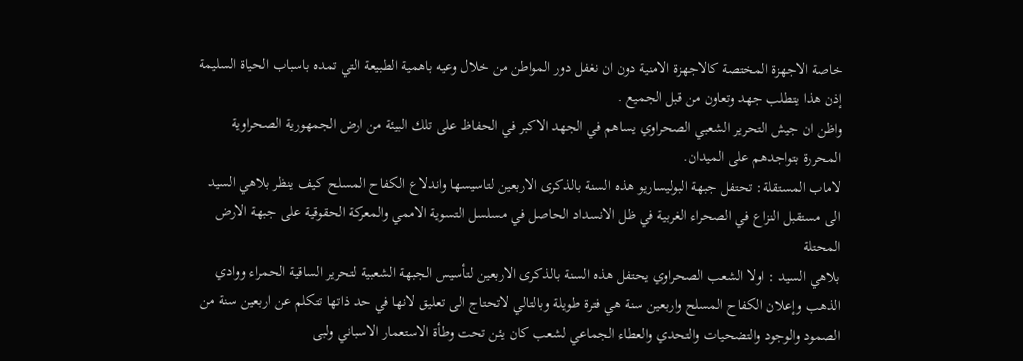خاصة الاجهزة المختصة كالاجهزة الامنية دون ان نغفل دور المواطن من خلال وعيه باهمية الطبيعة التي تمده باسباب الحياة السليمة إذن هذا يتطلب جهد وتعاون من قبل الجميع .
واظن ان جيش التحرير الشعبي الصحراوي يساهم في الجهد الاكبر في الحفاظ على تلك البيئة من ارض الجمهورية الصحراوية المحررة بتواجدهم على الميدان.
لاماب المستقلة: تحتفل جبهة البوليساريو هذه السنة بالذكرى الاربعين لتاسيسها واندلاع الكفاح المسلح كيف ينظر بلاهي السيد الى مستقبل النزاع في الصحراء الغربية في ظل الانسداد الحاصل في مسلسل التسوية الاممي والمعركة الحقوقية على جبهة الارض المحتلة
بلاهي السيد : اولا الشعب الصحراوي يحتفل هذه السنة بالذكرى الاربعين لتأسيس الجبهة الشعبية لتحرير الساقية الحمراء ووادي الذهب وإعلان الكفاح المسلح واربعين سنة هي فترة طويلة وبالتالي لاتحتاج الى تعليق لانها في حد ذاتها تتكلم عن اربعين سنة من الصمود والوجود والتضحيات والتحدي والعطاء الجماعي لشعب كان يئن تحت وطأة الاستعمار الاسباني ولبى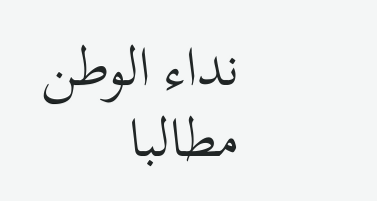نداء الوطن مطالبا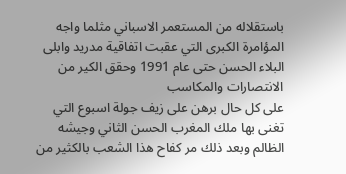باستقلاله من المستعمر الاسباني مثلما واجه المؤامرة الكبرى التي عقبت اتفاقية مدريد وابلى البلاء الحسن حتى عام 1991 وحقق الكير من الانتصارات والمكاسب
على كل حال برهن على زيف جولة اسبوع التي تغنى بها ملك المغرب الحسن الثاني وجيشه الظالم وبعد ذلك مر كفاح هذا الشعب بالكثير من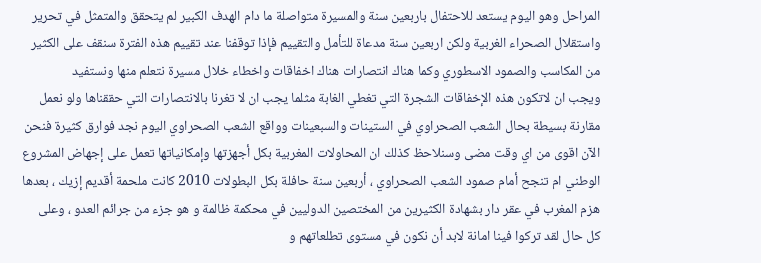المراحل وهو اليوم يستعد للاحتفال باربعين سنة والمسيرة متواصلة ما دام الهدف الكبير لم يتحقق والمتمثل في تحرير واستقلال الصحراء الغربية ولكن اربعين سنة مدعاة للتأمل والتقييم فإذا توقفنا عند تقييم هذه الفترة سنقف على الكثير من المكاسب والصمود الاسطوري وكما هناك انتصارات هناك اخفاقات واخطاء خلال مسيرة نتعلم منها ونستفيد
ويجب ان لاتكون هذه الإخفاقات الشجرة التي تغطي الغابة مثلما يجب ان لا تغرنا بالانتصارات التي حققناها ولو نعمل مقارنة بسيطة بحال الشعب الصحراوي في الستينات والسبعينات وواقع الشعب الصحراوي اليوم نجد فوارق كثيرة فنحن الآن اقوى من اي وقت مضى وسنلاحظ كذلك ان المحاولات المغربية بكل أجهزتها وإمكانياتها تعمل على إجهاض المشروع الوطني ام تنجح أمام صمود الشعب الصحراوي ، أربعين سنة حافلة بكل البطولات 2010 كانت ملحمة أقديم إزيك ، بعدها هزم المغرب في عقر دار بشهادة الكثيرين من المختصين الدوليين في محكمة ظالمة و هو جزء من جرائم العدو ، وعلى كل حال لقد تركوا فينا امانة لابد أن نكون في مستوى تطلعاتهم و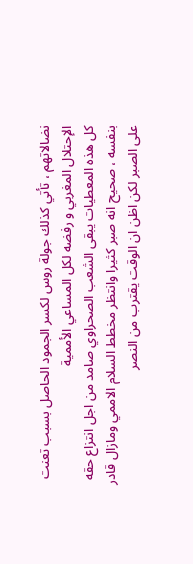نضالاتهم ، تأتي كذلك جولة روس لكسر الجمود الحاصل بسبب تعنت الإحتلال المغربي و رفضه لكل المساعي الأممية
كل هذه المعطيات يبقى الشعب الصحراوي صامد من اجل انتزاع حقه بنفسه ، صحيح انه صبر كثيرا وانتظر مخطط السلام الاممي ومازال قادر على الصبر لكن اظن ان الوقت يقترب من النصر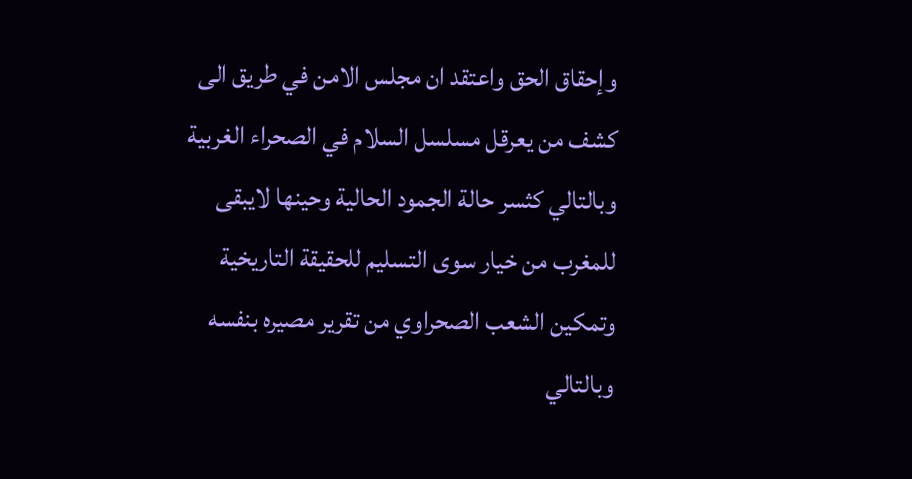وإحقاق الحق واعتقد ان مجلس الامن في طريق الى كشف من يعرقل مسلسل السلام في الصحراء الغربية وبالتالي كثسر حالة الجمود الحالية وحينها لايبقى للمغرب من خيار سوى التسليم للحقيقة التاريخية وتمكين الشعب الصحراوي من تقرير مصيره بنفسه
وبالتالي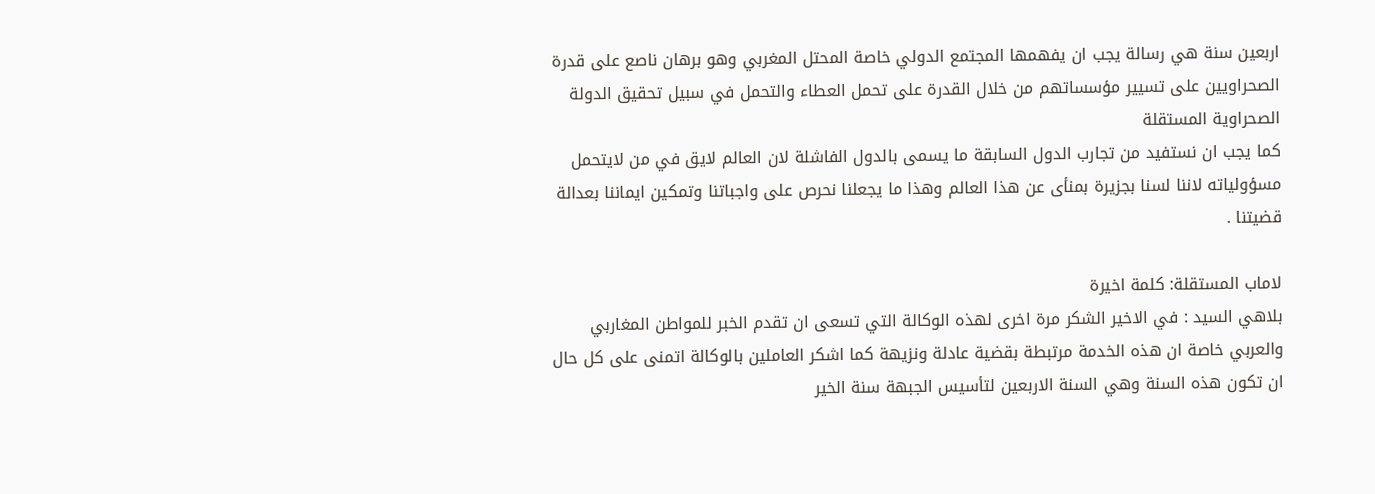اربعين سنة هي رسالة يجب ان يفهمها المجتمع الدولي خاصة المحتل المغربي وهو برهان ناصع على قدرة الصحراويين على تسيير مؤسساتهم من خلال القدرة على تحمل العطاء والتحمل في سبيل تحقيق الدولة الصحراوية المستقلة
كما يجب ان نستفيد من تجارب الدول السابقة ما يسمى بالدول الفاشلة لان العالم لايق في من لايتحمل مسؤولياته لاننا لسنا بجزيرة بمنأى عن هذا العالم وهذا ما يجعلنا نحرص على واجباتنا وتمكين ايماننا بعدالة قضيتنا .

لاماب المستقلة: كلمة اخيرة
بلاهي السيد : في الاخير الشكر مرة اخرى لهذه الوكالة التي تسعى ان تقدم الخبر للمواطن المغاربي والعربي خاصة ان هذه الخدمة مرتبطة بقضية عادلة ونزيهة كما اشكر العاملين بالوكالة اتمنى على كل حال ان تكون هذه السنة وهي السنة الاربعين لتأسيس الجبهة سنة الخير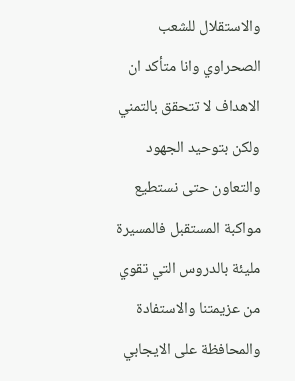والاستقلال للشعب الصحراوي وانا متأكد ان الاهداف لا تتحقق بالتمني ولكن بتوحيد الجهود والتعاون حتى نستطيع مواكبة المستقبل فالمسيرة مليئة بالدروس التي تقوي من عزيمتنا والاستفادة والمحافظة على الايجابي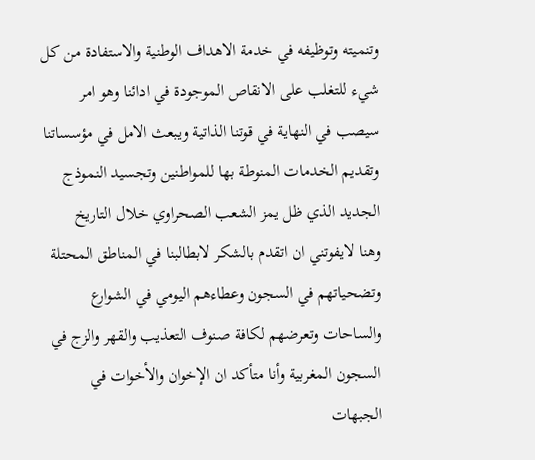وتنميته وتوظيفه في خدمة الاهداف الوطنية والاستفادة من كل شيء للتغلب على الانقاص الموجودة في ادائنا وهو امر سيصب في النهاية في قوتنا الذاتية ويبعث الامل في مؤسساتنا وتقديم الخدمات المنوطة بها للمواطنين وتجسيد النموذج الجديد الذي ظل يمز الشعب الصحراوي خلال التاريخ
وهنا لايفوتني ان اتقدم بالشكر لابطالبنا في المناطق المحتلة وتضحياتهم في السجون وعطاءهم اليومي في الشوارع والساحات وتعرضهم لكافة صنوف التعذيب والقهر والزج في السجون المغربية وأنا متأكد ان الإخوان والأخوات في الجبهات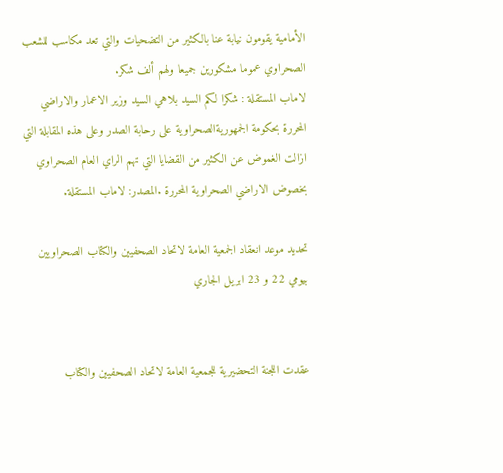الأمامية يقومون نيابة عنا بالكثير من التضحيات والتي تعد مكاسب للشعب الصحراوي عموما مشكورين جميعا ولهم ألف شكر.
لاماب المستقلة : شكرا لكم السيد بلاهي السيد وزير الاعمار والاراضي المحررة بحكومة الجمهوريةالصحراوية على رحابة الصدر وعلى هذه المقابلة التي ازالت الغموض عن الكثير من القضايا التي تهم الراي العام الصحراوي بخصوض الاراضي الصحراوية المحررة .المصدر: لاماب المستقلة.

تحديد موعد انعقاد الجمعية العامة لاتحاد الصحفيين والكتاب الصحراويين بيومي 22 و 23 ابريل الجاري


عقدت اللجنة التحضيرية للجمعية العامة لاتحاد الصحفيين والكتاب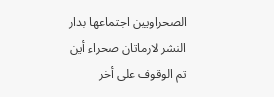الصحراويين اجتماعها بدار النشر لارماتان صحراء أين تم الوقوف على أخر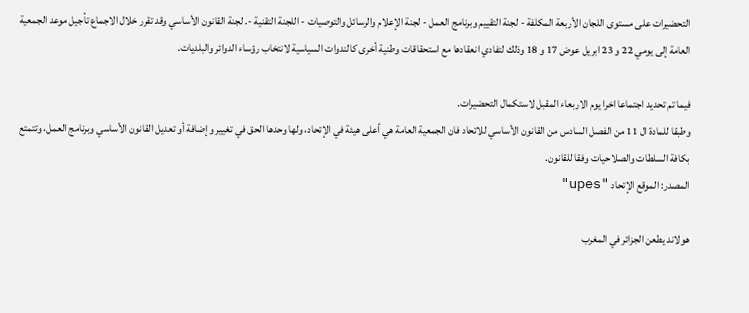التحضيرات على مستوى اللجان الأربعة المكلفة - لجنة التقييم وبرنامج العمل - لجنة الإعلام والرسائل والتوصيات - اللجنة التقنية -. لجنة القانون الأساسي وقد تقرر خلال الاجماع تأجيل موعد الجمعية العامة إلى يومي 22 و 23 ابريل عوض 17 و 18 وذلك لتفادي انعقادها مع استحقاقات وطنية أخرى كالندوات السياسية لانتخاب رؤساء الدوائر والبلديات.

فيما تم تحديد اجتماعا اخرا يوم الاربعاء المقبل لاستكمال التحضيرات.
وطبقا للمادة ال 11 من الفصل السادس من القانون الأساسي للاتحاد فان الجمعية العامة هي أعلى هيئة في الإتحاد، ولها وحدها الحق في تغيير وإضافة أو تعديل القانون الأساسي وبرنامج العمل، وتتمتع بكافة السلطات والصلاحيات وفقا للقانون.
المصدر: الموقع الإتحاد "upes"

هولاند يطعن الجزائر في المغرب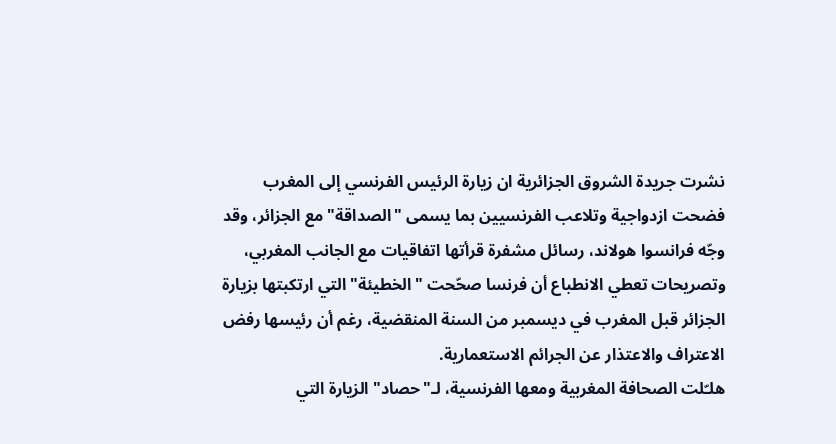نشرت جريدة الشروق الجزائرية ان زيارة الرئيس الفرنسي إلى المغرب فضحت ازدواجية وتلاعب الفرنسيين بما يسمى "الصداقة" مع الجزائر، وقد وجّه فرانسوا هولاند، رسائل مشفرة قرأتها اتفاقيات مع الجانب المغربي، وتصريحات تعطي الانطباع أن فرنسا صحّحت "الخطيئة" التي ارتكبتها بزيارة الجزائر قبل المغرب في ديسمبر من السنة المنقضية، رغم أن رئيسها رفض الاعتراف والاعتذار عن الجرائم الاستعمارية.
هلـّلت الصحافة المغربية ومعها الفرنسية، لـ"حصاد" الزيارة التي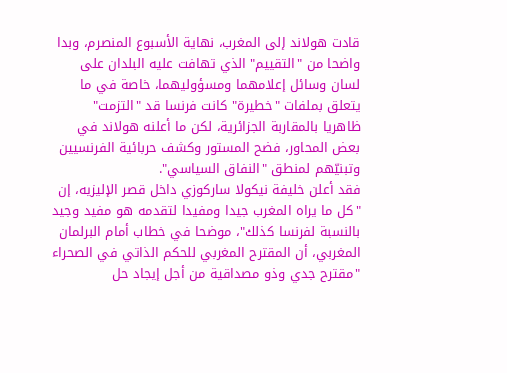قادت هولاند إلى المغرب، نهاية الأسبوع المنصرم، وبدا واضحا من "التقييم" الذي تهافت عليه البلدان على لسان وسائل إعلامهما ومسؤوليهما، خاصة في ما يتعلق بملفات "خطيرة" كانت فرنسا قد "التزمت" ظاهريا بالمقاربة الجزائرية، لكن ما أعلنه هولاند في بعض المحاور، فضح المستور وكشف حربائية الفرنسيين وتبنيّهم لمنطق "النفاق السياسي".
فقد أعلن خليفة نيكولا ساركوزي داخل قصر الإليزيه، إن "كل ما يراه المغرب جيدا ومفيدا لتقدمه هو مفيد وجيد بالنسبة لفرنسا كذلك"، موضحا في خطاب أمام البرلمان المغربي، أن المقترح المغربي للحكم الذاتي في الصحراء "مقترح جدي وذو مصداقية من أجل إيجاد حل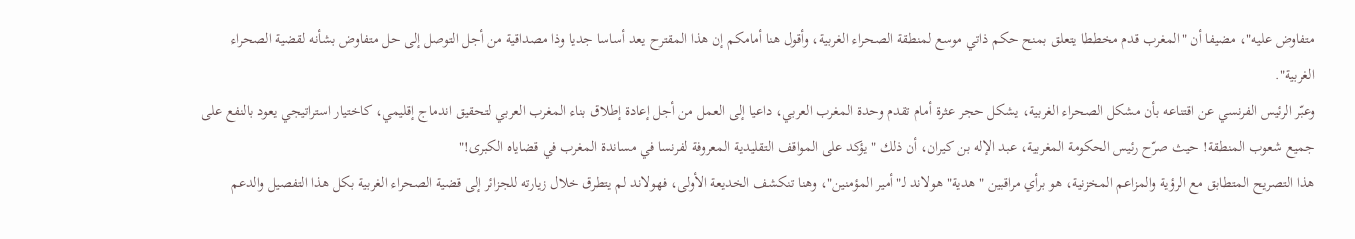متفاوض عليه"، مضيفا أن "المغرب قدم مخططا يتعلق بمنح حكم ذاتي موسع لمنطقة الصحراء الغربية، وأقول هنا أمامكم إن هذا المقترح يعد أساسا جديا وذا مصداقية من أجل التوصل إلى حل متفاوض بشأنه لقضية الصحراء الغربية".
وعبّر الرئيس الفرنسي عن اقتناعه بأن مشكل الصحراء الغربية، يشكل حجر عثرة أمام تقدم وحدة المغرب العربي، داعيا إلى العمل من أجل إعادة إطلاق بناء المغرب العربي لتحقيق اندماج إقليمي، كاختيار استراتيجي يعود بالنفع على جميع شعوب المنطقة! حيث صرّح رئيس الحكومة المغربية، عبد الإله بن كيران، أن ذلك "يؤكد على المواقف التقليدية المعروفة لفرنسا في مساندة المغرب في قضاياه الكبرى!"
هذا التصريح المتطابق مع الرؤية والمزاعم المخزنية، هو برأي مراقبين "هدية" هولاند لـ"أمير المؤمنين"، وهنا تنكشف الخديعة الأولى، فهولاند لم يتطرق خلال زيارته للجزائر إلى قضية الصحراء الغربية بكل هذا التفصيل والدعم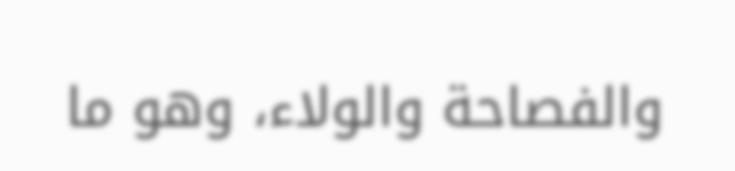والفصاحة والولاء، وهو ما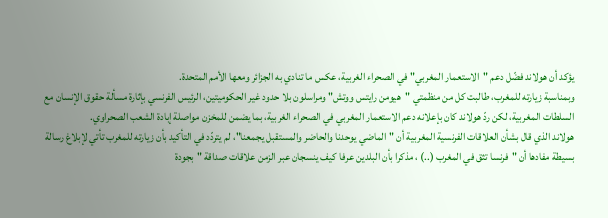يؤكد أن هولاند فضّل دعم "الاستعمار المغربي" في الصحراء الغربية، عكس ما تنادي به الجزائر ومعها الأمم المتحدة.
وبمناسبة زيارته للمغرب، طالبت كل من منظمتي "هيومن رايتس ووتش" ومراسلون بلا حدود غير الحكوميتين، الرئيس الفرنسي بإثارة مسألة حقوق الإنسان مع السلطات المغربية، لكن ردّ هولاند كان بإعلانه دعم الاستعمار المغربي في الصحراء الغربية، بما يضمن للمخزن مواصلة إبادة الشعب الصحراوي.
هولاند الذي قال بشأن العلاقات الفرنسية المغربية أن "الماضي يوحدنا والحاضر والمستقبل يجمعنا"، لم يتردّد في التأكيد بأن زيارته للمغرب تأتي لإبلاغ رسالة بسيطة مفادها أن "فرنسا تثق في المغرب (..) ، مذكرا بأن البلدين عرفا كيف ينسجان عبر الزمن علاقات صداقة "بجودة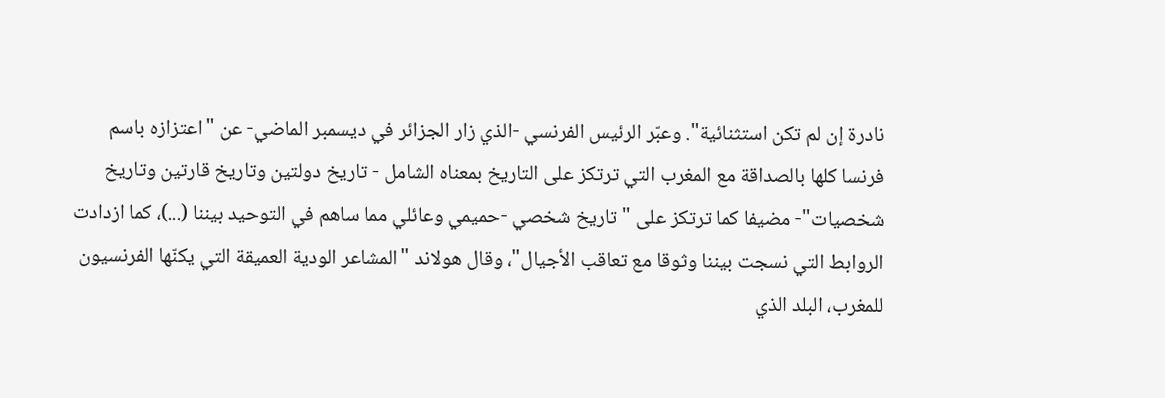نادرة إن لم تكن استثنائية". وعبّر الرئيس الفرنسي -الذي زار الجزائر في ديسمبر الماضي- عن "اعتزازه باسم فرنسا كلها بالصداقة مع المغرب التي ترتكز على التاريخ بمعناه الشامل - تاريخ دولتين وتاريخ قارتين وتاريخ شخصيات"- مضيفا كما ترتكز على "تاريخ شخصي -حميمي وعائلي مما ساهم في التوحيد بيننا (...)، كما ازدادت الروابط التي نسجت بيننا وثوقا مع تعاقب الأجيال"، وقال هولاند "المشاعر الودية العميقة التي يكنّها الفرنسيون للمغرب، البلد الذي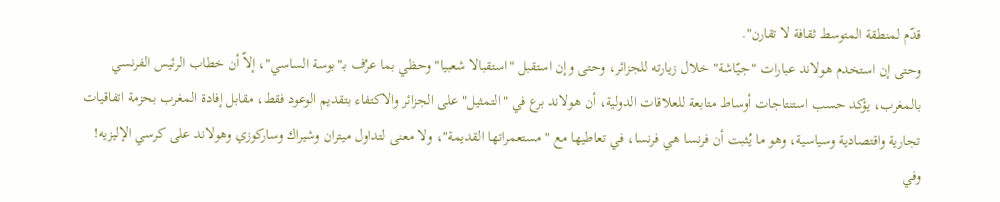قدّم لمنطقة المتوسط ثقافة لا تقارن".
وحتى إن استخدم هولاند عبارات "جيّاشة" خلال زيارته للجزائر، وحتى وإن استقبل "استقبالا شعبيا" وحظي بما عرُف بـ"بوسة الساسي"، إلاّ أن خطاب الرئيس الفرنسي بالمغرب، يؤكد حسب استنتاجات أوساط متابعة للعلاقات الدولية، أن هولاند برع في "التمثيل" على الجزائر والاكتفاء بتقديم الوعود فقط، مقابل إفادة المغرب بحزمة اتفاقيات تجارية واقتصادية وسياسية، وهو ما يُثبت أن فرنسا هي فرنسا، في تعاطيها مع "مستعمراتها القديمة"، ولا معنى لتداول ميتران وشيراك وساركوزي وهولاند على كرسي الإليزيه!
وفي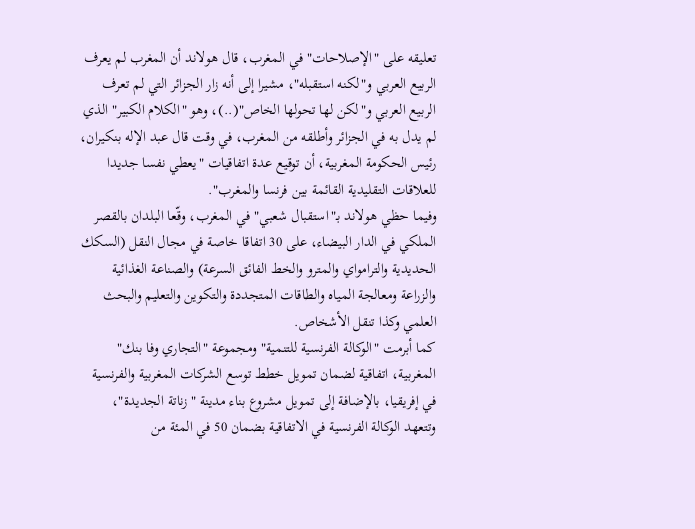تعليقه على "الإصلاحات" في المغرب، قال هولاند أن المغرب لم يعرف الربيع العربي و"لكنه استقبله"، مشيرا إلى أنه زار الجزائر التي لم تعرف الربيع العربي و"لكن لها تحولها الخاص"(..)، وهو "الكلام الكبير" الذي لم يدل به في الجزائر وأطلقه من المغرب، في وقت قال عبد الإله بنكيران، رئيس الحكومة المغربية، أن توقيع عدة اتفاقيات "يعطي نفسا جديدا للعلاقات التقليدية القائمة بين فرنسا والمغرب".
وفيما حظي هولاند بـ"استقبال شعبي" في المغرب، وقّعا البلدان بالقصر الملكي في الدار البيضاء، على 30 اتفاقا خاصة في مجال النقل (السكك الحديدية والترامواي والمترو والخط الفائق السرعة) والصناعة الغذائية والزراعة ومعالجة المياه والطاقات المتجددة والتكوين والتعليم والبحث العلمي وكذا تنقل الأشخاص.
كما أبرمت "الوكالة الفرنسية للتنمية" ومجموعة "التجاري وفا بنك" المغربية، اتفاقية لضمان تمويل خطط توسع الشركات المغربية والفرنسية في إفريقيا، بالإضافة إلى تمويل مشروع بناء مدينة "زناتة الجديدة"، وتتعهد الوكالة الفرنسية في الاتفاقية بضمان 50 في المئة من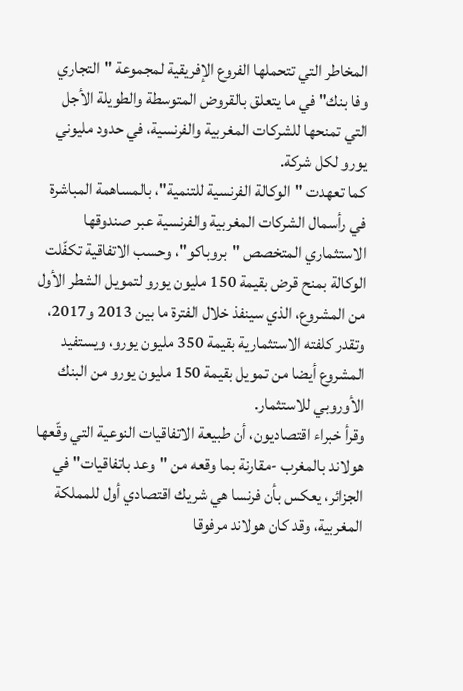المخاطر التي تتحملها الفروع الإفريقية لمجموعة "التجاري وفا بنك" في ما يتعلق بالقروض المتوسطة والطويلة الأجل التي تمنحها للشركات المغربية والفرنسية، في حدود مليوني يورو لكل شركة.
كما تعهدت "الوكالة الفرنسية للتنمية"، بالمساهمة المباشرة في رأسمال الشركات المغربية والفرنسية عبر صندوقها الاستثماري المتخصص "بروباكو"، وحسب الاتفاقية تكفّلت الوكالة بمنح قرض بقيمة 150 مليون يورو لتمويل الشطر الأول من المشروع، الذي سينفذ خلال الفترة ما بين 2013 و2017، وتقدر كلفته الاستثمارية بقيمة 350 مليون يورو، ويستفيد المشروع أيضا من تمويل بقيمة 150 مليون يورو من البنك الأوروبي للاستثمار.
وقرأ خبراء اقتصاديون، أن طبيعة الاتفاقيات النوعية التي وقّعها هولاند بالمغرب -مقارنة بما وقعه من "وعد باتفاقيات" في الجزائر، يعكس بأن فرنسا هي شريك اقتصادي أول للمملكة المغربية، وقد كان هولاند مرفوقا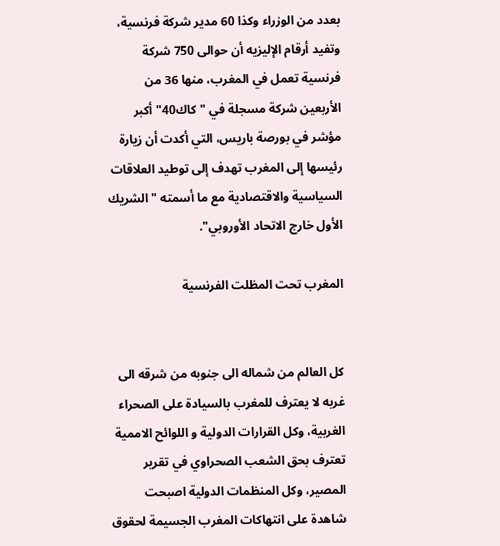بعدد من الوزراء وكذا 60 مدير شركة فرنسية، وتفيد أرقام الإليزيه أن حوالى 750 شركة فرنسية تعمل في المغرب، منها 36 من الأربعين شركة مسجلة في "كاك40" أكبر مؤشر في بورصة باريس، التي أكدت أن زيارة رئيسها إلى المغرب تهدف إلى توطيد العلاقات السياسية والاقتصادية مع ما أسمته "الشريك الأول خارج الاتحاد الأوروبي".

المغرب تحت المظلت الفرنسية


كل العالم من شماله الى جنوبه من شرقه الى غربه لا يعترف للمغرب بالسيادة على الصحراء الغربية، وكل القرارات الدولية و اللوائح الاممية تعترف بحق الشعب الصحراوي في تقرير المصير، وكل المنظمات الدولية اصبحت شاهدة على انتهاكات المغرب الجسيمة لحقوق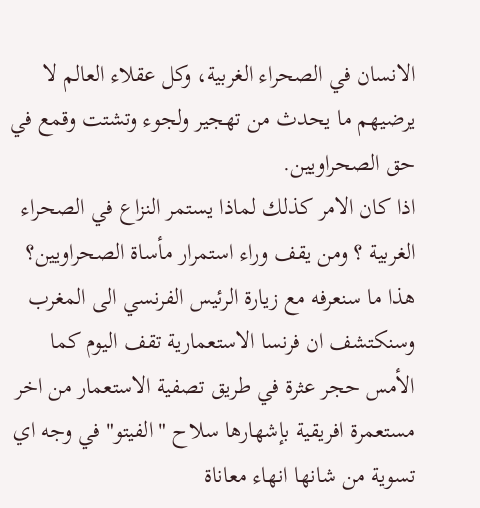الانسان في الصحراء الغربية، وكل عقلاء العالم لا يرضيهم ما يحدث من تهجير ولجوء وتشتت وقمع في حق الصحراويين.
اذا كان الامر كذلك لماذا يستمر النزاع في الصحراء الغربية ؟ ومن يقف وراء استمرار مأساة الصحراويين؟ هذا ما سنعرفه مع زيارة الرئيس الفرنسي الى المغرب وسنكتشف ان فرنسا الاستعمارية تقف اليوم كما الأمس حجر عثرة في طريق تصفية الاستعمار من اخر مستعمرة افريقية بإشهارها سلاح "الفيتو" في وجه اي تسوية من شانها انهاء معاناة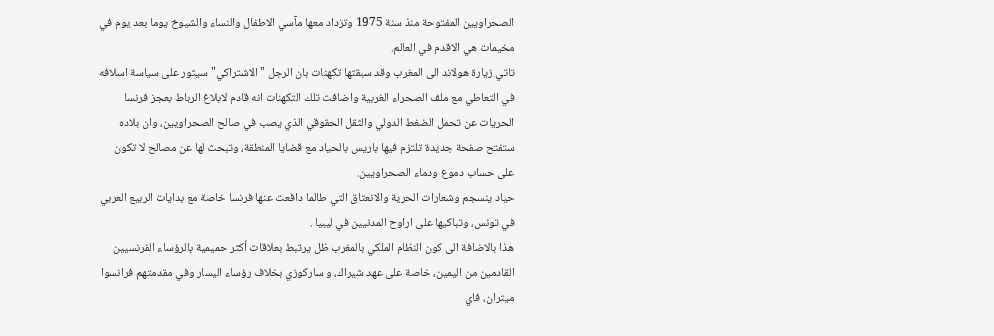الصحراويين المفتوحة منذ سنة 1975 وتزداد معها مآسي الاطفال والنساء والشيوخ يوما بعد يوم في مخيمات هي الاقدم في العالم.
تاتي زيارة هولاند الى المغرب وقد سبقتها تكهنات بان الرجل "الاشتراكي" سيثور على سياسة اسلافه في التعاطي مع ملف الصحراء الغربية واضافت تلك التكهنات انه قادم لابلاغ الرباط بعجز فرنسا الحريات عن تحمل الضغط الدولي والثقل الحقوقي الذي يصب في صالح الصحراويين، وان بلاده ستفتح صفحة جديدة تلتزم فيها باريس بالحياد مع قضايا المنطقة، وتبحث لها عن مصالح لا تكون على حساب دموع ودماء الصحراويين.
حياد ينسجم وشعارات الحرية والانعتاق التي طالما دافعت عنها فرنسا خاصة مع بدايات الربيع العربي في تونس، وتباكيها على اراوح المدنيين في ليبيا .
هذا بالاضافة الى كون النظام الملكي بالمغرب ظل يرتبط بعلاقات أكثر حميمية بالرؤساء الفرنسيين القادمين من اليمين، خاصة على عهد شيراك، و ساركوزي بخلاف رؤساء اليسار وفي مقدمتهم فرانسوا ميتران، فاي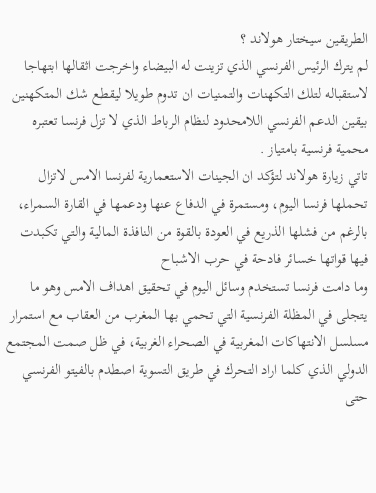الطريقين سيختار هولاند ؟
لم يترك الرئيس الفرنسي الذي تزينت له البيضاء واخرجت اثقالها ابتهاجا لاستقباله لتلك التكهنات والتمنيات ان تدوم طويلا ليقطع شك المتكهنين بيقين الدعم الفرنسي اللامحدود لنظام الرباط الذي لا تزل فرنسا تعتبره محمية فرنسية بامتياز .
تاتي زيارة هولاند لتؤكد ان الجينات الاستعمارية لفرنسا الامس لاتزال تحملها فرنسا اليوم، ومستمرة في الدفاع عنها ودعمها في القارة السمراء، بالرغم من فشلها الذريع في العودة بالقوة من النافذة المالية والتي تكبدت فيها قواتها خسائر فادحة في حرب الاشباح
وما دامت فرنسا تستخدم وسائل اليوم في تحقيق اهداف الامس وهو ما يتجلى في المظلة الفرنسية التي تحمي بها المغرب من العقاب مع استمرار مسلسل الانتهاكات المغربية في الصحراء الغربية، في ظل صمت المجتمع الدولي الذي كلما اراد التحرك في طريق التسوية اصطدم بالفيتو الفرنسي حتى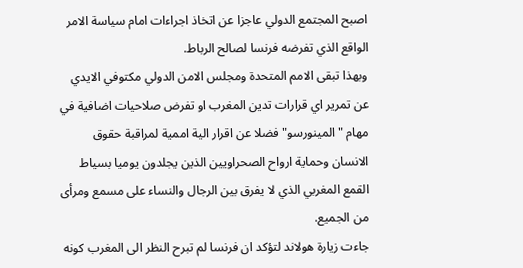اصبح المجتمع الدولي عاجزا عن اتخاذ اجراءات امام سياسة الامر الواقع الذي تفرضه فرنسا لصالح الرباط.
وبهذا تبقى الامم المتحدة ومجلس الامن الدولي مكتوفي الايدي عن تمرير اي قرارات تدين المغرب او تفرض صلاحيات اضافية في مهام "المينورسو" فضلا عن اقرار الية اممية لمراقبة حقوق الانسان وحماية ارواح الصحراويين الذين يجلدون يوميا بسياط القمع المغربي الذي لا يفرق بين الرجال والنساء على مسمع ومرأى من الجميع.
جاءت زيارة هولاند لتؤكد ان فرنسا لم تبرح النظر الى المغرب كونه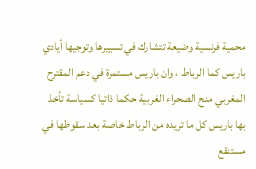محمية فرنسية وضيعة تتشارك في تسييرها وتوجيها أيادي باريس كما الرباط ، وان باريس مستمرة في دعم المقترح المغربي منح الصحراء الغربية حكما ذاتيا كسياسة تأخذ بها باريس كل ما تريده من الرباط خاصة بعد سقوطها في مستنقع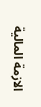الازمة المالية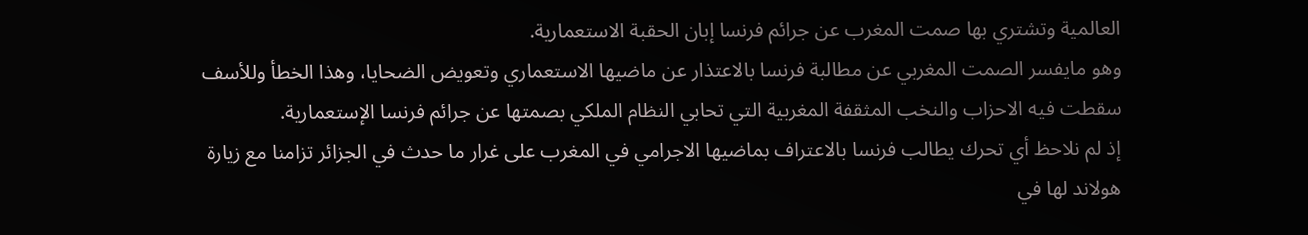العالمية وتشتري بها صمت المغرب عن جرائم فرنسا إبان الحقبة الاستعمارية.
وهو مايفسر الصمت المغربي عن مطالبة فرنسا بالاعتذار عن ماضيها الاستعماري وتعويض الضحايا، وهذا الخطأ وللأسف سقطت فيه الاحزاب والنخب المثقفة المغربية التي تحابي النظام الملكي بصمتها عن جرائم فرنسا الإستعمارية.
إذ لم نلاحظ أي تحرك يطالب فرنسا بالاعتراف بماضيها الاجرامي في المغرب على غرار ما حدث في الجزائر تزامنا مع زيارة هولاند لها في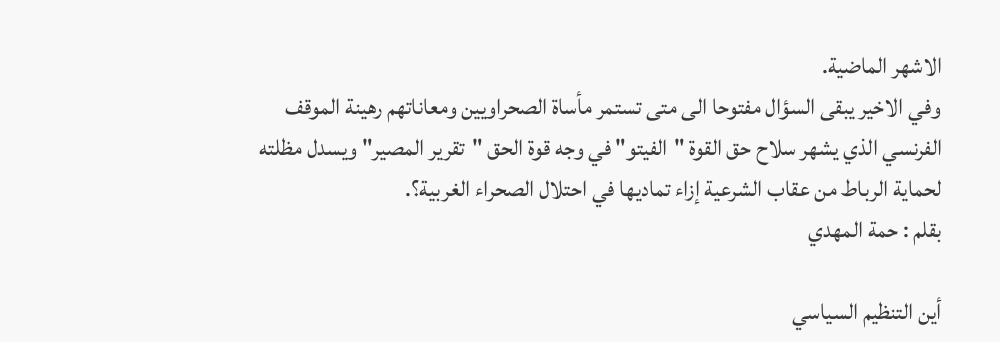الاشهر الماضية.
وفي الاخير يبقى السؤال مفتوحا الى متى تستمر مأساة الصحراويين ومعاناتهم رهينة الموقف الفرنسي الذي يشهر سلاح حق القوة "الفيتو" في وجه قوة الحق "تقرير المصير" ويسدل مظلته لحماية الرباط من عقاب الشرعية إزاء تماديها في احتلال الصحراء الغربية؟.
بقلم : حمة المهدي

أين التنظيم السياسي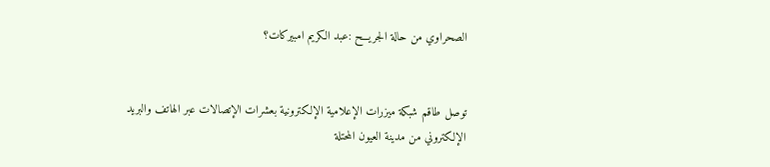الصحراوي من حالة الجريـــح :عبد الكريم امبيركات؟


توصل طاقم شبكة ميزرات الإعلامية الإلكترونية بعشرات الإتصالات عبر الهاتف والبريد الإلكتروني من مدينة العيون المحتلة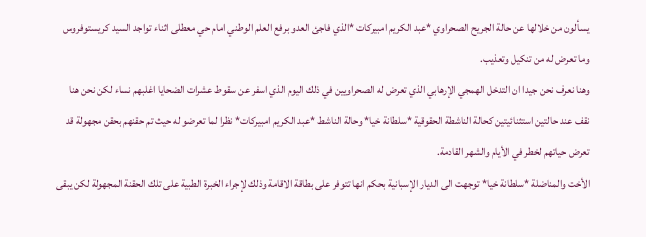يسألون من خلالها عن حالة الجريح الصحراوي *عبد الكريم امبيركات *الذي فاجئ العدو برفع العلم الوطني امام حي معطلى اثناء تواجد السيد كريستوفروس وما تعرض له من تنكيل وتعذيب.
وهنا نعرف نحن جيدا ان التدخل الهمجي الإرهابي الذي تعرض له الصحراويين في ذلك اليوم الذي اسفر عن سقوط عشرات الضحايا اغلبهم نساء لكن نحن هنا نقف عند حالتين استثنائيتين كحالة الناشطة الحقوقية *سلطانة خيا* وحالة الناشط *عبد الكريم امبيركات* نظرا لما تعرضو له حيث تم حقنهم بحقن مجهولة قد تعرض حياتهم لخطر في الأيام والشهر القادمة.
الأخت والمناضلة *سلطانة خيا* توجهت الى الديار الإسبانية بحكم انها تتوفر على بطاقة الاقامة وذلك لإجراء الخبرة الطبية على تلك الحقنة المجهولة لكن يبقى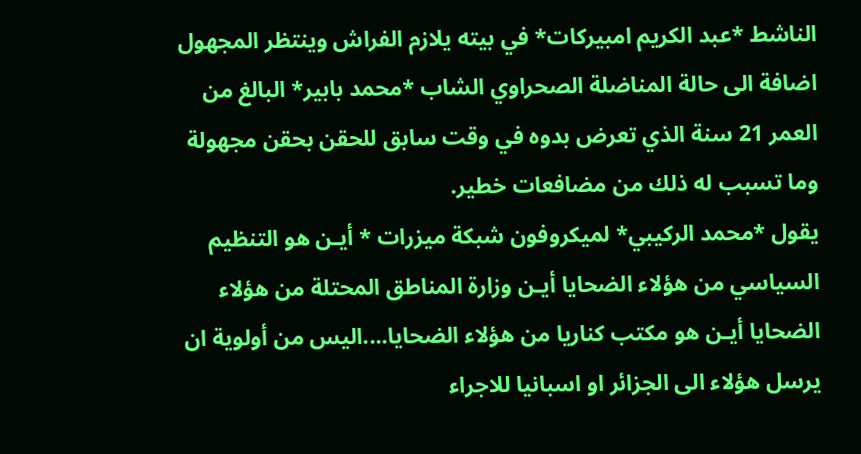الناشط *عبد الكريم امبيركات* في بيته يلازم الفراش وينتظر المجهول اضافة الى حالة المناضلة الصحراوي الشاب *محمد بابير* البالغ من العمر 21 سنة الذي تعرض بدوه في وقت سابق للحقن بحقن مجهولة وما تسبب له ذلك من مضافعات خطير.
يقول *محمد الركيبي* لميكروفون شبكة ميزرات * أيـن هو التنظيم السياسي من هؤلاء الضحايا أيـن وزارة المناطق المحتلة من هؤلاء الضحايا أيـن هو مكتب كناريا من هؤلاء الضحايا....اليس من أولوية ان يرسل هؤلاء الى الجزائر او اسبانيا للاجراء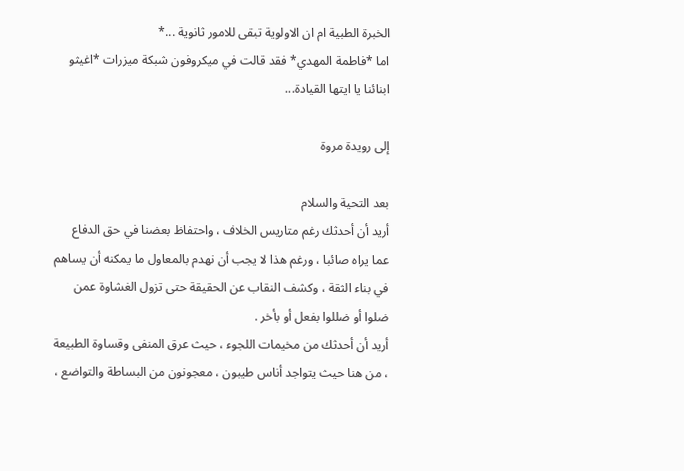الخبرة الطبية ام ان الاولوية تبقى للامور ثانوية ...*
اما *فاطمة المهدي* فقد قالت في ميكروفون شبكة ميزرات *اغيثو ابنائنا يا ايتها القيادة...

إلى رويدة مروة

بعد التحية والسلام
أريد أن أحدثك رغم متاريس الخلاف ، واحتفاظ بعضنا في حق الدفاع عما يراه صائبا ، ورغم هذا لا يجب أن نهدم بالمعاول ما يمكنه أن يساهم في بناء الثقة ، وكشف النقاب عن الحقيقة حتى تزول الغشاوة عمن ضلوا أو ضللوا بفعل أو بأخر .
أريد أن أحدثك من مخيمات اللجوء ، حيث عرق المنفى وقساوة الطبيعة ، من هنا حيث يتواجد أناس طيبون ، معجونون من البساطة والتواضع ،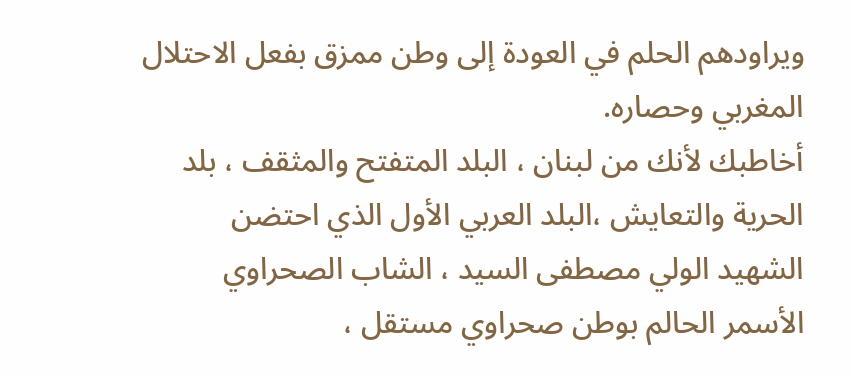ويراودهم الحلم في العودة إلى وطن ممزق بفعل الاحتلال المغربي وحصاره.
أخاطبك لأنك من لبنان ، البلد المتفتح والمثقف ، بلد الحرية والتعايش ،البلد العربي الأول الذي احتضن الشهيد الولي مصطفى السيد ، الشاب الصحراوي الأسمر الحالم بوطن صحراوي مستقل ،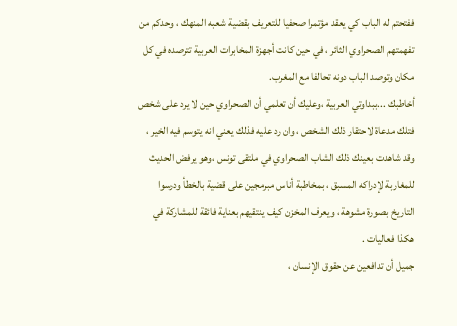ففتحتم له الباب كي يعقد مؤتمرا صحفيا للتعريف بقضية شعبه المنهك ، وحدكم من تفهمتهم الصحراوي الثائر ، في حين كانت أجهزة المخابرات العربية تترصده في كل مكان وتوصد الباب دونه تحالفا مع المغرب.
أخاطبك ...ببداوتي العربية ،وعليك أن تعلمي أن الصحراوي حين لا يرد على شخص فتلك مدعاة لاحتقار ذلك الشخص ، وان رد عليه فذلك يعني انه يتوسم فيه الخير ، وقد شاهدت بعينك ذلك الشاب الصحراوي في ملتقى تونس ،وهو يرفض الحديث للمغاربة لإدراكه المسبق ، بمخاطبة أناس مبرمجين على قضية بالخطأ ودرسوا التاريخ بصورة مشوهة ، ويعرف المخزن كيف ينتقيهم بعناية فائقة للمشاركة في هكذا فعاليات .
جميل أن تدافعين عن حقوق الإنسان ،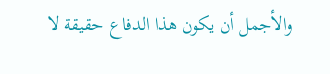والأجمل أن يكون هذا الدفاع حقيقة لا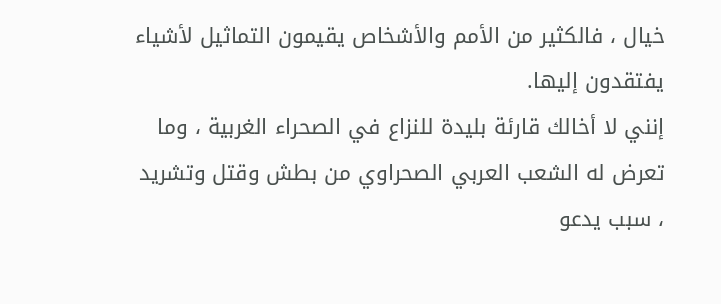خيال ، فالكثير من الأمم والأشخاص يقيمون التماثيل لأشياء يفتقدون إليها.
إنني لا أخالك قارئة بليدة للنزاع في الصحراء الغربية ، وما تعرض له الشعب العربي الصحراوي من بطش وقتل وتشريد ، سبب يدعو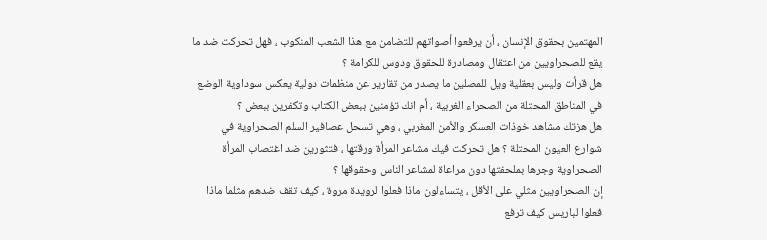المهتمين بحقوق الإنسان ، أن يرفعوا أصواتهم للتضامن مع هذا الشعب المنكوب ، فهل تحركت ضد ما يقع للصحراويين من اعتقال ومصادرة للحقوق ودوس للكرامة ؟
هل قرأت وليس بعقلية ويل للمصلين ما يصدر من تقارير عن منظمات دولية يعكس سوداوية الوضع في المناطق المحتلة من الصحراء الغربية ، أم انك تؤمنين ببعض الكتاب وتكفرين ببعض ؟
هل هزتك مشاهد خوذات العسكر والأمن المغربي ، وهي تسحل عصافير السلم الصحراوية في شوارع العيون المحتلة ؟ هل تحركت فيك مشاعر المرأة ورقتها ، فتثورين ضد اغتصاب المرأة الصحراوية وجرها بملحفتها دون مراعاة لمشاعر الناس وحقوقها ؟
إن الصحراويين مثلي على الأقل ، يتساءلون ماذا فعلوا لرويدة مروة ، كيف تقف ضدهم مثلما ماذا فعلوا لباريس كيف ترفع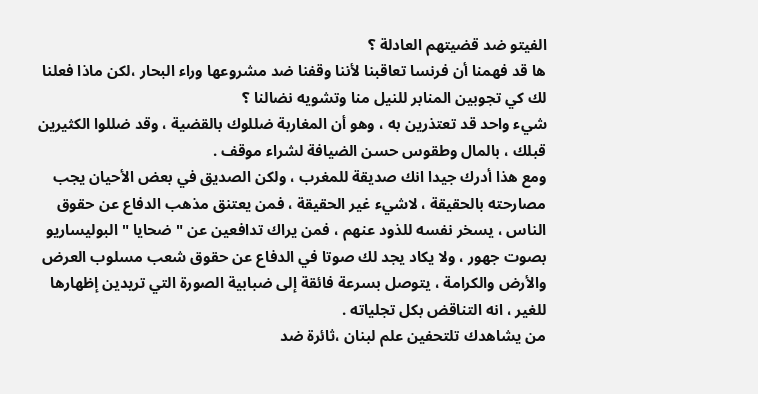الفيتو ضد قضيتهم العادلة ؟
ها قد فهمنا أن فرنسا تعاقبنا لأننا وقفنا ضد مشروعها وراء البحار ،لكن ماذا فعلنا لك كي تجوبين المنابر للنيل منا وتشويه نضالنا ؟
شيء واحد قد تعتذرين به ، وهو أن المغاربة ضللوك بالقضية ، وقد ضللوا الكثيرين قبلك ، بالمال وطقوس حسن الضيافة لشراء موقف .
ومع هذا أدرك جيدا انك صديقة للمغرب ، ولكن الصديق في بعض الأحيان يجب مصارحته بالحقيقة ، لاشيء غير الحقيقة ، فمن يعتنق مذهب الدفاع عن حقوق الناس ، يسخر نفسه للذود عنهم ، فمن يراك تدافعين عن " ضحايا " البوليساريو بصوت جهور ، ولا يكاد يجد لك صوتا في الدفاع عن حقوق شعب مسلوب العرض والأرض والكرامة ، يتوصل بسرعة فائقة إلى ضبابية الصورة التي تريدين إظهارها للغير ، انه التناقض بكل تجلياته .
من يشاهدك تلتحفين علم لبنان ،ثائرة ضد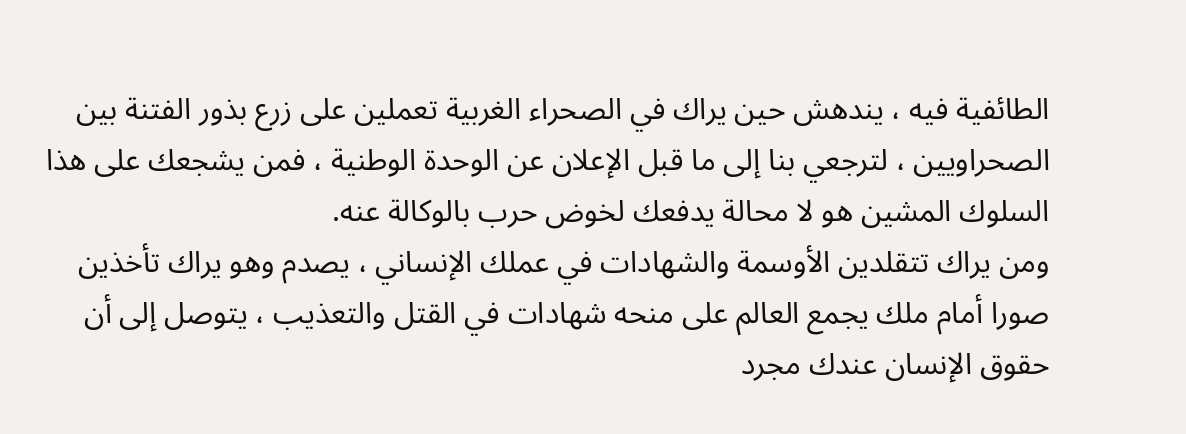الطائفية فيه ، يندهش حين يراك في الصحراء الغربية تعملين على زرع بذور الفتنة بين الصحراويين ، لترجعي بنا إلى ما قبل الإعلان عن الوحدة الوطنية ، فمن يشجعك على هذا السلوك المشين هو لا محالة يدفعك لخوض حرب بالوكالة عنه.
ومن يراك تتقلدين الأوسمة والشهادات في عملك الإنساني ، يصدم وهو يراك تأخذين صورا أمام ملك يجمع العالم على منحه شهادات في القتل والتعذيب ، يتوصل إلى أن حقوق الإنسان عندك مجرد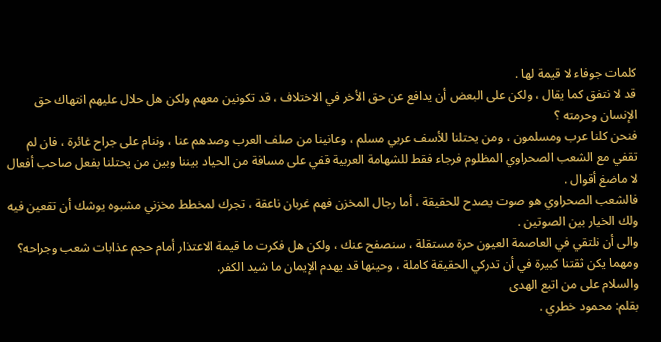كلمات جوفاء لا قيمة لها .
قد لا نتفق كما يقال ، ولكن على البعض أن يدافع عن حق الأخر في الاختلاف ، قد تكونين معهم ولكن هل حلال عليهم انتهاك حق الإنسان وحرمته ؟
فنحن كلنا عرب ومسلمون ، ومن يحتلنا للأسف عربي مسلم ، وعانينا من صلف العرب وصدهم عنا ، وننام على جراح غائرة ، فان لم تقفي مع الشعب الصحراوي المظلوم فرجاء فقط للشهامة العربية قفي على مسافة من الحياد بيننا وبين من يحتلنا بفعل صاحب أفعال لا ماضغ أقوال .
فالشعب الصحراوي هو صوت يصدح للحقيقة ، أما رجال المخزن فهم غربان ناعقة ، تجرك لمخطط مخزني مشبوه يوشك أن تقعين فيه ولك الخيار بين الصوتين .
والى أن نلتقي في العاصمة العيون حرة مستقلة ، سنصفح عنك ، ولكن هل فكرت ما قيمة الاعتذار أمام حجم عذابات شعب وجراحه؟ ومهما يكن ثقتنا كبيرة في أن تدركي الحقيقة كاملة ، وحينها قد يهدم الإيمان ما شيد الكفر.
والسلام على من اتبع الهدى
بقلم: محمود خطري .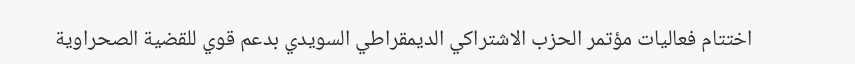اختتام فعاليات مؤتمر الحزب الاشتراكي الديمقراطي السويدي بدعم قوي للقضية الصحراوية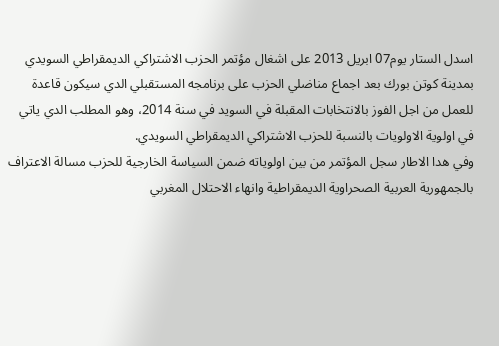اسدل الستار يوم07 ابريل 2013 على اشغال مؤتمر الحزب الاشتراكي الديمقراطي السويدي بمدينة كوتن بورك بعد اجماع مناضلي الحزب على برنامجه المستقبلي الدي سيكون قاعدة للعمل من اجل الفوز بالانتخابات المقبلة في السويد في سنة 2014، وهو المطلب الدي ياتي في اولوية الاولويات بالنسبة للحزب الاشتراكي الديمقراطي السويدي.
وفي هدا الاطار سجل المؤتمر من بين اولوياته ضمن السياسة الخارجية للحزب مسالة الاعتراف بالجمهورية العربية الصحراوية الديمقراطية وانهاء الاحتلال المغربي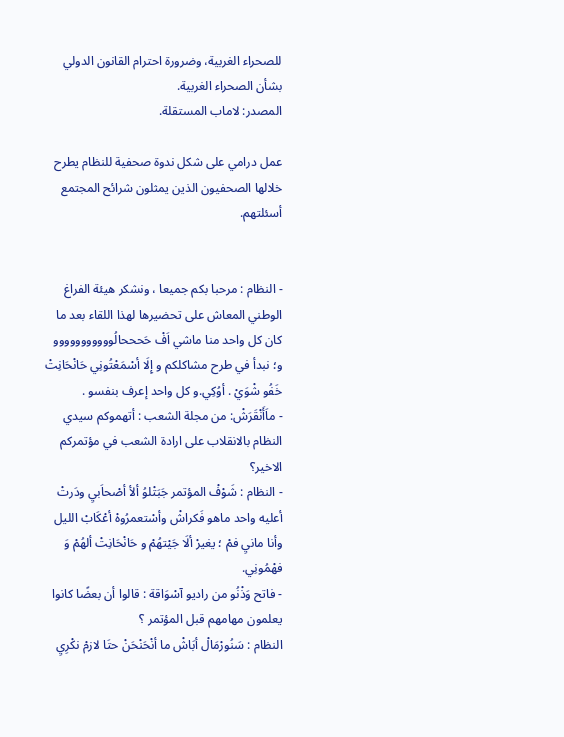للصحراء الغربية، وضرورة احترام القانون الدولي بشأن الصحراء الغربية.
المصدر: لاماب المستقلة.

عمل درامي على شكل ندوة صحفية للنظام يطرح خلالها الصحفيون الذين يمثلون شرائح المجتمع أسئلتهم.


- النظام : مرحبا بكم جميعا ، ونشكر هيئة الفراغ الوطني المعاش على تحضيرها لهذا اللقاء بعد ما كان كل واحد منا ماشي اَفْ حَحححالُووووووووووو و؛ نبدأ في طرح مشاكلكم و إِلَا أسْمَعْتُونِي حَانْحَانِتْ خَفُو شْوَيْ . أوُكِي.و كل واحد إعرف بنفسو .
- ماَأَنْقَرَشْ: من مجلة الشعب : أتهموكم سيدي النظام بالانقلاب على ارادة الشعب في مؤتمركم الاخير؟
- النظام : شَوْفْ المؤتمر جَبَتْلوُ ألأ أصْحاَبيِ ودَرتْ أعليه واحد ماهو فَكراشْ وأسْتعمرُوهْ أعْكَابْ الليل وأنا مانيِ فمْ ؛ يغيرْ ألَا جَيْتهُمْ و حَانْحَانِتْ ألهُمْ وَ فهْمُونِي.
- فاتح وَذْنُو من راديو آسْوَاقة : قالوا أن بعضًا كانوا يعلمون مهامهم قبل المؤتمر ؟
النظام : سَنُورْمَالْ أبَاشْ ما أنْحَنْحَنْ حتَا لازمْ نكْرِيِ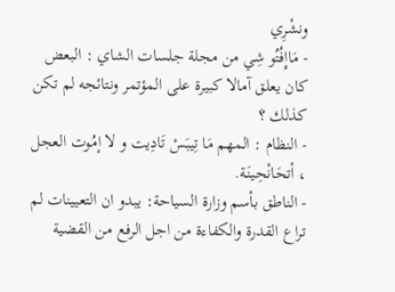ونشْرِي
- مَاإِفُتُو شِي من مجلة جلسات الشاي : البعض كان يعلق آمالا كبيرة على المؤتمر ونتائجه لم تكن كذلك ؟
- النظام : المهم مَا تِيبَسْ تَادِيت و لا إمُوت العجل ، أتحَانْحِينَة.
- الناطق بأسم وزارة السياحة: يبدو ان التعيينات لم تراع القدرة والكفاءة من اجل الرفع من القضية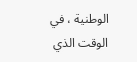الوطنية ، في الوقت الذي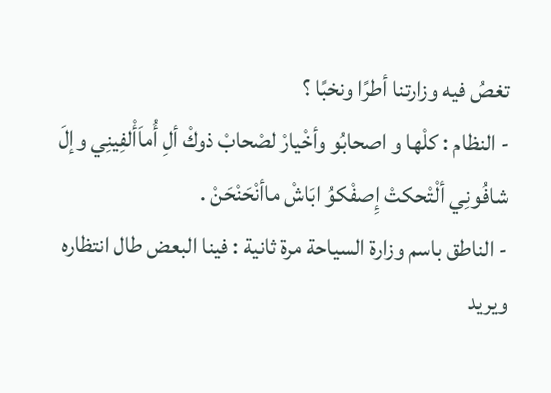تغصُ فيه وزارتنا أطرًا ونخبًا ؟
- النظام : كلْها و اصحابُو وأخْيارْ لصْحابْ ذوكْ ألِ أُماَأْلفِينِي وإلَ شافُونِي ألْتْحكتْ إِصفْكوُ ابَاشْ ماأنْحَنْحَنْ .
- الناطق باسم وزارة السياحة مرة ثانية : فينا البعض طال انتظاره ويريد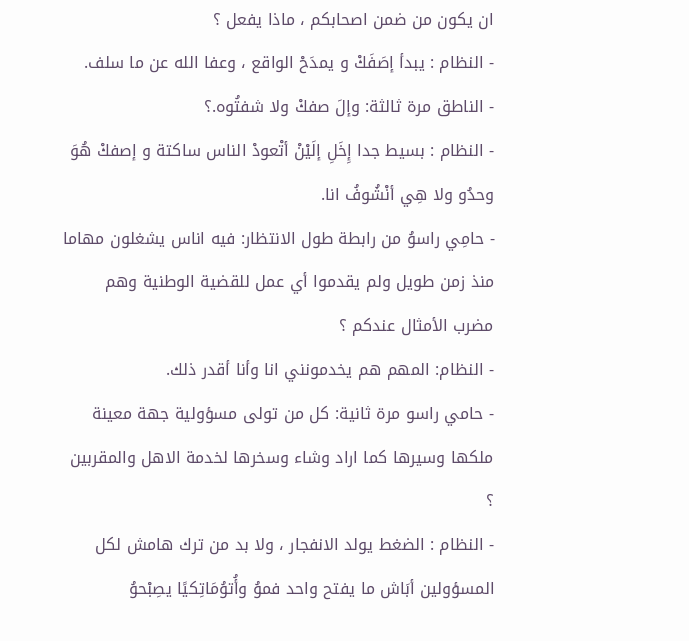ان يكون من ضمن اصحابكم ، ماذا يفعل ؟
- النظام : يبدأ إصَفَكْ و يمدَحْ الواقع ، وعفا الله عن ما سلف.
- الناطق مرة ثالثة: وإلَ صفكْ ولا شفتُوه.؟
- النظام : بسيط جدا إِخَلِ إلَيْنْ أتْعودْ الناس ساكتة و إصفكْ هُوَ وحدُو ولا هِي أنْشُوفُ انا.
- حامِي راسوُ من رابطة طول الانتظار: فيه اناس يشغلون مهاما منذ زمن طويل ولم يقدموا أي عمل للقضية الوطنية وهم مضرب الأمثال عندكم ؟
- النظام: المهم هم يخدمونني انا وأنا أقدر ذلك.
- حامي راسو مرة ثانية: كل من تولى مسؤولية جهة معينة ملكها وسيرها كما اراد وشاء وسخرها لخدمة الاهل والمقربين ؟
- النظام : الضغط يولد الانفجار ، ولا بد من ترك هامش لكل المسؤولين أبَاش ما يفتح واحد فموُ وأُتوُمَاتِكيًا يصِبْحوُ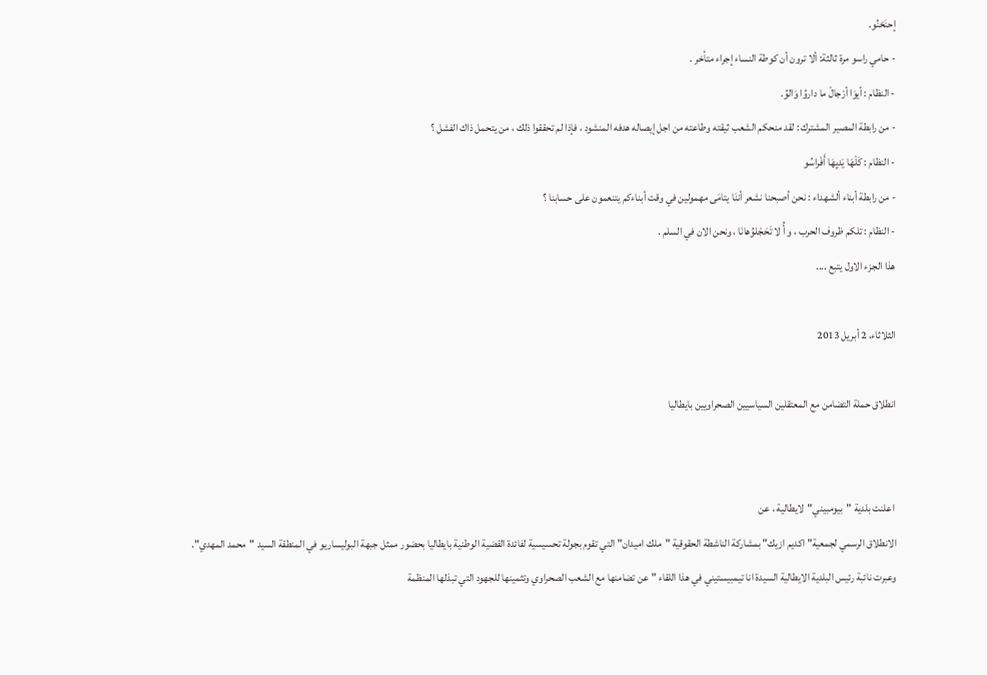إحنَحْنُو.
- حامي راسو مرة ثالثة: ألا ترون أن كوطة النساء إجراء متأخر .
- النظام : أيوَا أرْجالْ ما داروُا وَالوُ.
- من رابطة المصير المشترك : لقد منحكم الشعب ثيقته وطاعته من اجل إيصاله هدفه المنشود ، فإذا لم تحققوا ذلك ، من يتحمل ذاك الفشل ؟
- النظام : كَلْهَا يَديِهَا أَفْراسُو
- من رابطة أبناء ألشهداء : نحن أصبحنا نشعر أننَا يتامَى مهمولين في وقت أبناءكم يتنعمون على حسابنا ؟
- النظام : تلكم ظروف الحرب ، و أُ لا تَحَجْلوُهانَا ، ونحن الان في السلم .
هذا الجزء الاول يتبع ....

الثلاثاء، 2 أبريل 2013

انطلاق حملة التضامن مع المعتقلين السياسيين الصحراويين بايطاليا


 اعلنت بلدية "بيومبيني"لايطالية ، عن
الانطلاق الرسمي لجمعية" اكديم ازيك" بمشاركة الناشطة الحقوقية "ملك اميدان" التي تقوم بجولة تحسيسية لفائدة القضية الوطنية بايطاليا بحضور ممثل جبهة البوليساريو في المنطقة السيد "محمد المهدي".
وعبرت نائبة رئيس البلدية الايطالية السيدة انا تيمبيستيني في هذا اللقاء " عن تضامنها مع الشعب الصحراوي وتثمينها للجهود التي تبذلها المنظمة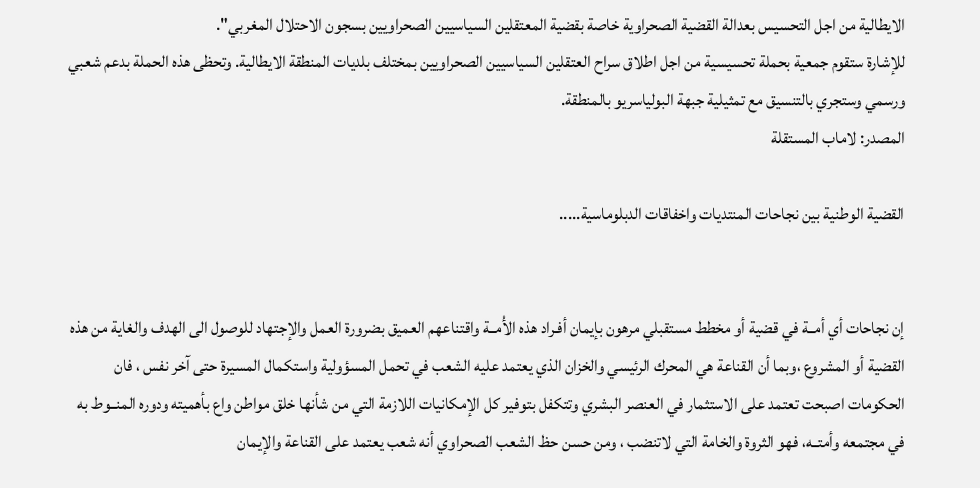الايطالية من اجل التحسيس بعدالة القضية الصحراوية خاصة بقضية المعتقلين السياسيين الصحراويين بسجون الاحتلال المغربي".
للإشارة ستقوم جمعية بحملة تحسيسية من اجل اطلاق سراح العتقلين السياسيين الصحراويين بمختلف بلديات المنطقة الايطالية. وتحظى هذه الحملة بدعم شعبي ورسمي وستجري بالتنسيق مع تمثيلية جبهة البولياسريو بالمنطقة.
المصدر: لاماب المستقلة

القضية الوطنية بين نجاحات المنتديات واخفاقات الدبلوماسية.....


إن نجاحات أي أمــة في قضية أو مخطط مستقبلي مرهون بإيمان أفـراد هذه الأْمــة واقتناعهم العميق بضرورة العمل والإجتهاد للوصول الى الهدف والغاية من هذه القضية أو المشروع ،وبما أن القناعة هي المحرك الرئيسي والخزان الذي يعتمد عليه الشعب في تحمل المسؤولية واستكمال المسيرة حتى آخر نفس ، فان الحكومات اصبحت تعتمد على الاستثمار في العنصر البشري وتتكفل بتوفير كل الإمكانيات اللازمة التي من شأنها خلق مواطن واع بأهميته ودوره المنــوط به في مجتمعه وأمتــه، فهو الثروة والخامة التي لاتنضب ، ومن حسن حظ الشعب الصحراوي أنه شعب يعتمد على القناعة والإيمان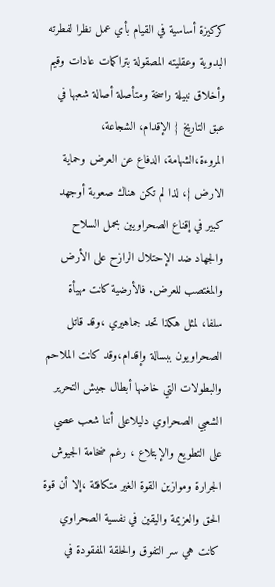كركيزة أساسية في القيام بأي عمل نظرا لفطرته البدوية وعقليته المصقولة بتراكمات عادات وقيم وأخلاق نبيلة راسخة ومتأصلة أصالة شعبها في عبق التاريخ { الإقدام، الشجاعة، المروءة،الشهامة، الدفاع عن العرض وحماية الارض }، لذا لم تكن هناك صعوبة أوجهد كبير في إقناع الصحراويين بحمل السلاح والجهاد ضد الإحتلال الرازح على الأرض والمغتصب للعرض. فالأرضية كانت مهيأة سلفا، لمثل هكذا تحد جماهيري ،وقد قاتل الصحراويون ببسالة وإقدام،وقد كانت الملاحم والبطولات التي خاضها أبطال جيش التحرير الشعبي الصحراوي دليلاعلى أننا شعب عصي على التطويع والإبتلاع ، رغم ضخامة الجيوش الجرارة وموازين القوة الغير متكافئة ،إلا أن قوة الحق والعزيمة واليقين في نفسية الصحراوي كانت هي سر التفوق والحلقة المفقودة في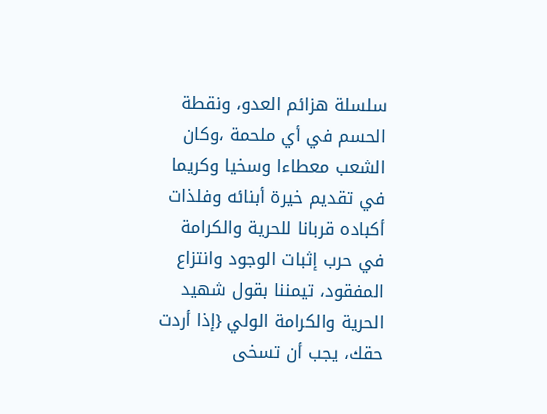سلسلة هزائم العدو، ونقطة الحسم في أي ملحمة ،وكان الشعب معطاءا وسخيا وكريما في تقديم خيرة أبنائه وفلذات أكباده قربانا للحرية والكرامة في حرب إثبات الوجود وانتزاع المفقود، تيمننا بقول شهيد الحرية والكرامة الولي {إذا أردت حقك، يجب أن تسخى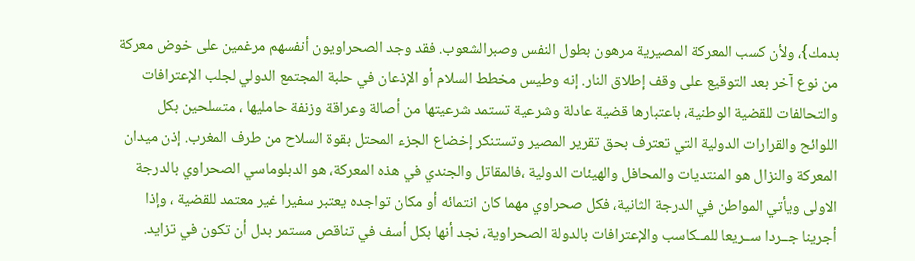بدمك}، ولأن كسب المعركة المصيرية مرهون بطول النفس وصبرالشعوب. فقد وجد الصحراويون أنفسهم مرغمين على خوض معركة من نوع آخر بعد التوقيع على وقف إطلاق النار. إنه وطيس مخطط السلام أو الإذعان في حلبة المجتمع الدولي لجلب الإعترافات والتحالفات للقضية الوطنية، باعتبارها قضية عادلة وشرعية تستمد شرعيتها من أصالة وعراقة وزنفة حامليها ، متسلحين بكل اللوائح والقرارات الدولية التي تعترف بحق تقرير المصير وتستنكر إخضاع الجزء المحتل بقوة السلاح من طرف المغرب. إذن ميدان المعركة والنزال هو المنتديات والمحافل والهيئات الدولية ،فالمقاتل والجندي في هذه المعركة، هو الدبلوماسي الصحراوي بالدرجة الاولى ويأتي المواطن في الدرجة الثانية، فكل صحراوي مهما كان انتمائه أو مكان تواجده يعتبر سفيرا غير معتمد للقضية ، وإذا أجرينا جــردا ســريعا للمــكاسب والإعترافات بالدولة الصحراوية، نجد أنها بكل أسف في تناقص مستمر بدل أن تكون في تزايد.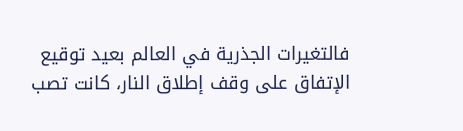فالتغيرات الجذرية في العالم بعيد توقيع الإتفاق على وقف إطلاق النار، كانت تصب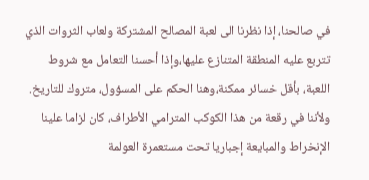في صالحنا، إذا نظرنا الى لعبة المصالح المشتركة ولعاب الثروات الذي تتربع عليه المنطقة المتنازع عليها،وإذا أحسنا التعامل مع شروط اللعبة، بأقل خسائر ممكنة،وهنا الحكم على المسؤول، متروك للتاريخ. ولأننا في رقعة من هذا الكوكب المترامي الأطراف، كان لزاما علينا الإنخراط والمبايعة إجباريا تحت مستعمرة العولمة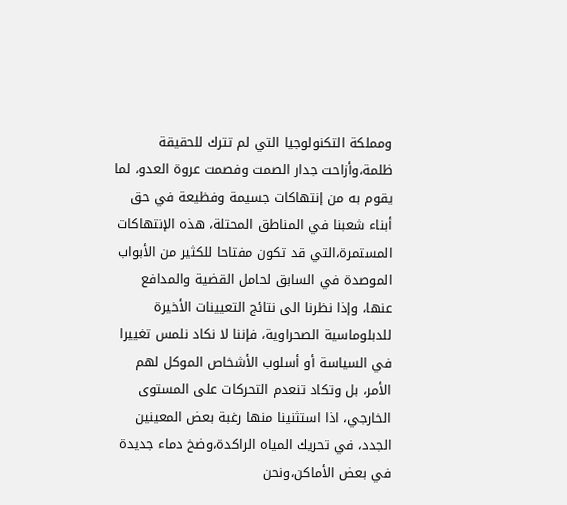ومملكة التكنولوجيا التي لم تترك للحقيقة ظلمة،وأزاحت جدار الصمت وفصمت عروة العدو، لما يقوم به من إنتهاكات جسيمة وفظيعة في حق أبناء شعبنا في المناطق المحتلة، هذه الإنتهاكات المستمرة،التي قد تكون مفتاحا للكثير من الأبواب الموصدة في السابق لحامل القضية والمدافع عنها، وإذا نظرنا الى نتائج التعيينات الأخيرة للدبلوماسية الصحراوية، فإننا لا نكاد نلمس تغييرا في السياسة أو أسلوب الأشخاص الموكل لهم الأمر، بل وتكاد تنعدم التحركات على المستوى الخارجي، اذا استثنينا منها رغبة بعض المعينين الجدد، في تحريك المياه الراكدة،وضخ دماء جديدة في بعض الأماكن،ونحن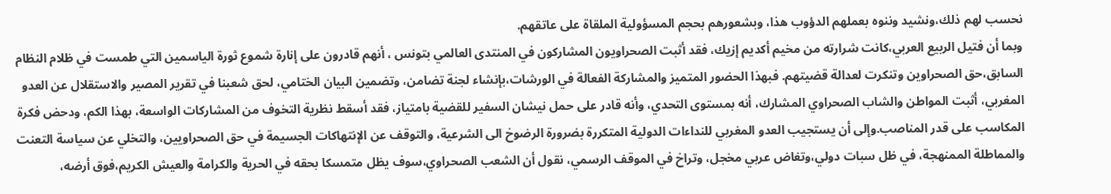نحسب لهم ذلك،ونشيد وننوه بعملهم الدؤوب هذا، وبشعورهم بحجم المسؤولية الملقاة على عاتقهم.
وبما أن فتيل الربيع العربي،كانت شرارته من مخيم أكديم إزيك، فقد أثبت الصحراويون المشاركون في المنتدى العالمي بتونس ، أنهم قادرون على إنارة شموع ثورة الياسمين التي طمست في ظلام النظام السابق،حق الصحراوين وتنكرت لعدالة قضيتهم. فبهذا الحضور المتميز والمشاركة الفعالة في الورشات،بإنشاء لجنة تضامن، وتضمين البيان الختامي، لحق شعبنا في تقرير المصير والاستقلال عن العدو المغربي، أثبت المواطن والشاب الصحراوي المشارك، أنه بمستوى التحدي، وأنه قادر على حمل نيشان السفير للقضية بامتياز، فقد أسقط نظرية التخوف من المشاركات الواسعة، بهذا الكم، ودحض فكرة المكاسب على قدر المناصب.وإلى أن يستجيب العدو المغربي للنداءات الدولية المتكررة بضرورة الرضوخ الى الشرعية، والتوقف عن الإنتهاكات الجسيمة في حق الصحراويين، والتخلي عن سياسة التعنت والمماطلة الممنهجة، في ظل سبات دولي،وتغاض عربي مخجل، وتراخ في الموقف الرسمي، نقول أن الشعب الصحراوي،سوف يظل متمسكا بحقه في الحرية والكرامة والعيش الكريم،فوق أرضه،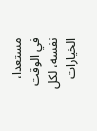مستعدا، في الوقت نفسه، لكل الخيارات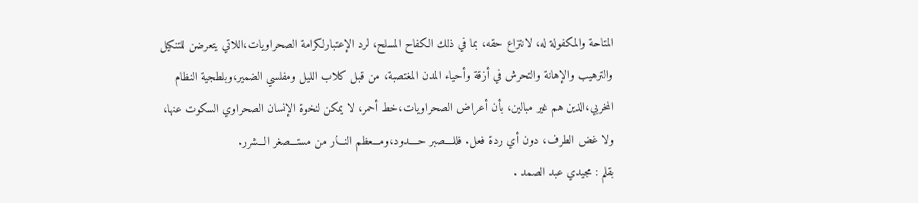المتاحة والمكفولة له، لانتزاع حقه، بما في ذلك الكفاح المسلح، لرد الإعتبارلكرامة الصحراويات،اللاتي يتعرضن للتنكيل والترهيب والإهانة والتحرش في أزقة وأحياء المدن المغتصبة، من قبل كلاب الليل ومفلسي الضمير،وبلطجية النظام المخربي،الذين هم غير مبالين، بأن أعراض الصحراويات،خط أحمر، لا يمكن لنخوة الإنسان الصحراوي السكوت عنها، ولا غض الطرف، دون أي ردة فعل. فللــــصبر حــــدود،ومـــعظم النـــار من مستـــصغر الـــشرر.
بقلم : مجيدي عبد الصمد .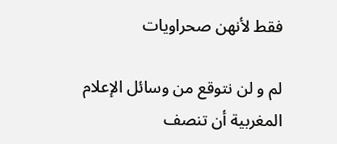فقط لأنهن صحراويات

لم و لن نتوقع من وسائل الإعلام المغربية أن تنصف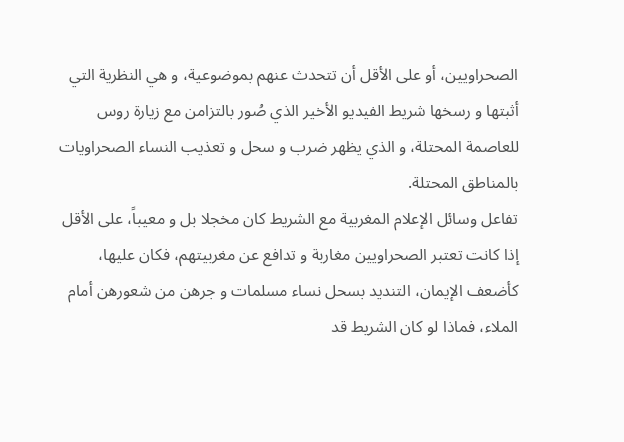الصحراويين، أو على الأقل أن تتحدث عنهم بموضوعية، و هي النظرية التي أثبتها و رسخها شريط الفيديو الأخير الذي صُور بالتزامن مع زيارة روس للعاصمة المحتلة، و الذي يظهر ضرب و سحل و تعذيب النساء الصحراويات بالمناطق المحتلة.
تفاعل وسائل الإعلام المغربية مع الشريط كان مخجلا بل و معيباً، على الأقل إذا كانت تعتبر الصحراويين مغاربة و تدافع عن مغربيتهم، فكان عليها، كأضعف الإيمان، التنديد بسحل نساء مسلمات و جرهن من شعورهن أمام الملاء، فماذا لو كان الشريط قد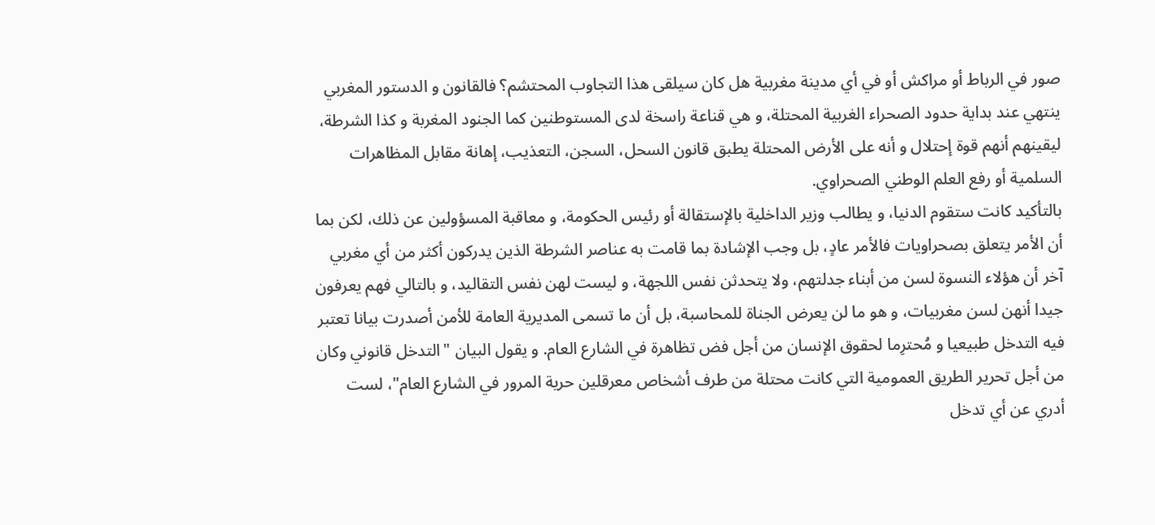صور في الرباط أو مراكش أو في أي مدينة مغربية هل كان سيلقى هذا التجاوب المحتشم؟ فالقانون و الدستور المغربي ينتهي عند بداية حدود الصحراء الغربية المحتلة، و هي قناعة راسخة لدى المستوطنين كما الجنود المغربة و كذا الشرطة، ليقينهم أنهم قوة إحتلال و أنه على الأرض المحتلة يطبق قانون السحل، السجن، التعذيب، إهانة مقابل المظاهرات السلمية أو رفع العلم الوطني الصحراوي.
بالتأكيد كانت ستقوم الدنيا، و يطالب وزير الداخلية بالإستقالة أو رئيس الحكومة، و معاقبة المسؤولين عن ذلك، لكن بما أن الأمر يتعلق بصحراويات فالأمر عادٍ، بل وجب الإشادة بما قامت به عناصر الشرطة الذين يدركون أكثر من أي مغربي آخر أن هؤلاء النسوة لسن من أبناء جدلتهم، ولا يتحدثن نفس اللجهة، و ليست لهن نفس التقاليد، و بالتالي فهم يعرفون جيدا أنهن لسن مغربيات، و هو ما لن يعرض الجناة للمحاسبة، بل أن ما تسمى المديرية العامة للأمن أصدرت بيانا تعتبر فيه التدخل طبيعيا و مُحترِما لحقوق الإنسان من أجل فض تظاهرة في الشارع العام. و يقول البيان "التدخل قانوني وكان من أجل تحرير الطريق العمومية التي كانت محتلة من طرف أشخاص معرقلين حرية المرور في الشارع العام"، لست أدري عن أي تدخل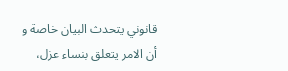قانوني يتحدث البيان خاصة و أن الامر يتعلق بنساء عزل،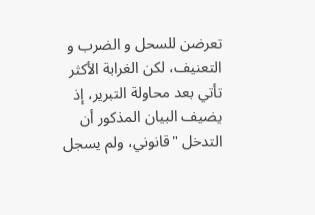تعرضن للسحل و الضرب و التعنيف، لكن الغرابة الأكثر تأتي بعد محاولة التبرير، إذ يضيف البيان المذكور أن التدخل "قانوني، ولم يسجل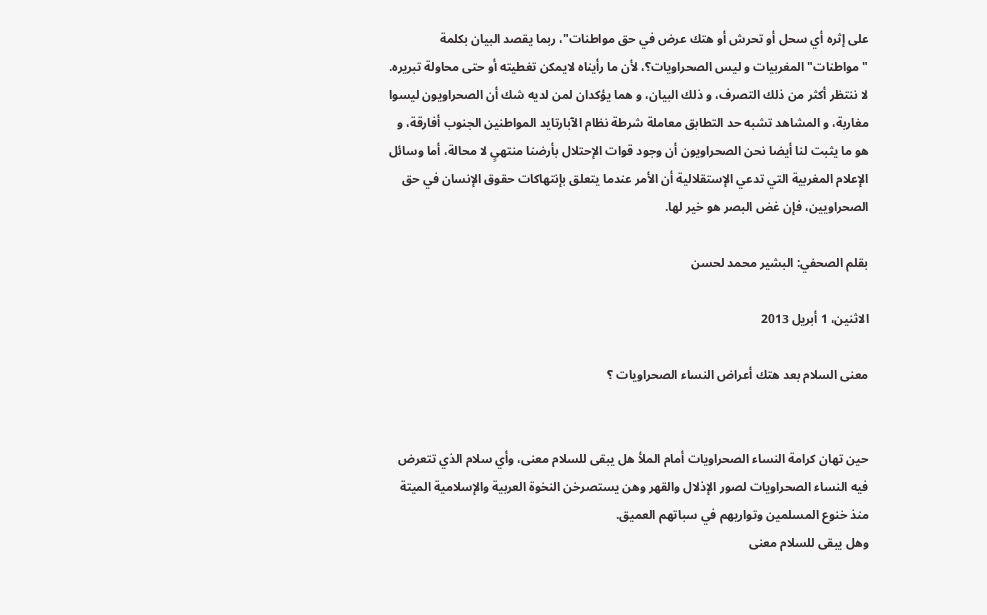على إثره أي سحل أو تحرش أو هتك عرض في حق مواطنات"، ربما يقصد البيان بكلمة "مواطنات" المغربيات و ليس الصحراويات؟، لأن ما رأيناه لايمكن تغطيته أو حتى محاولة تبريره.
لا ننتظر أكثر من ذلك التصرف، و ذلك البيان، و هما يؤكدان لمن لديه شك أن الصحراويون ليسوا مغاربة، و المشاهد تشبه حد التطابق معاملة شرطة نظام الآبارتايد المواطنين الجنوب أفارقة، و هو ما يثبت لنا أيضا نحن الصحراويون أن وجود قوات الإحتلال بأرضنا منتهىٍ لا محالة، أما وسائل الإعلام المغربية التي تدعي الإستقلالية أن الأمر عندما يتعلق بإنتهاكات حقوق الإنسان في حق الصحراويين، فإن غض البصر هو خير لها.

بقلم الصحفي: البشير محمد لحسن

الاثنين، 1 أبريل 2013

معنى السلام بعد هتك أعراض النساء الصحراويات ؟


حين تهان كرامة النساء الصحراويات أمام الملأ هل يبقى للسلام معنى، وأي سلام الذي تتعرض فيه النساء الصحراويات لصور الإذلال والقهر وهن يستصرخن النخوة العربية والإسلامية الميتة منذ خنوع المسلمين وتواريهم في سباتهم العميق.
وهل يبقى للسلام معنى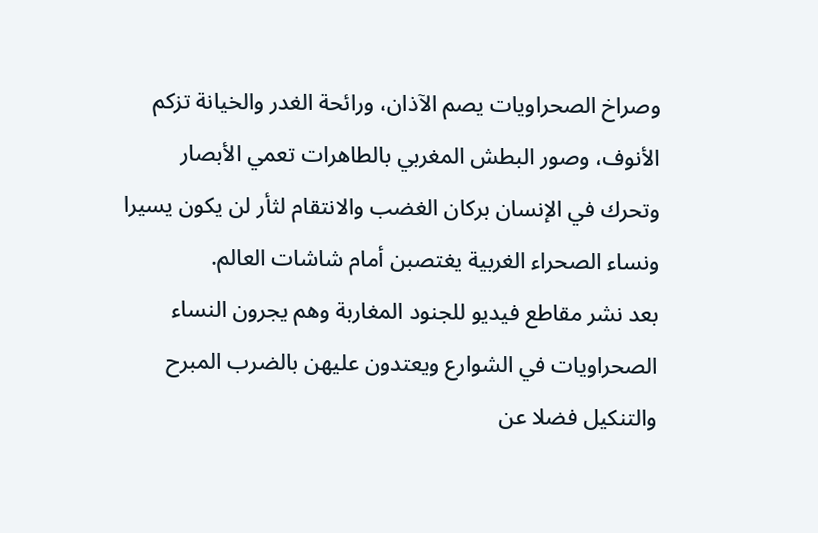وصراخ الصحراويات يصم الآذان، ورائحة الغدر والخيانة تزكم الأنوف، وصور البطش المغربي بالطاهرات تعمي الأبصار وتحرك في الإنسان بركان الغضب والانتقام لثأر لن يكون يسيرا ونساء الصحراء الغربية يغتصبن أمام شاشات العالم.
بعد نشر مقاطع فيديو للجنود المغاربة وهم يجرون النساء الصحراويات في الشوارع ويعتدون عليهن بالضرب المبرح والتنكيل فضلا عن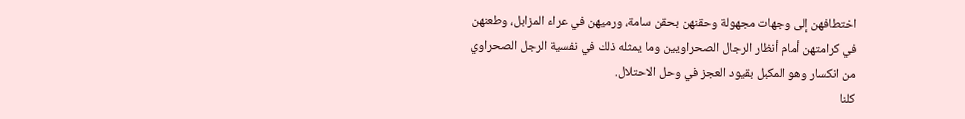اختطافهن إلى وجهات مجهولة وحقنهن بحقن سامة، ورميهن في عراء المزابل، وطعنهن في كرامتهن أمام أنظار الرجال الصحراويين وما يمثله ذلك في نفسية الرجل الصحراوي من انكسار وهو المكبل بقيود العجز في وحل الاحتلال.
كلنا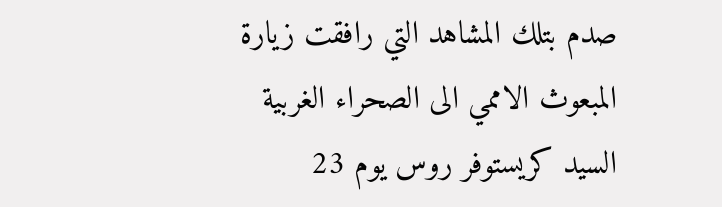صدم بتلك المشاهد التي رافقت زيارة المبعوث الاممي الى الصحراء الغربية السيد كريستوفر روس يوم 23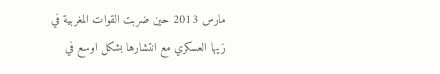مارس 2013 حين ضربت القوات المغربية في زيها العسكري مع انتشارها بشكل اوسع في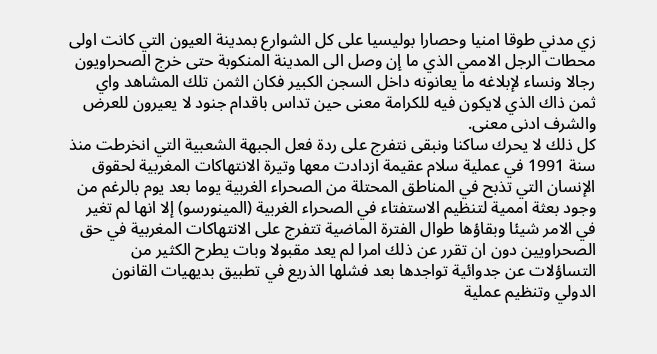زي مدني طوقا امنيا وحصارا بوليسيا على كل الشوارع بمدينة العيون التي كانت اولى محطات الرجل الاممي الذي ما إن وصل الى المدينة المنكوبة حتى خرج الصحراويون رجالا ونساء لإبلاغه ما يعانونه داخل السجن الكبير فكان الثمن تلك المشاهد واي ثمن ذاك الذي لايكون فيه للكرامة معنى حين تداس باقدام جنود لا يعيرون للعرض والشرف ادنى معنى.
كل ذلك لا يحرك ساكنا ونبقى نتفرج على ردة فعل الجبهة الشعبية التي انخرطت منذ سنة 1991 في عملية سلام عقيمة ازدادت معها وتيرة الانتهاكات المغربية لحقوق الإنسان التي تذبح في المناطق المحتلة من الصحراء الغربية يوما بعد يوم بالرغم من وجود بعثة اممية لتنظيم الاستفتاء في الصحراء الغربية (المينورسو) إلا انها لم تغير في الامر شيئا وبقاؤها طوال الفترة الماضية تتفرج على الانتهاكات المغربية في حق الصحراويين دون ان تقرر عن ذلك امرا لم يعد مقبولا وبات يطرح الكثير من التساؤلات عن جدوائية تواجدها بعد فشلها الذريع في تطبيق بديهيات القانون الدولي وتنظيم عملية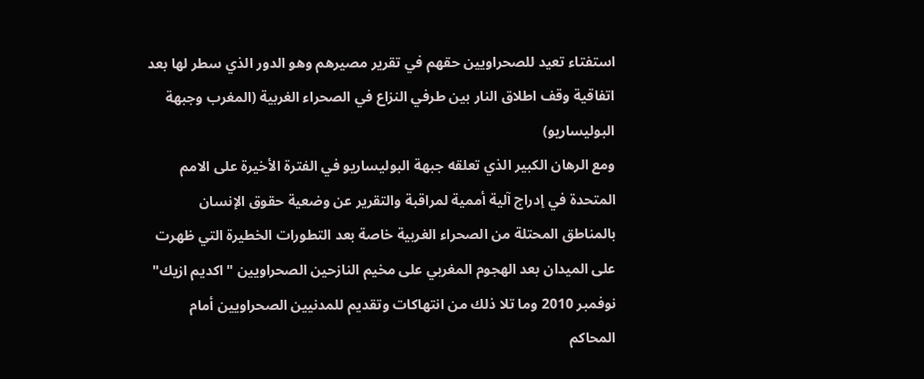استفتاء تعيد للصحراويين حقهم في تقرير مصيرهم وهو الدور الذي سطر لها بعد اتفاقية وقف اطلاق النار بين طرفي النزاع في الصحراء الغربية (المغرب وجبهة البوليساريو)
ومع الرهان الكبير الذي تعلقه جبهة البوليساريو في الفترة الأخيرة على الامم المتحدة في إدراج آلية أممية لمراقبة والتقرير عن وضعية حقوق الإنسان بالمناطق المحتلة من الصحراء الغربية خاصة بعد التطورات الخطيرة التي ظهرت على الميدان بعد الهجوم المغربي على مخيم النازحين الصحراويين "اكديم ازيك" نوفمبر 2010 وما تلا ذلك من انتهاكات وتقديم للمدنيين الصحراويين أمام المحاكم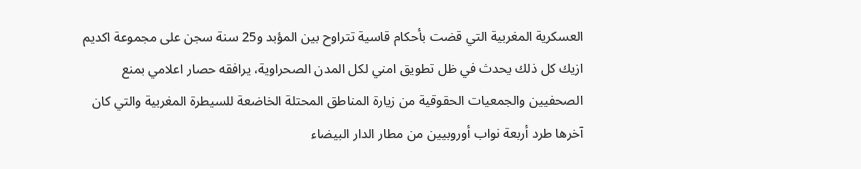العسكرية المغربية التي قضت بأحكام قاسية تتراوح بين المؤبد و25 سنة سجن على مجموعة اكديم ازيك كل ذلك يحدث في ظل تطويق امني لكل المدن الصحراوية، يرافقه حصار اعلامي بمنع الصحفيين والجمعيات الحقوقية من زيارة المناطق المحتلة الخاضعة للسيطرة المغربية والتي كان آخرها طرد أربعة نواب أوروبيين من مطار الدار البيضاء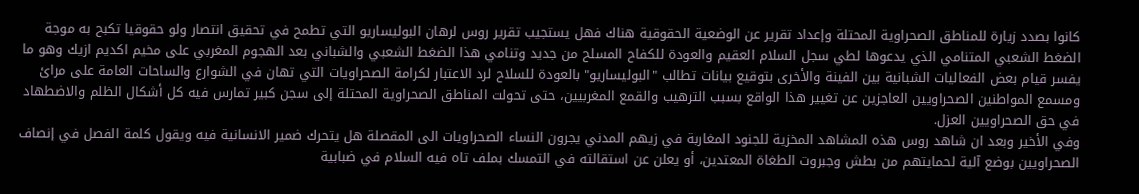كانوا بصدد زيارة للمناطق الصحراوية المحتلة وإعداد تقرير عن الوضعية الحقوقية هناك فهل يستجيب تقرير روس لرهان البوليساريو التي تطمح في تحقيق انتصار ولو حقوقيا تكبح به موجة الضغط الشعبي المتنامي الذي يدعوها لطي سجل السلام العقيم والعودة للكفاح المسلح من جديد وتنامي هذا الضغط الشعبي والشباني بعد الهجوم المغربي على مخيم اكديم ازيك وهو ما يفسر قيام بعض الفعاليات الشبانية بين الفينة والأخرى بتوقيع بيانات تطالب "البوليساريو" بالعودة للسلاح لرد الاعتبار لكرامة الصحراويات التي تهان في الشوارع والساحات العامة على مرائ ومسمع المواطنين الصحراويين العاجزين عن تغيير هذا الواقع بسبب الترهيب والقمع المغربيين، حتى تحولت المناطق الصحراوية المحتلة إلى سجن كبير تمارس فيه كل أشكال الظلم والاضطهاد في حق الصحراويين العزل.
وفي الأخير وبعد ان شاهد روس هذه المشاهد المخزية للجنود المغاربة في زيهم المدني يجرون النساء الصحراويات الى المقصلة هل يتحرك ضمير الانسانية فيه ويقول كلمة الفصل في إنصاف الصحراويين بوضع آلية لحمايتهم من بطش وجبروت الطغاة المعتدين، أو يعلن عن استقالته في التمسك بملف تاه فيه السلام في ضبابية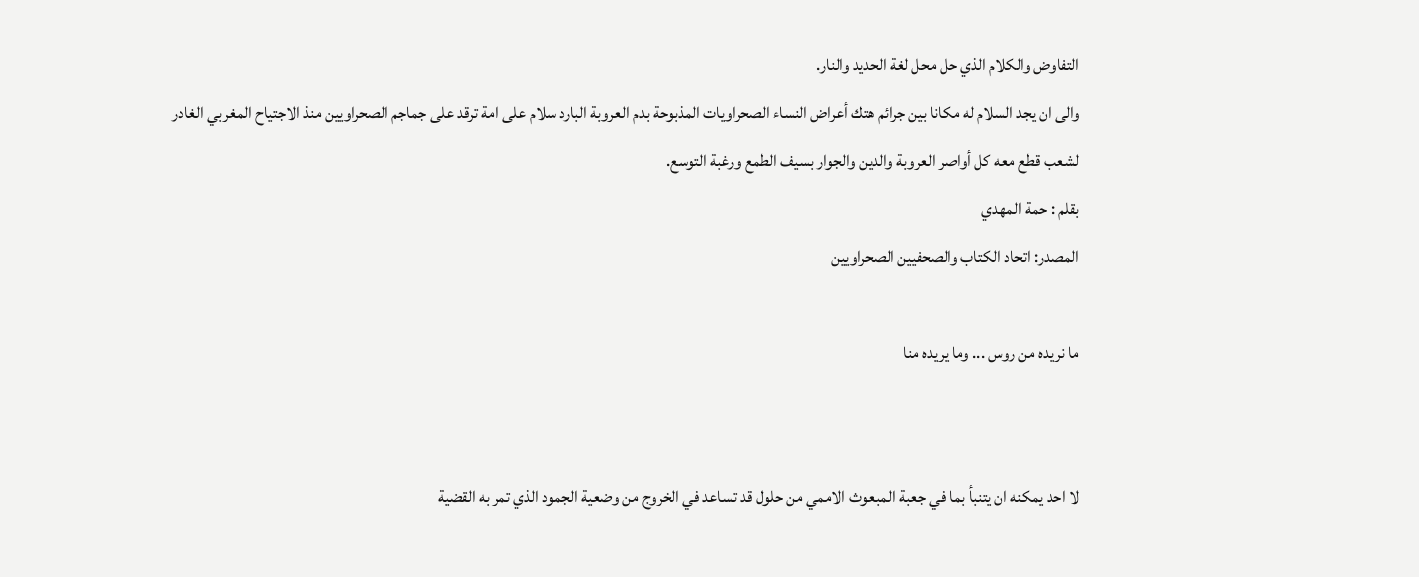التفاوض والكلام الذي حل محل لغة الحديد والنار.
والى ان يجد السلام له مكانا بين جرائم هتك أعراض النساء الصحراويات المذبوحة بدم العروبة البارد سلام على امة ترقد على جماجم الصحراويين منذ الاجتياح المغربي الغادر لشعب قطع معه كل أواصر العروبة والدين والجوار بسيف الطمع ورغبة التوسع.
بقلم : حمة المهدي
المصدر: اتحاد الكتاب والصحفيين الصحراويين

ما نريده من روس ... وما يريده منا


لا احد يمكنه ان يتنبأ بما في جعبة المبعوث الاممي من حلول قد تساعد في الخروج من وضعية الجمود الذي تمر به القضية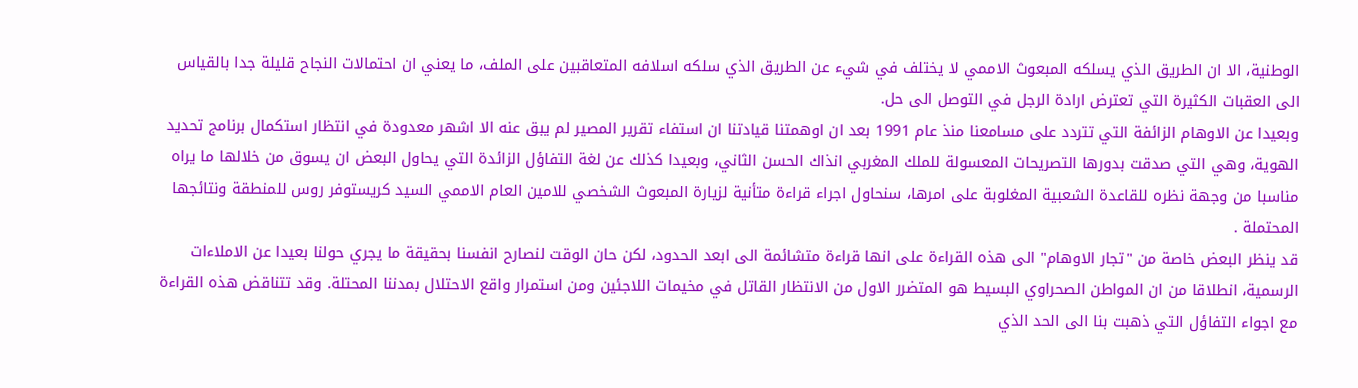الوطنية، الا ان الطريق الذي يسلكه المبعوث الاممي لا يختلف في شيء عن الطريق الذي سلكه اسلافه المتعاقبين على الملف، ما يعني ان احتمالات النجاح قليلة جدا بالقياس الى العقبات الكثيرة التي تعترض ارادة الرجل في التوصل الى حل.
وبعيدا عن الاوهام الزائفة التي تتردد على مسامعنا منذ عام 1991 بعد ان اوهمتنا قيادتنا ان استفاء تقرير المصير لم يبق عنه الا اشهر معدودة في انتظار استكمال برنامج تحديد الهوية، وهي التي صدقت بدورها التصريحات المعسولة للملك المغربي انذاك الحسن الثاني، وبعيدا كذلك عن لغة التفاؤل الزائدة التي يحاول البعض ان يسوق من خلالها ما يراه مناسبا من وجهة نظره للقاعدة الشعبية المغلوبة على امرها، سنحاول اجراء قراءة متأنية لزيارة المبعوث الشخصي للامين العام الاممي السيد كريستوفر روس للمنطقة ونتائجها المحتملة .
قد ينظر البعض خاصة من "تجار الاوهام" الى هذه القراءة على انها قراءة متشائمة الى ابعد الحدود، لكن حان الوقت لنصارح انفسنا بحقيقة ما يجري حولنا بعيدا عن الاملاءات الرسمية، انطلاقا من ان المواطن الصحراوي البسيط هو المتضرر الاول من الانتظار القاتل في مخيمات اللاجئين ومن استمرار واقع الاحتلال بمدننا المحتلة. وقد تتناقض هذه القراءة مع اجواء التفاؤل التي ذهبت بنا الى الحد الذي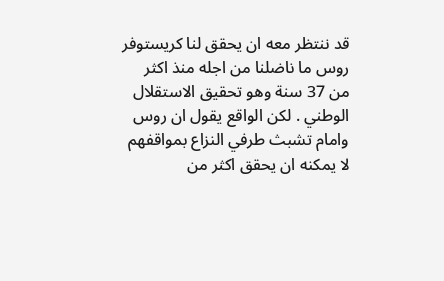قد ننتظر معه ان يحقق لنا كريستوفر روس ما ناضلنا من اجله منذ اكثر من 37 سنة وهو تحقيق الاستقلال الوطني . لكن الواقع يقول ان روس وامام تشبث طرفي النزاع بمواقفهم لا يمكنه ان يحقق اكثر من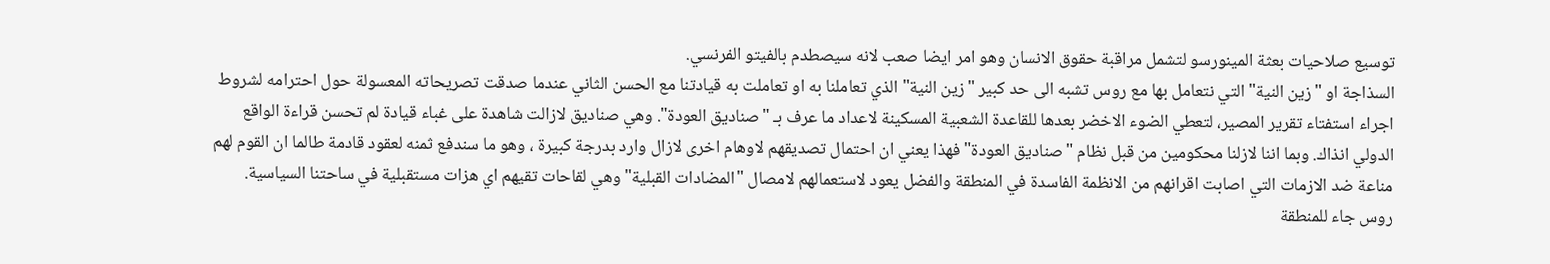توسيع صلاحيات بعثة المينورسو لتشمل مراقبة حقوق الانسان وهو امر ايضا صعب لانه سيصطدم بالفيتو الفرنسي.
السذاجة او "زين النية" التي نتعامل بها مع روس تشبه الى حد كبير "زين النية" الذي تعاملنا به او تعاملت به قيادتنا مع الحسن الثاني عندما صدقت تصريحاته المعسولة حول احترامه لشروط اجراء استفتاء تقرير المصير، لتعطي الضوء الاخضر بعدها للقاعدة الشعبية المسكينة لاعداد ما عرف بـ "صناديق العودة". وهي صناديق لازالت شاهدة على غباء قيادة لم تحسن قراءة الواقع الدولي انذاك. وبما اننا لازلنا محكومين من قبل نظام "صناديق العودة" فهذا يعني ان احتمال تصديقهم لاوهام اخرى لازال وارد بدرجة كبيرة ، وهو ما سندفع ثمنه لعقود قادمة طالما ان القوم لهم مناعة ضد الازمات التي اصابت اقرانهم من الانظمة الفاسدة في المنطقة والفضل يعود لاستعمالهم لامصال "المضادات القبلية" وهي لقاحات تقيهم اي هزات مستقبلية في ساحتنا السياسية.
روس جاء للمنطقة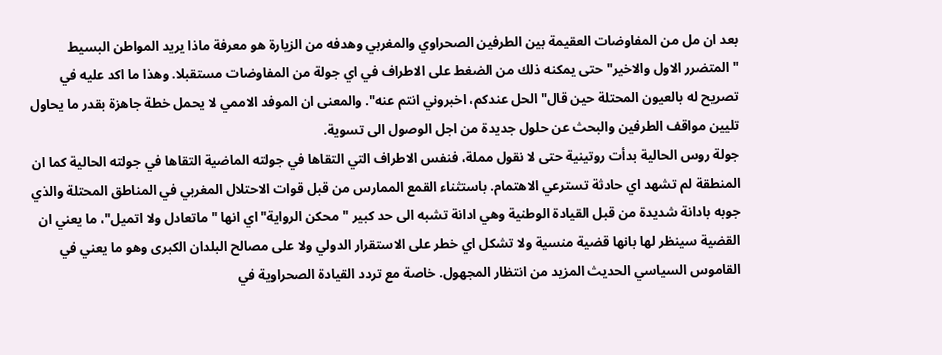بعد ان مل من المفاوضات العقيمة بين الطرفين الصحراوي والمغربي وهدفه من الزيارة هو معرفة ماذا يريد المواطن البسيط "المتضرر الاول والاخير" حتى يمكنه ذلك من الضغط على الاطراف في اي جولة من المفاوضات مستقبلا. وهذا ما اكد عليه في تصريح له بالعيون المحتلة حين قال" الحل عندكم، اخبروني انتم عنه". والمعنى ان الموفد الاممي لا يحمل خطة جاهزة بقدر ما يحاول تليين مواقف الطرفين والبحث عن حلول جديدة من اجل الوصول الى تسوية.
جولة روس الحالية بدأت روتينية حتى لا نقول مملة، فنفس الاطراف التي التقاها في جولته الماضية التقاها في جولته الحالية كما ان المنطقة لم تشهد اي حادثة تسترعي الاهتمام. باستثناء القمع الممارس من قبل قوات الاحتلال المغربي في المناطق المحتلة والذي جوبه بادانة شديدة من قبل القيادة الوطنية وهي ادانة تشبه الى حد كبير "محكن الرواية" اي انها "ماتعادل ولا اتميل"، ما يعني ان القضية سينظر لها بانها قضية منسية ولا تشكل اي خطر على الاستقرار الدولي ولا على مصالح البلدان الكبرى وهو ما يعني في القاموس السياسي الحديث المزيد من انتظار المجهول. خاصة مع تردد القيادة الصحراوية في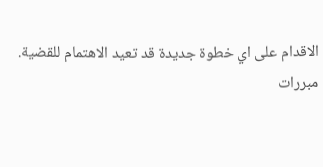الاقدام على اي خطوة جديدة قد تعيد الاهتمام للقضية.
مبررات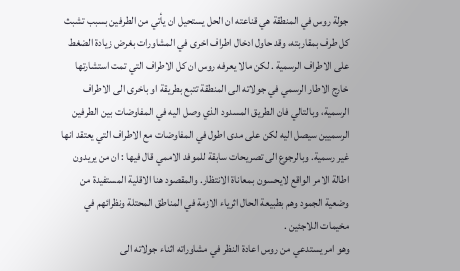جولة روس في المنطقة هي قناعته ان الحل يستحيل ان يأتي من الطرفين بسبب تشبث كل طرف بمقاربته، وقد حاول ادخال اطراف اخرى في المشاورات بغرض زيادة الضغط على الاطراف الرسمية . لكن مالا يعرفه روس ان كل الاطراف التي تمت استشارتها خارج الاطار الرسمي في جولاته الى المنطقة تتبع بطريقة او باخرى الى الاطراف الرسمية، وبالتالي فان الطريق المسدود الذي وصل اليه في المفاوضات بين الطرفين الرسميين سيصل اليه لكن على مدى اطول في المفاوضات مع الاطراف التي يعتقد انها غير رسمية. وبالرجوع الى تصريحات سابقة للموفد الاممي قال فيها : ان من يريدون اطالة الامر الواقع لايحسون بمعاناة الانتظار. والمقصود هنا الاقلية المستفيدة من وضعية الجمود وهم بطبيعة الحال اثرياء الازمة في المناطق المحتلة ونظرائهم في مخيمات اللاجئين .
وهو امر يستدعي من روس اعادة النظر في مشاوراته اثناء جولاته الى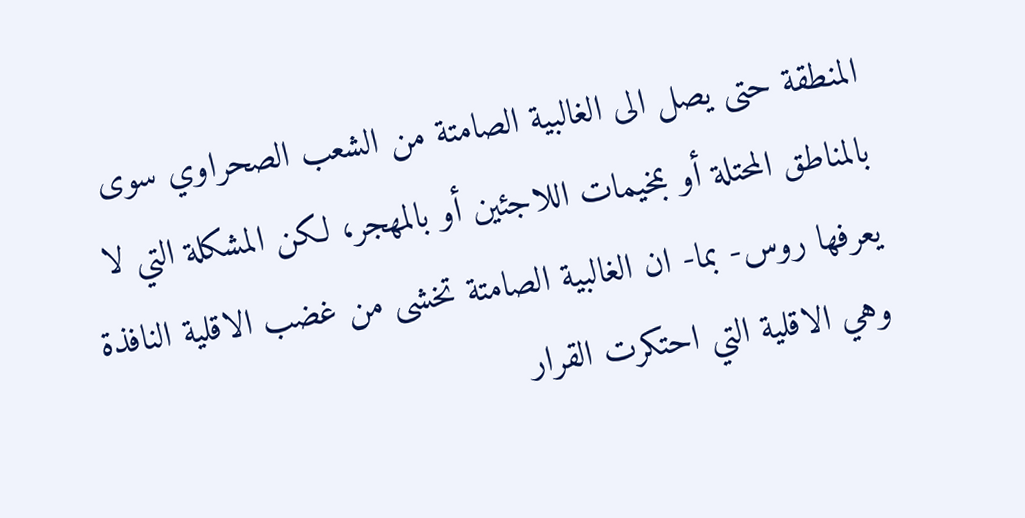المنطقة حتى يصل الى الغالبية الصامتة من الشعب الصحراوي سوى بالمناطق المحتلة أو بمخيمات اللاجئين أو بالمهجر، لكن المشكلة التي لا يعرفها روس- بما- ان الغالبية الصامتة تخشى من غضب الاقلية النافذة وهي الاقلية التي احتكرت القرار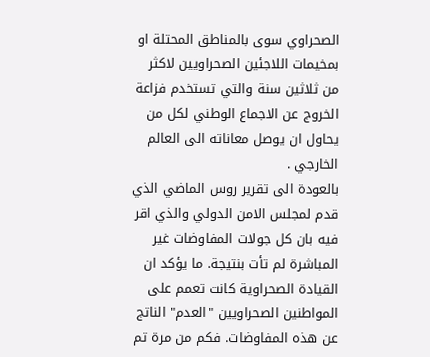الصحراوي سوى بالمناطق المحتلة او بمخيمات اللاجئين الصحراويين لاكثر من ثلاثين سنة والتي تستخدم فزاعة الخروج عن الاجماع الوطني لكل من يحاول ان يوصل معاناته الى العالم الخارجي .
بالعودة الى تقرير روس الماضي الذي قدم لمجلس الامن الدولي والذي اقر فيه بان كل جولات المفاوضات غير المباشرة لم تأت بنتيجة. ما يؤكد ان القيادة الصحراوية كانت تعمم على المواطنين الصحراويين "العدم" الناتج عن هذه المفاوضات. فكم من مرة تم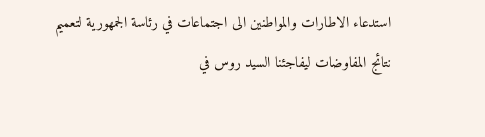استدعاء الاطارات والمواطنين الى اجتماعات في رئاسة الجمهورية لتعميم نتائج المفاوضات ليفاجئنا السيد روس في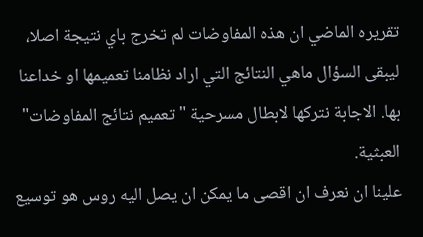تقريره الماضي ان هذه المفاوضات لم تخرج باي نتيجة اصلا، ليبقى السؤال ماهي النتائج التي اراد نظامنا تعميمها او خداعنا بها. الاجابة نتركها لابطال مسرحية "تعميم نتائج المفاوضات" العبثية.
علينا ان نعرف ان اقصى ما يمكن ان يصل اليه روس هو توسيع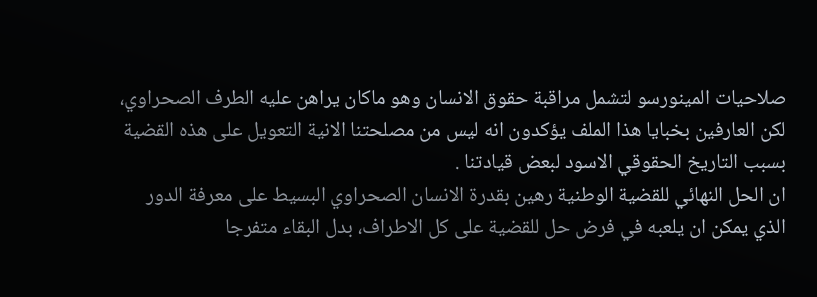صلاحيات المينورسو لتشمل مراقبة حقوق الانسان وهو ماكان يراهن عليه الطرف الصحراوي، لكن العارفين بخبايا هذا الملف يؤكدون انه ليس من مصلحتنا الانية التعويل على هذه القضية بسبب التاريخ الحقوقي الاسود لبعض قيادتنا .
ان الحل النهائي للقضية الوطنية رهين بقدرة الانسان الصحراوي البسيط على معرفة الدور الذي يمكن ان يلعبه في فرض حل للقضية على كل الاطراف، بدل البقاء متفرجا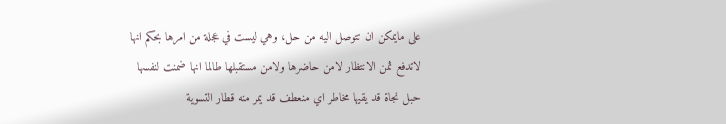على مايمكن ان تتوصل اليه من حل، وهي ليست في عجلة من امرها بحكم انها لاتدفع ثمن الانتظار لامن حاضرها ولامن مستقبلها طالما انها ضمنت لنفسها حبل نجاة قد يقيها مخاطر اي منعطف قد يمر منه قطار التسوية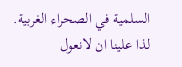السلمية في الصحراء الغربية.
لذا علينا ان لانعول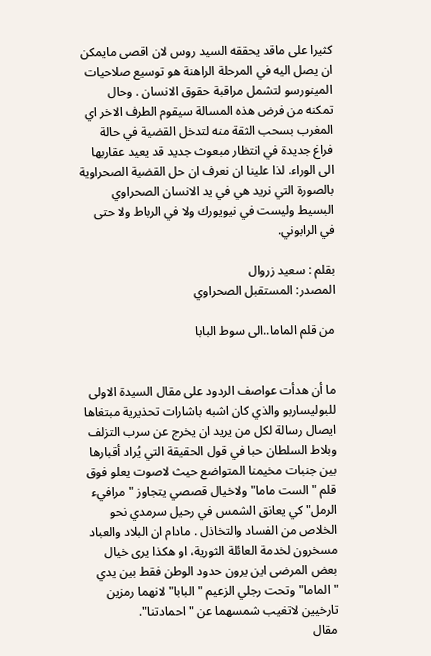كثيرا على ماقد يحققه السيد روس لان اقصى مايمكن ان يصل اليه في المرحلة الراهنة هو توسيع صلاحيات المينورسو لتشمل مراقبة حقوق الانسان . وحال تمكنه من فرض هذه المسالة سيقوم الطرف الاخر اي المغرب بسحب الثقة منه لتدخل القضية في حالة فراغ جديدة في انتظار مبعوث جديد قد يعيد عقاربها الى الوراء. لذا علينا ان نعرف ان حل القضية الصحراوية بالصورة التي نريد هي في يد الانسان الصحراوي البسيط وليست في نيويورك ولا في الرباط ولا حتى في الرابوني.

بقلم : سعيد زروال
المصدر: المستقبل الصحراوي

من قلم الماما..الى سوط البابا


ما أن هدأت عواصف الردود على مقال السيدة الاولى للبوليساربو والذي كان اشبه باشارات تحذيرية مبتغاها ايصال رسالة لكل من يريد ان يخرج عن سرب التزلف وبلاط السلطان حبا في قول الحقيقة التي يُراد أقبارها بين جنبات مخيمنا المتواضع حيث لاصوت يعلو فوق قلم "الست ماما" ولاخيال قصصي يتجاوز "مرافيء الرمل" كي يعانق الشمس في رحيل سرمدي نحو الخلاص من الفساد والتخاذل . مادام ان البلاد والعباد مسخرون لخدمة العائلة الثورية، او هكذا يرى خيال بعض المرضى اين يرون حدود الوطن فقط بين يدي "الماما" وتحت رجلي الزعيم "البابا" لانهما رمزين تارخيين لاتغيب شمسهما عن "احمادتنا".
مقال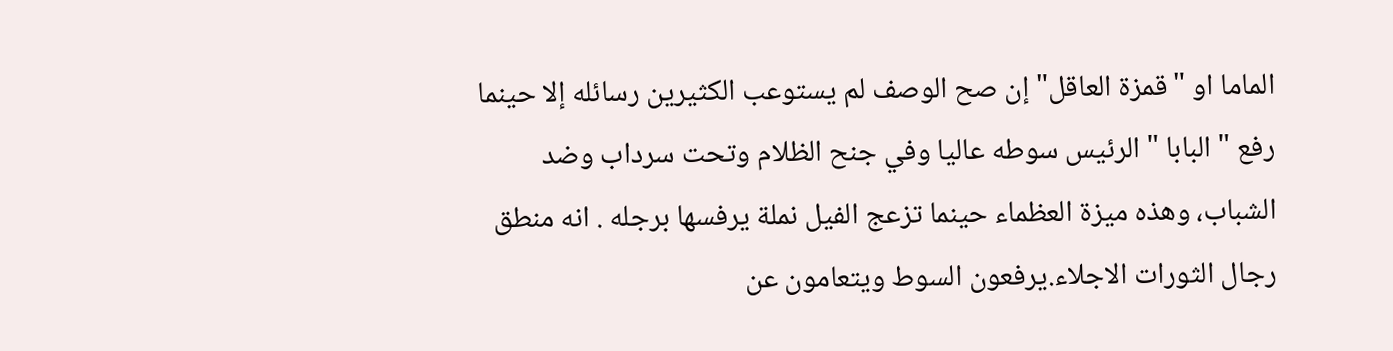الماما او "قمزة العاقل" إن صح الوصف لم يستوعب الكثيرين رسائله إلا حينما رفع " البابا " الرئيس سوطه عاليا وفي جنح الظلام وتحت سرداب وضد الشباب، وهذه ميزة العظماء حينما تزعج الفيل نملة يرفسها برجله . انه منطق رجال الثورات الاجلاء.يرفعون السوط ويتعامون عن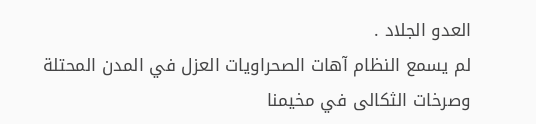العدو الجلاد .
لم يسمع النظام آهات الصحراويات العزل في المدن المحتلة وصرخات الثكالى في مخيمنا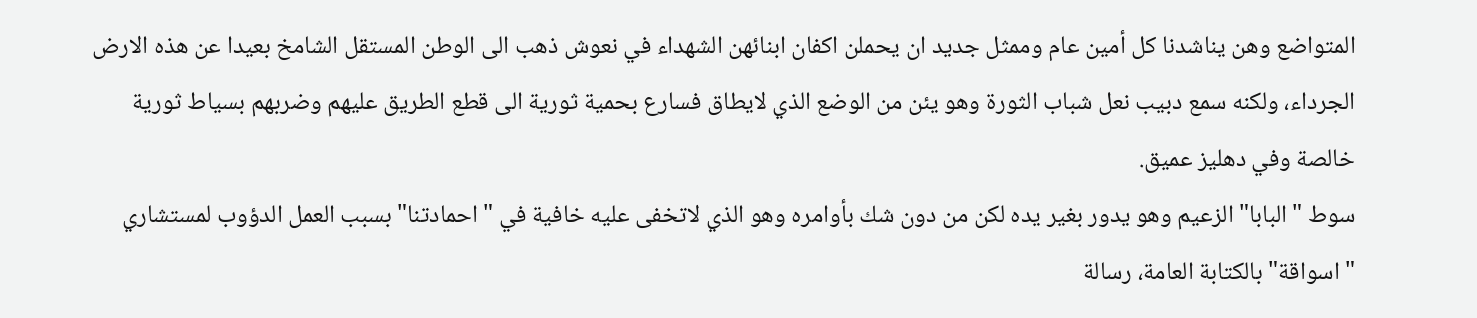المتواضع وهن يناشدنا كل أمين عام وممثل جديد ان يحملن اكفان ابنائهن الشهداء في نعوش ذهب الى الوطن المستقل الشامخ بعيدا عن هذه الارض الجرداء، ولكنه سمع دبيب نعل شباب الثورة وهو يئن من الوضع الذي لايطاق فسارع بحمية ثورية الى قطع الطريق عليهم وضربهم بسياط ثورية خالصة وفي دهليز عميق.
سوط "البابا" الزعيم وهو يدور بغير يده لكن من دون شك بأوامره وهو الذي لاتخفى عليه خافية في "احمادتنا" بسبب العمل الدؤوب لمستشاري "اسواقة" بالكتابة العامة، رسالة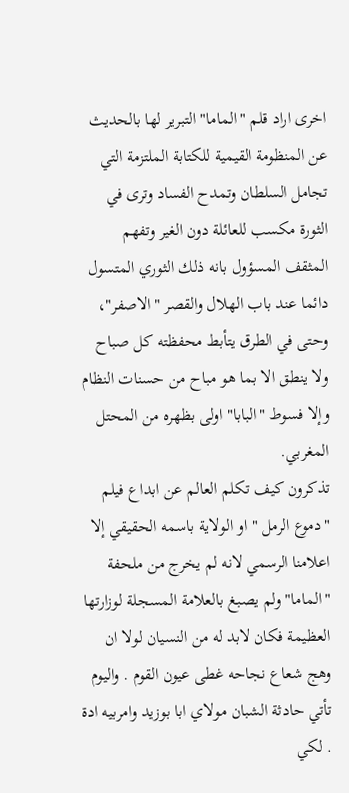اخرى اراد قلم "الماما" التبرير لها بالحديث عن المنظومة القيمية للكتابة الملتزمة التي تجامل السلطان وتمدح الفساد وترى في الثورة مكسب للعائلة دون الغير وتفهم المثقف المسؤول بانه ذلك الثوري المتسول دائما عند باب الهلال والقصر "الاصفر"، وحتى في الطرق يتأبط محفظته كل صباح ولا ينطق الا بما هو مباح من حسنات النظام وإلا فسوط "البابا" اولى بظهره من المحتل المغربي.
تذكرون كيف تكلم العالم عن ابداع فيلم "دموع الرمل " او الولاية باسمه الحقيقي إلا اعلامنا الرسمي لانه لم يخرج من ملحفة "الماما" ولم يصبغ بالعلامة المسجلة لوزارتها العظيمة فكان لابد له من النسيان لولا ان وهج شعاع نجاحه غطى عيون القوم . واليوم تأتي حادثة الشبان مولاي ابا بوزيد وامربيه ادة . لكي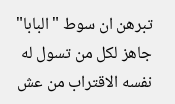تبرهن ان سوط "البابا" جاهز لكل من تسول له نفسه الاقتراب من عش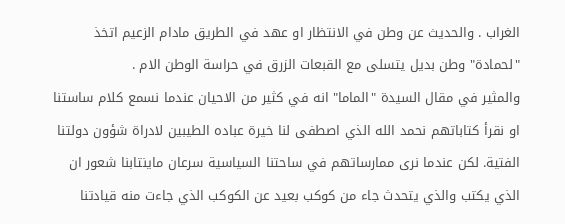الغراب . والحديث عن وطن في الانتظار او عهد في الطريق مادام الزعيم اتخذ "لحمادة" وطن بديل يتسلى مع القبعات الزرق في حراسة الوطن الام .
والمثير في مقال السيدة "الماما" انه في كثير من الاحيان عندما نسمع كلام ساستنا او نقرأ كتاباتهم نحمد الله الذي اصطفى لنا خيرة عباده الطيبين لادراة شؤون دولتنا الفتية. لكن عندما نرى ممارساتهم في ساحتنا السياسية سرعان ماينتابنا شعور ان الذي يكتب والذي يتحدث جاء من كوكب بعيد عن الكوكب الذي جاءت منه قيادتنا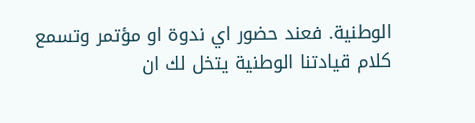الوطنية. فعند حضور اي ندوة او مؤتمر وتسمع كلام قيادتنا الوطنية يتخل لك ان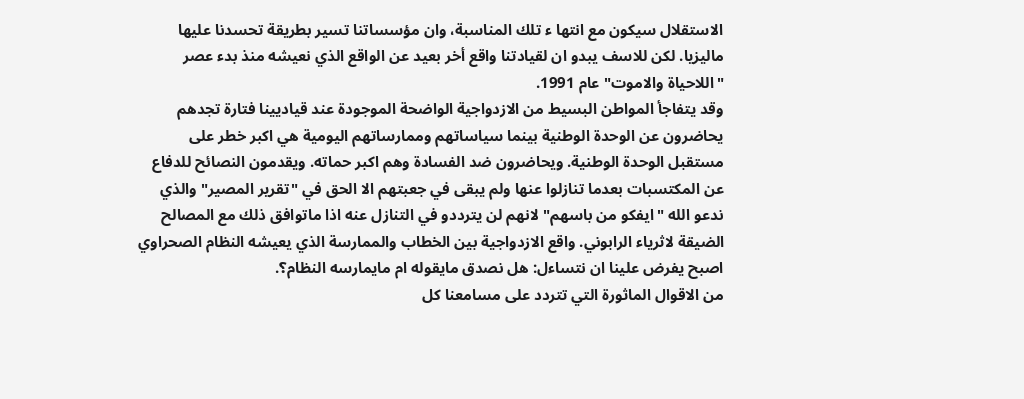الاستقلال سيكون مع انتها ء تلك المناسبة، وان مؤسساتنا تسير بطريقة تحسدنا عليها ماليزيا. لكن للاسف يبدو ان لقيادتنا واقع أخر بعيد عن الواقع الذي نعيشه منذ بدء عصر "اللاحياة والاموت" عام 1991.
وقد يتفاجأ المواطن البسيط من الازدواجية الواضحة الموجودة عند قياديينا فتارة تجدهم يحاضرون عن الوحدة الوطنية بينما سياساتهم وممارساتهم اليومية هي اكبر خطر على مستقبل الوحدة الوطنية. ويحاضرون ضد الفسادة وهم اكبر حماته. ويقدمون النصائح للدفاع عن المكتسبات بعدما تنازلوا عنها ولم يبقى في جعبتهم الا الحق في "تقرير المصير" والذي ندعو الله "ايفكو من باسهم" لانهم لن يترددو في التنازل عنه اذا ماتوافق ذلك مع المصالح الضيقة لاثرياء الرابوني. واقع الازدواجية بين الخطاب والممارسة الذي يعيشه النظام الصحراوي اصبح يفرض علينا ان نتساءل: هل نصدق مايقوله ام مايمارسه النظام؟.
من الاقوال الماثورة التي تتردد على مسامعنا كل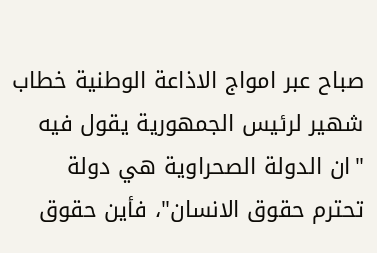صباح عبر امواج الاذاعة الوطنية خطاب شهير لرئيس الجمهورية يقول فيه "ان الدولة الصحراوية هي دولة تحترم حقوق الانسان"، فأين حقوق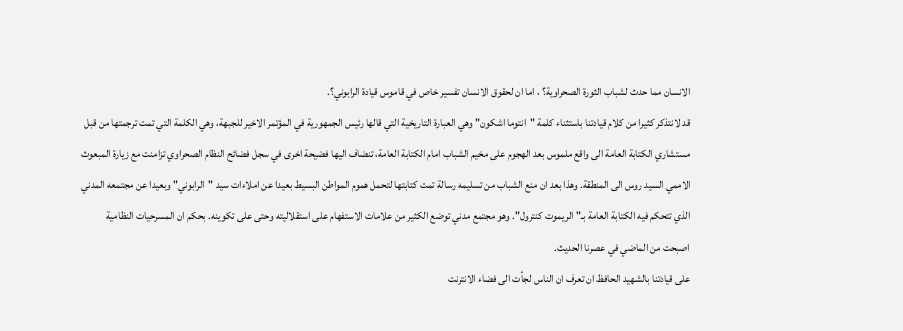الانسان مما حدث لشباب الثورة الصحراوية؟ ، اما ان لحقوق الانسان تفسير خاص في قاموس قيادة الرابوني؟.
قد لانتذكر كثيرا من كلام قيادتنا باستثناء كلمة "انتوما اشكون" وهي العبارة التاريخية التي قالها رئيس الجمهورية في المؤتمر الاخير للجبهة، وهي الكلمة التي تمت ترجمتها من قبل مستشاري الكتابة العامة الى واقع ملموس بعد الهجوم على مخيم الشباب امام الكتابة العامة، تنضاف اليها فضيحة اخرى في سجل فضائح النظام الصحراوي تزامنت مع زيارة المبعوث الاممي السيد روس الى المنطقة. وهذا بعد ان منع الشباب من تسليمه رسالة تمت كتابتها لتحمل هموم المواطن البسيط بعيدا عن املاءات سيد "الرابوني" وبعيدا عن مجتمعه المدني الذي تتحكم فيه الكتابة العامة بـ"الريموت كنترول". وهو مجتمع مدني توضع الكثير من علامات الاستفهام على استقلاليته وحتى على تكوينه. بحكم ان المسرحيات النظامية اصبحت من الماضي في عصرنا الحديث.
على قيادتنا بالشهيد الحافظ ان تعرف ان الناس لجأت الى فضاء الانترنت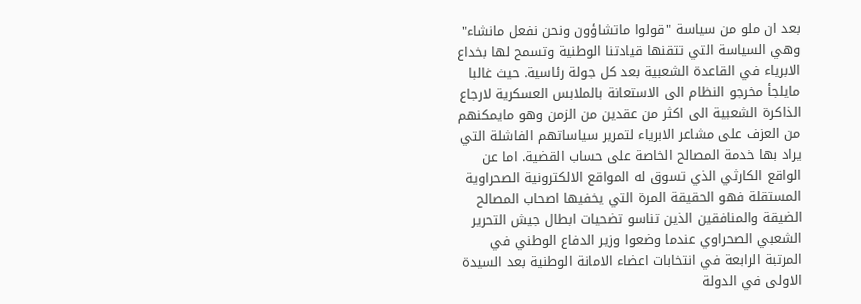بعد ان ملو من سياسة "قولوا ماتشاؤون ونحن نفعل مانشاء" وهي السياسة التي تتقنها قيادتنا الوطنية وتسمح لها بخداع الابرياء في القاعدة الشعبية بعد كل جولة رئاسية. حيث غالبا مايلجأ مخرجو النظام الى الاستعانة بالملابس العسكرية لارجاع الذاكرة الشعبية الى اكثر من عقدين من الزمن وهو مايمكنهم من العزف على مشاعر الابرياء لتمرير سياساتهم الفاشلة التي يراد بها خدمة المصالح الخاصة على حساب القضية. اما عن الواقع الكارثي الذي تسوق له المواقع الالكترونية الصحراوية المستقلة فهو الحقيقة المرة التي يخفيها اصحاب المصالح الضيقة والمنافقين الذين تناسو تضحيات ابطال جيش التحرير الشعبي الصحراوي عندما وضعوا وزير الدفاع الوطني في المرتبة الرابعة في انتخابات اعضاء الامانة الوطنية بعد السيدة الاولى في الدولة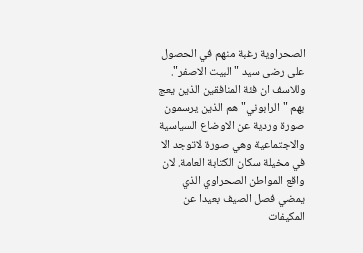الصحراوية رغبة منهم في الحصول على رضى سيد "البيت الاصفر". وللاسف ان فئة المنافقين الذين يعج بهم "الرابوني" هم الذين يرسمون صورة وردية عن الاوضاع السياسية والاجتماعية وهي صورة لاتوجد الا في مخيلة سكان الكتابة العامة. لان واقع المواطن الصحراوي الذي يمضي فصل الصيف بعيدا عن المكيفات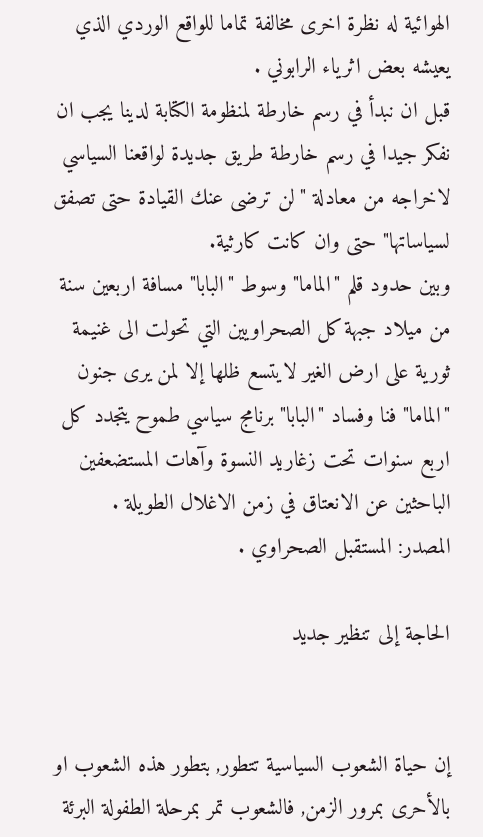الهوائية له نظرة اخرى مخالفة تماما للواقع الوردي الذي يعيشه بعض اثرياء الرابوني .
قبل ان نبدأ في رسم خارطة لمنظومة الكتابة لدينا يجب ان نفكر جيدا في رسم خارطة طريق جديدة لواقعنا السياسي لاخراجه من معادلة "لن ترضى عنك القيادة حتى تصفق لسياساتها" حتى وان كانت كارثية.
وبين حدود قلم "الماما" وسوط "البابا" مسافة اربعين سنة من ميلاد جبهة كل الصحراويين التي تحولت الى غنيمة ثورية على ارض الغير لايتسع ظلها إلا لمن يرى جنون "الماما" فنا وفساد "البابا" برنامج سياسي طموح يتجدد كل اربع سنوات تحت زغاريد النسوة وآهات المستضعفين الباحثين عن الانعتاق في زمن الاغلال الطويلة .
المصدر: المستقبل الصحراوي .

الحاجة إلى تنظير جديد


إن حياة الشعوب السياسية تتطور, بتطور هذه الشعوب او بالأحرى بمرور الزمن, فالشعوب تمر بمرحلة الطفولة البرئة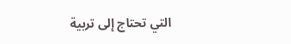التي تحتاج إلى تربية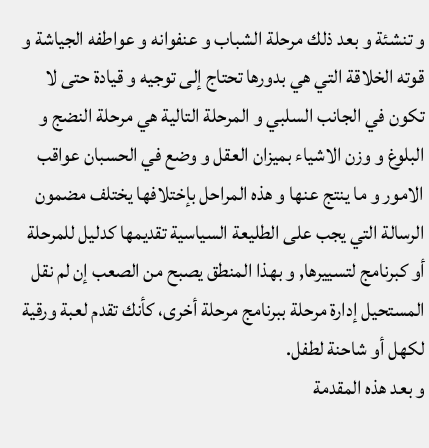و تنشئة و بعد ذلك مرحلة الشباب و عنفوانه و عواطفه الجياشة و قوته الخلاقة التي هي بدورها تحتاج إلى توجيه و قيادة حتى لا تكون في الجانب السلبي و المرحلة التالية هي مرحلة النضج و البلوغ و وزن الاشياء بميزان العقل و وضع في الحسبان عواقب الامور و ما ينتج عنها و هذه المراحل بإختلافها يختلف مضمون الرسالة التي يجب على الطليعة السياسية تقديمها كدليل للمرحلة أو كبرنامج لتسييرها, و بهذا المنطق يصبح من الصعب إن لم نقل المستحيل إدارة مرحلة ببرنامج مرحلة أخرى، كأنك تقدم لعبة ورقية لكهل أو شاحنة لطفل.
و بعد هذه المقدمة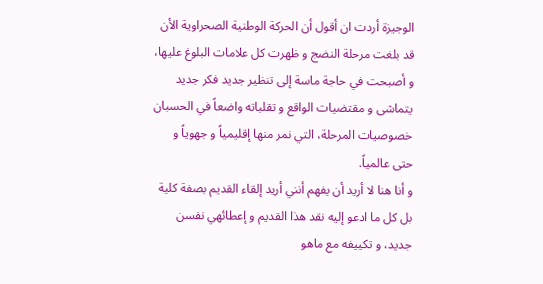الوجيزة أردت ان أقول أن الحركة الوطنية الصحراوية الأن قد بلغت مرحلة النضج و ظهرت كل علامات البلوغ عليها، و أصبحت في حاجة ماسة إلى تنظير جديد فكر جديد يتماشى و مقتضيات الواقع و تقلباته واضعاً في الحسبان خصوصيات المرحلة، التي نمر منها إقليمياً و جهوياً و حتى عالمياً.
و أنا هنا لا أريد أن يفهم أنني أريد إلقاء القديم بصفة كلية بل كل ما ادعو إليه نقد هذا القديم و إعطائهي نفسن جديد، و تكييفه مع ماهو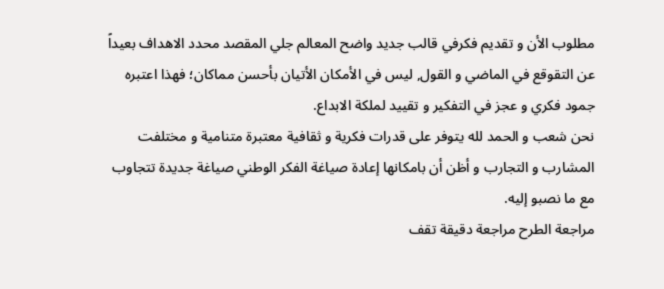مطلوب الأن و تقديم فكرفي قالب جديد واضح المعالم جلي المقصد محدد الاهداف بعيداً عن التقوقع في الماضي و القول, ليس في الأمكان الأتيان بأحسن مماكان؛ فهذا اعتبره جمود فكري و عجز في التفكير و تقييد لملكة الابداع.
نحن شعب و الحمد لله يتوفر على قدرات فكرية و ثقافية معتبرة متنامية و مختلفت المشارب و التجارب و أظن أن بامكانها إعادة صياغة الفكر الوطني صياغة جديدة تتجاوب مع ما نصبو إليه.
مراجعة الطرح مراجعة دقيقة تقف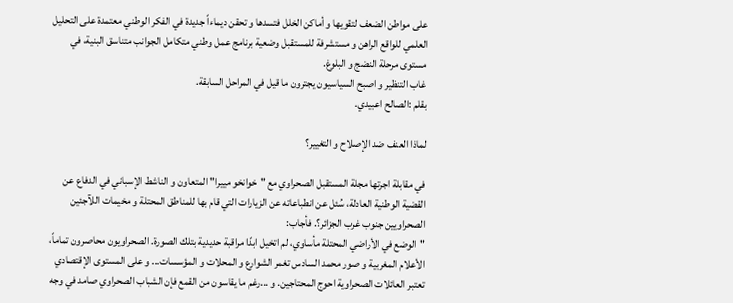على مواطن الضعف لتقويها و أماكن الخلل فتسدها و تحقن ديماءاً جديدة في الفكر الوطني معتمدة على التحليل العلمي للواقع الراهن و مستشرفة للمستقبل وضعية برنامج عمل وطني متكامل الجوانب متناسق البنية، في مستوى مرحلة النضج و البلوغ.
غاب التنظير و اصبح السياسيون يجترون ما قيل في المراحل السابقة.
بقلم :الصالح اعبيدي.

لماذا العنف ضد الإصلاح و التغيير؟

في مقابلة اجرتها مجلة المستقبل الصحراوي مع "خوانخو مييرا" المتعاون و الناشط الإسباني في الدفاع عن القضية الوطنية العادلة، سُئل عن انطباعاته عن الزيارات التي قام بها للمناطق المحتلة و مخيمات اللآجئين الصحراويين جنوب غرب الجزائر؟. فأجاب:
"الوضع في الأراضي المحتلة مأساوي، لم اتخيل ابدًا مراقبة حديدية بتلك الصورة. الصحراويون محاصرون تماماً، الأعلام المغربية و صور محمد السادس تغمر الشوارع و المحلات و المؤسسات... و على المستوى الإقتصادي تعتبر العائلات الصحراوية احوج المحتاجين. و ...رغم ما يقاسون من القمع فإن الشباب الصحراوي صامد في وجه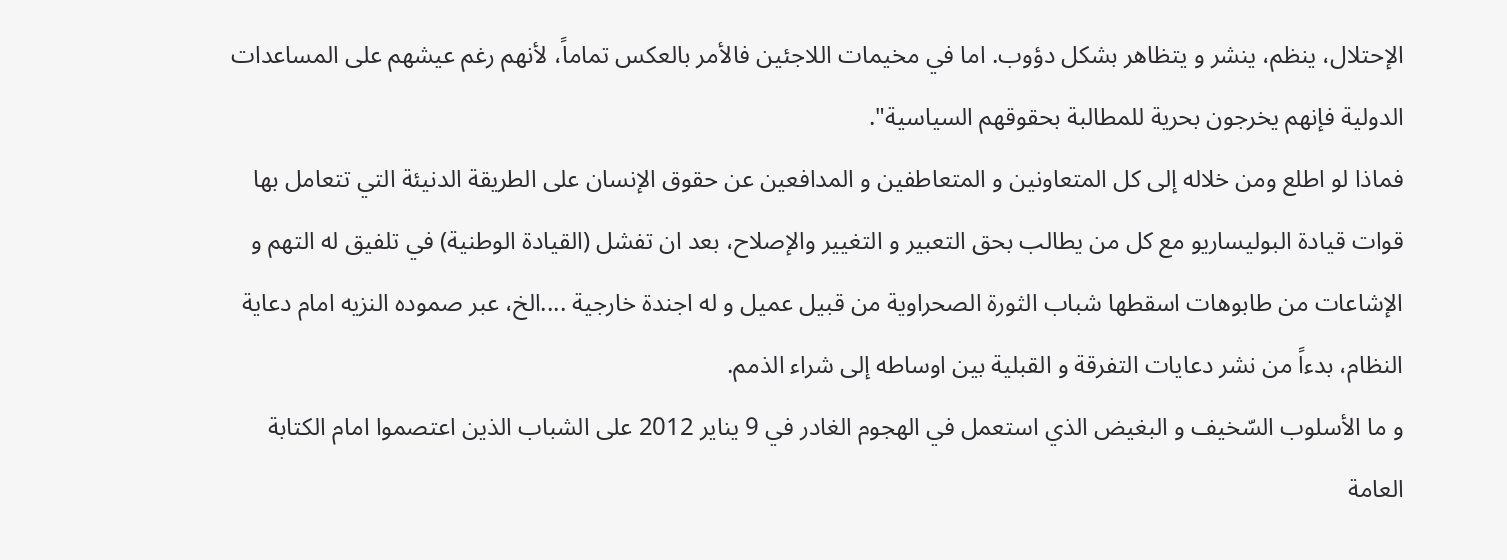الإحتلال، ينظم، ينشر و يتظاهر بشكل دؤوب. اما في مخيمات اللاجئين فالأمر بالعكس تماماً، لأنهم رغم عيشهم على المساعدات الدولية فإنهم يخرجون بحرية للمطالبة بحقوقهم السياسية".
فماذا لو اطلع ومن خلاله إلى كل المتعاونين و المتعاطفين و المدافعين عن حقوق الإنسان على الطريقة الدنيئة التي تتعامل بها قوات قيادة البوليساريو مع كل من يطالب بحق التعبير و التغيير والإصلاح، بعد ان تفشل (القيادة الوطنية) في تلفيق له التهم و الإشاعات من طابوهات اسقطها شباب الثورة الصحراوية من قبيل عميل و له اجندة خارجية ....الخ، عبر صموده النزيه امام دعاية النظام، بدءاً من نشر دعايات التفرقة و القبلية بين اوساطه إلى شراء الذمم.
و ما الأسلوب السّخيف و البغيض الذي استعمل في الهجوم الغادر في 9 يناير 2012 على الشباب الذين اعتصموا امام الكتابة العامة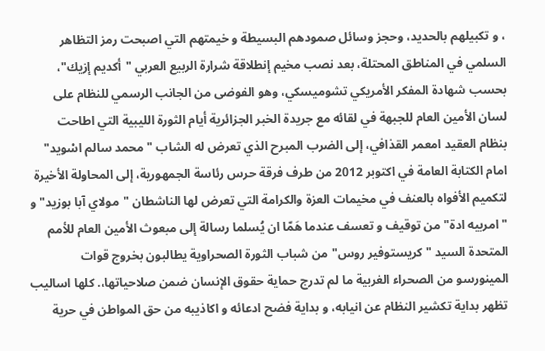، و تكبيلهم بالحديد، وحجز وسائل صمودهم البسيطة و خيمتهم التي اصبحت رمز التظاهر السلمي في المناطق المحتلة، بعد نصب مخيم إنطلاقة شرارة الربيع العربي "أكديم إزيك"، بحسب شهادة المفكر الأمريكي تشوميسكي، وهو الفوضى من الجانب الرسمي للنظام على لسان الأمين العام للجبهة في لقائه مع جريدة الخبر الجزائرية أيام الثورة الليبية التي اطاحت بنظام العقيد امعمر القذافي، إلى الضرب المبرح الذي تعرض له الشاب "محمد سالم اسْويد" امام الكتابة العامة في اكتوبر 2012 من طرف فرقة حرس رئاسة الجمهورية، إلى المحاولة الأخيرة لتكميم الأفواه بالعنف في مخيمات العزة والكرامة التي تعرض لها الناشطان "مولاي آبا بوزيد" و "امربيه ادة" من توقيف و تعسف عندما هَمّا ان يُسلما رسالة إلى مبعوث الأمين العام للأمم المتحدة السيد " كريستوفير روس" من شباب الثورة الصحراوية يطالبون بخروج قوات المينورسو من الصحراء الغربية ما لم تدرج حماية حقوق الإنسان ضمن صلاحياتها،. كلها اساليب تظهر بداية تكشير النظام عن انيابه، و بداية فضح ادعائه و اكاذيبه من حق المواطن في حرية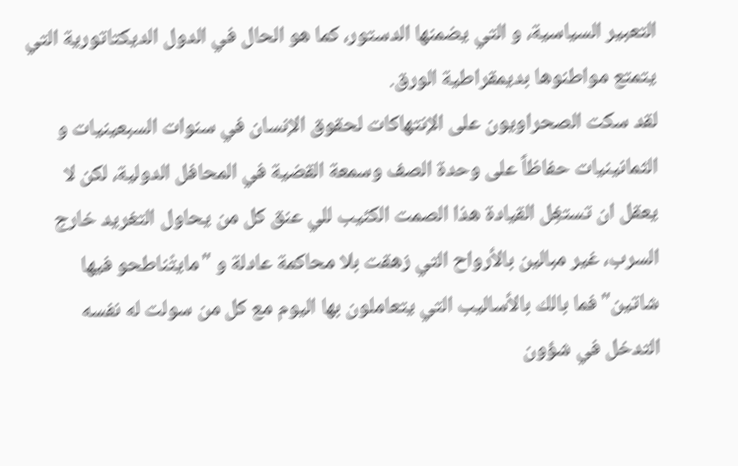التعبير السياسية، و التي يضمنها الدستور، كما هو الحال في الدول الديكتاتورية التي يتمتع مواطنوها بديمقراطية الورق.
لقد سكت الصحراويون على الإنتهاكات لحقوق الإنسان في سنوات السبعينيات و الثمانينيات حفاظاً على وحدة الصف وسمعة القضية في المحافل الدولية، لكن لا يعقل ان تستغِل القيادة هذا الصمت الكئيب للي عنق كل من يحاول التغريد خارج السرب، غير مبالين بالأرواح التي زهقت بلا محاكمة عادلة و "مايتْناطحو فيها شاتين" فما بالك بالأساليب التي يتعاملون بها اليوم مع كل من سولت له نفسه التدخل في شؤون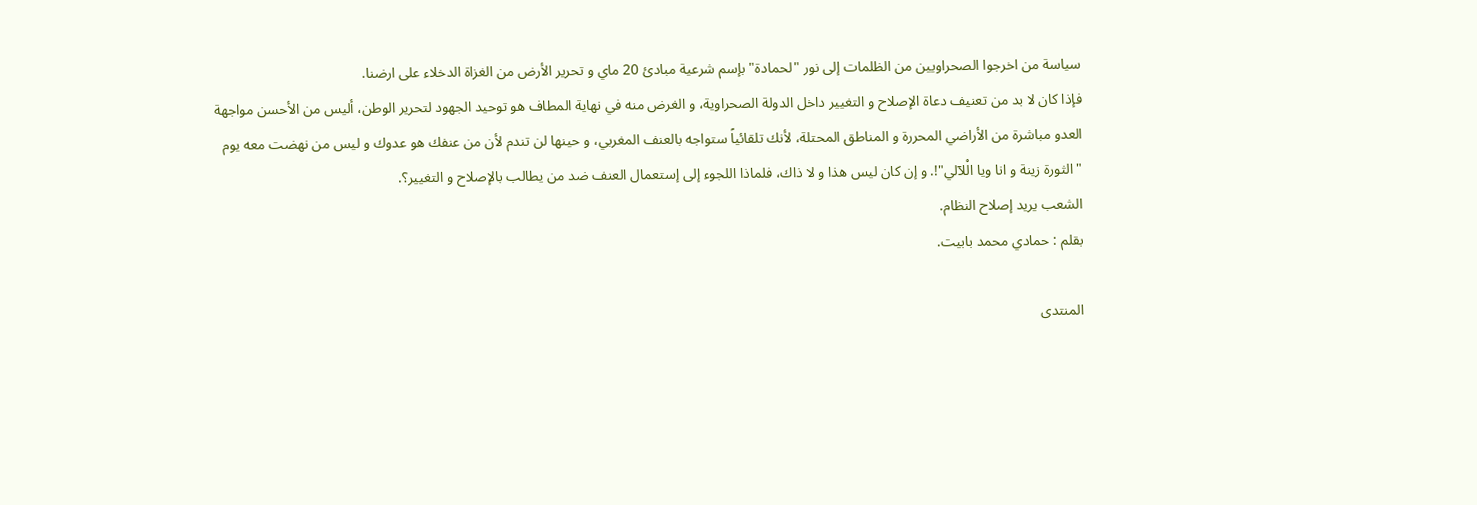سياسة من اخرجوا الصحراويين من الظلمات إلى نور "لحمادة" بإسم شرعية مبادئ 20 ماي و تحرير الأرض من الغزاة الدخلاء على ارضنا.
فإذا كان لا بد من تعنيف دعاة الإصلاح و التغيير داخل الدولة الصحراوية، و الغرض منه في نهاية المطاف هو توحيد الجهود لتحرير الوطن، أليس من الأحسن مواجهة العدو مباشرة من الأراضي المحررة و المناطق المحتلة، لأنك تلقائياً ستواجه بالعنف المغربي، و حينها لن تندم لأن من عنفك هو عدوك و ليس من نهضت معه يوم "الثورة زينة و انا ويا الْلآلي"!. و إن كان ليس هذا و لا ذاك، فلماذا اللجوء إلى إستعمال العنف ضد من يطالب بالإصلاح و التغيير؟.
الشعب يريد إصلاح النظام.
بقلم : حمادي محمد بابيت.

المنتدى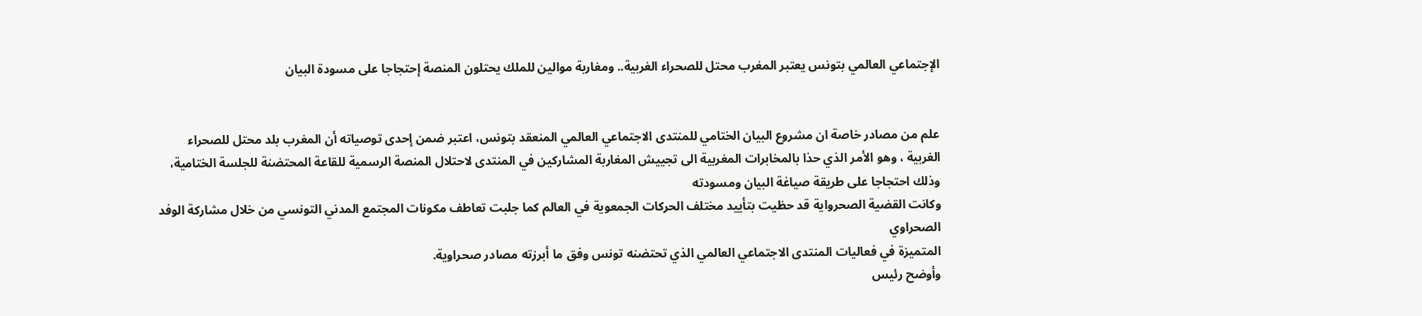الإجتماعي العالمي بتونس يعتبر المغرب محتل للصحراء الغربية.. ومغاربة موالين للملك يحتلون المنصة إحتجاجا على مسودة البيان


علم من مصادر خاصة ان مشروع البيان الختامي للمنتدى الاجتماعي العالمي المنعقد بتونس، اعتبر ضمن إحدى توصياته أن المغرب بلد محتل للصحراء الغربية ، وهو الأمر الذي حذا بالمخابرات المغربية الى تجييش المغاربة المشاركين في المنتدى لاحتلال المنصة الرسمية للقاعة المحتضنة للجلسة الختامية، وذلك احتجاجا على طريقة صياغة البيان ومسودته
وكانت القضية الصحرواية قد حظيت بتأييد مختلف الحركات الجمعوية في العالم كما جلبت تعاطف مكونات المجتمع المدني التونسي من خلال مشاركة الوفد الصحراوي
المتميزة في فعاليات المنتدى الاجتماعي العالمي الذي تحتضنه تونس وفق ما أبرزته مصادر صحراوية.
وأوضح رئيس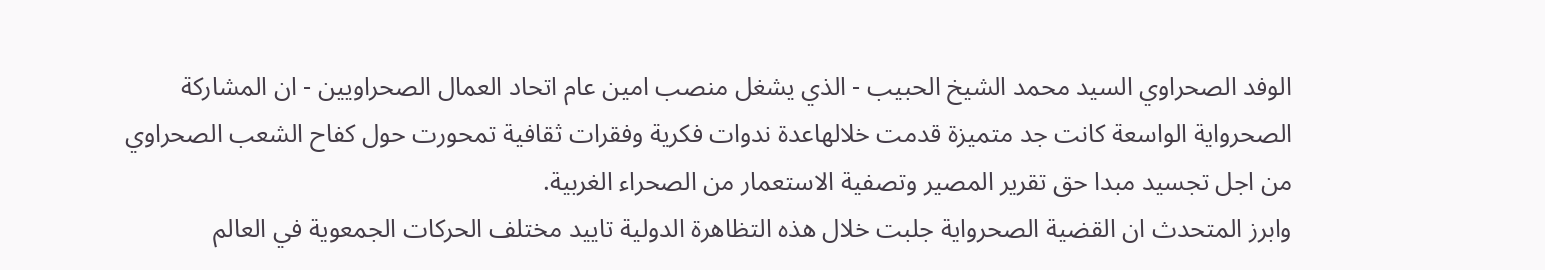الوفد الصحراوي السيد محمد الشيخ الحبيب - الذي يشغل منصب امين عام اتحاد العمال الصحراويين - ان المشاركة الصحرواية الواسعة كانت جد متميزة قدمت خلالهاعدة ندوات فكرية وفقرات ثقافية تمحورت حول كفاح الشعب الصحراوي من اجل تجسيد مبدا حق تقرير المصير وتصفية الاستعمار من الصحراء الغربية.
وابرز المتحدث ان القضية الصحرواية جلبت خلال هذه التظاهرة الدولية تاييد مختلف الحركات الجمعوية في العالم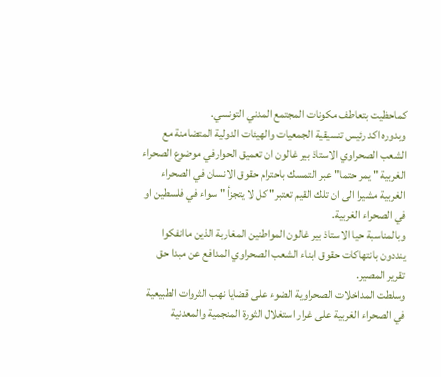كماحظيت بتعاطف مكونات المجتمع المدني التونسي.
وبدوره اكد رئيس تنسيقية الجمعيات والهيئات الدولية المتضامنة مع الشعب الصحراوي الاستاذ بير غالون ان تعميق الحوارفي موضوع الصحراء الغربية " يمر حتما" عبر التمسك باحترام حقوق الانسان في الصحراء الغربية مشيرا الى ان تلك القيم تعتبر" كل لا يتجزأ " سواء في فلسطين او في الصحراء الغربية.
وبالمناسبة حيا الاستاذ بير غالون المواطنين المغاربة الذين ماانفكوا ينددون بانتهاكات حقوق ابناء الشعب الصحراوي المدافع عن مبدا حق تقرير المصير.
وسلطت المداخلات الصحراوية الضوء على قضايا نهب الثروات الطبيعية في الصحراء الغربية على غرار استغلال الثورة المنجمية والمعدنية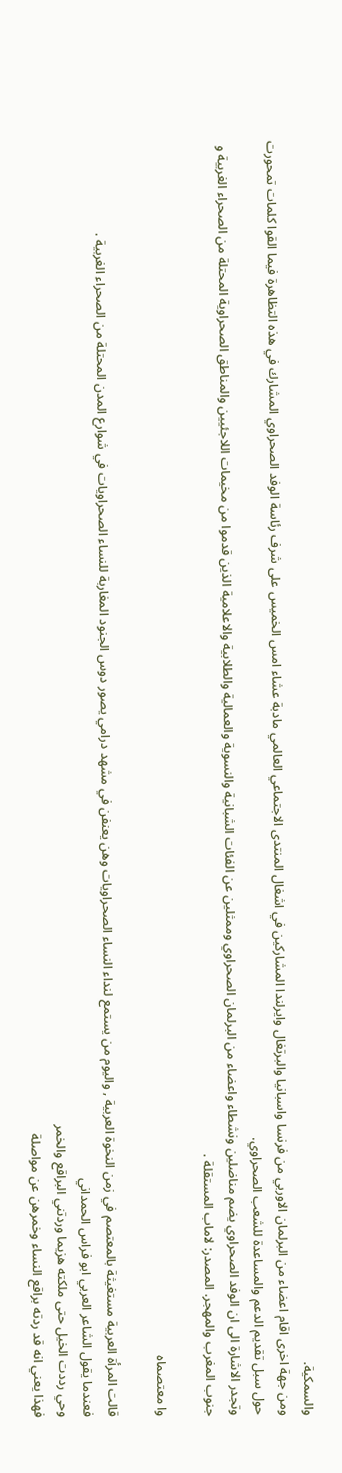والسمكية.
ومن جهة اخرى اقام اعضاء من البرلمان الاوربي من فرنسا واسبانيا والبرتغال وايرلندا المشاركين في اشغال المنتدى الاجتماعي العالمي مادبة عشاء امس الخميس على شرف رئاسة الوفد الصحراوي المشارك في هذه التظاهرة فيما القوا كلمات تمحورت حول سبل تقديم الدعم والمساعدة للشعب الصحراوي.
وتجدر الاشارة الى ان الوفد الصحراوي يضم مناضلين ونشطاء واعضاء من البرلمان الصحراوي وممثلين عن الفئات الشبانية والنسوية والعمالية والطلابية والاعلامية الذين قدموا من مخيمات اللاجئيين والمناطق الصحراوية المحتلة من الصحراء الغربية و جنوب المغرب والمهجر. المصدر: لاماب المستقلة .

وا معتصماه

قالت المرأة العربية مستغيثة بالمعتصم في زمن النخوة العربية , واليوم من يستمع لنداء النساء الصحراويات وهن يعنفن في مشهد درامي يصور دوس الجنود المغاربة للنساء الصحراويات في شوارع المدن المحتلة من الصحراء الغربية .
فعندما يقول الشاعر العربي ابو فراس الحمداني
وحي رددت الخيل حتى ملكته هزيما وردتني البراقع والخمر
فهذا يعني انه قد ردته براقع النساء وخمرهن عن مواصلة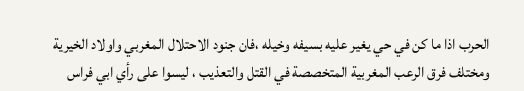الحرب اذا ما كن في حي يغير عليه بسيفه وخيله ،فان جنود الاحتلال المغربي واولاد الخيرية ومختلف فرق الرعب المغربية المتخصصة في القتل والتعذيب ، ليسوا على رأي ابي فراس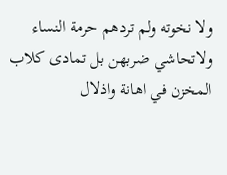ولا نخوته ولم تردهم حرمة النساء ولاتحاشي ضربهن بل تمادى كلاب المخزن في اهانة واذلال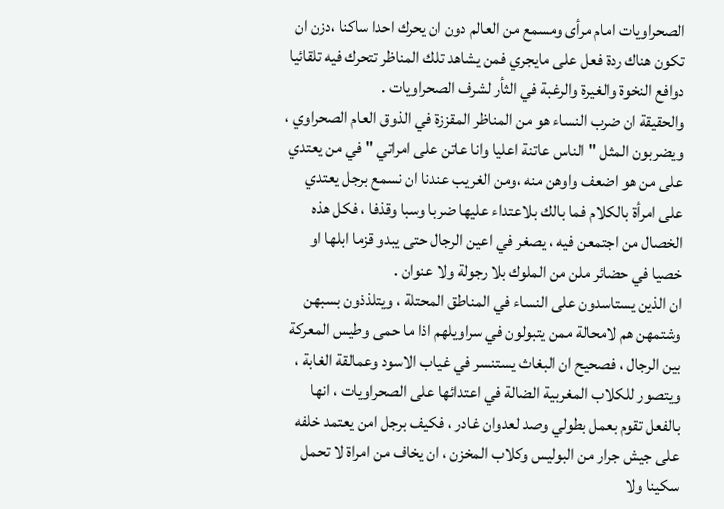الصحراويات امام مرأى ومسمع من العالم دون ان يحرك احدا ساكنا ،دزن ان تكون هناك ردة فعل على مايجري فمن يشاهد تلك المناظر تتحرك فيه تلقائيا دوافع النخوة والغيرة والرغبة في الثأر لشرف الصحراويات .
والحقيقة ان ضرب النساء هو من المناظر المقززة في الذوق العام الصحراوي ، ويضربون المثل "الناس عاتنة اعليا وانا عاتن على امراتي " في من يعتدي على من هو اضعف واوهن منه ،ومن الغريب عندنا ان نسمع برجل يعتدي على امرأة بالكلام فما بالك بلاعتداء عليها ضربا وسبا وقذفا ، فكل هذه الخصال من اجتمعن فيه ، يصغر في اعين الرجال حتى يبدو قزما ابلها او خصيا في حضائر ملن من الملوك بلا رجولة ولا عنوان .
ان الذين يستاسدون على النساء في المناطق المحتلة ، ويتلذذون بسبهن وشتمهن هم لامحالة ممن يتبولون في سراويلهم اذا ما حمى وطيس المعركة بين الرجال ، فصحيح ان البغاث يستنسر في غياب الاسود وعمالقة الغابة ، ويتصور للكلاب المغربية الضالة في اعتدائها على الصحراويات ، انها بالفعل تقوم بعمل بطولي وصد لعدوان غادر ، فكيف برجل امن يعتمد خلفه على جيش جرار من البوليس وكلاب المخزن ، ان يخاف من امراة لا تحمل سكينا ولا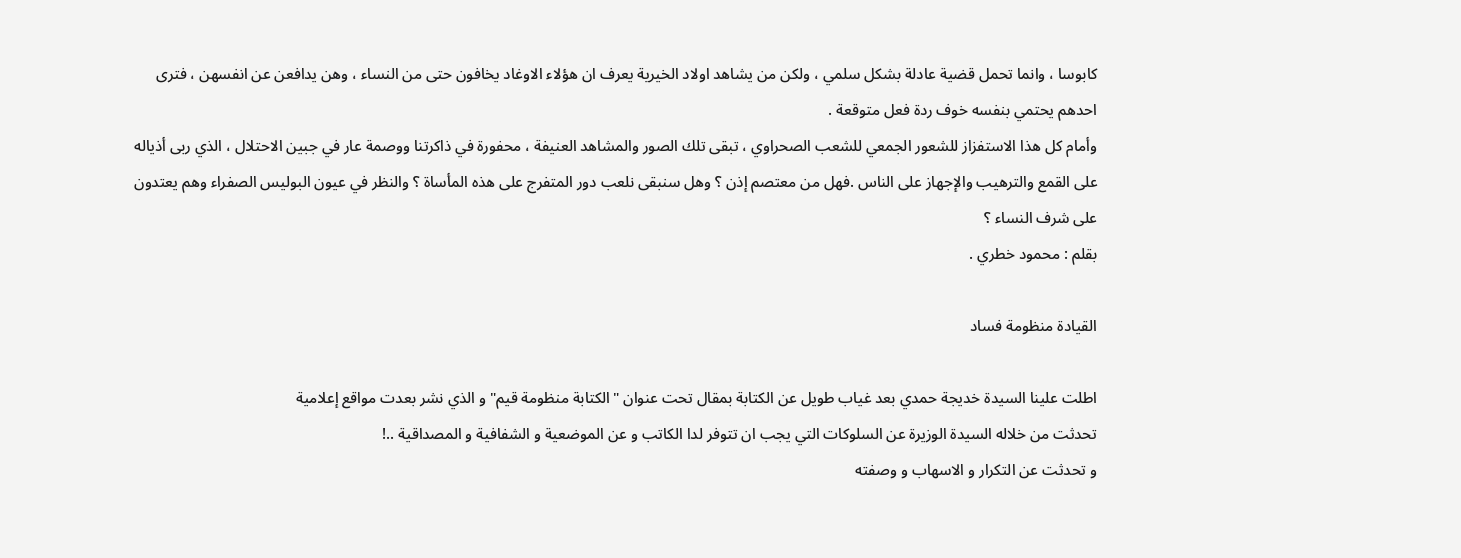كابوسا ، وانما تحمل قضية عادلة بشكل سلمي ، ولكن من يشاهد اولاد الخيرية يعرف ان هؤلاء الاوغاد يخافون حتى من النساء ، وهن يدافعن عن انفسهن ، فترى احدهم يحتمي بنفسه خوف ردة فعل متوقعة .
وأمام كل هذا الاستفزاز للشعور الجمعي للشعب الصحراوي ، تبقى تلك الصور والمشاهد العنيفة ، محفورة في ذاكرتنا ووصمة عار في جبين الاحتلال ، الذي ربى أذياله على القمع والترهيب والإجهاز على الناس .فهل من معتصم إذن ؟ وهل سنبقى نلعب دور المتفرج على هذه المأساة ؟ والنظر في عيون البوليس الصفراء وهم يعتدون على شرف النساء ؟
بقلم : محمود خطري .

القيادة منظومة فساد

اطلت علينا السيدة خديجة حمدي بعد غياب طويل عن الكتابة بمقال تحت عنوان "الكتابة منظومة قيم" و الذي نشر بعدت مواقع إعلامية
تحدثت من خلاله السيدة الوزيرة عن السلوكات التي يجب ان تتوفر لدا الكاتب و عن الموضعية و الشفافية و المصداقية ..!
و تحدثت عن التكرار و الاسهاب و وصفته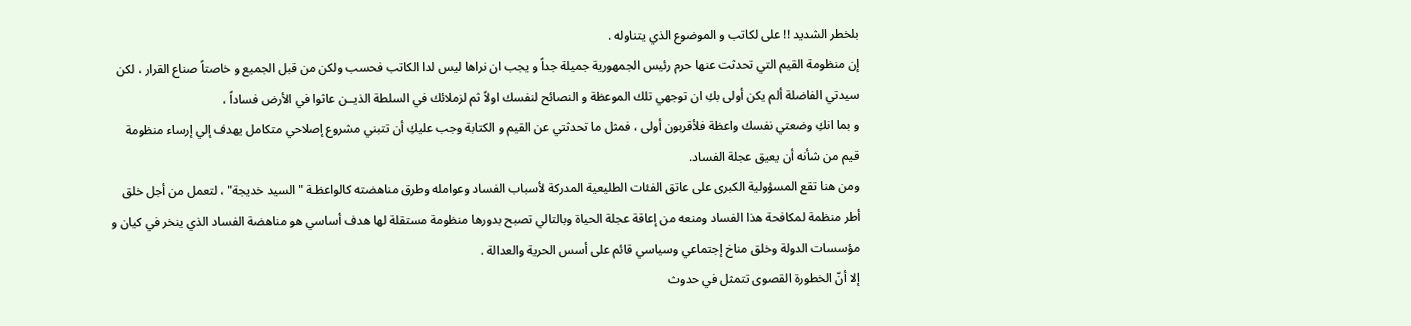بلخطر الشديد !! على لكاتب و الموضوع الذي يتناوله .
إن منظومة القيم التي تحدثت عنها حرم رئيس الجمهورية جميلة جداً و يجب ان نراها ليس لدا الكاتب فحسب ولكن من قبل الجميع و خاصتاً صناع القرار ، لكن سيدتي الفاضلة ألم يكن أولى بكِ ان توجهي تلك الموعظة و النصائح لنفسك اولاً ثم لزملائك في السلطة الذيــن عاثوا في الأرض فساداً ،
و بما انكِ وضعتي نفسك واعظة فلأقربون أولى ، فمثل ما تحدثتي عن القيم و الكتابة وجب عليكِ أن تتبني مشروع إصلاحي متكامل يهدف إلي إرساء منظومة قيم من شأنه أن يعيق عجلة الفساد.
ومن هنا تقع المسؤولية الكبرى على عاتق الفئات الطليعية المدركة لأسباب الفساد وعوامله وطرق مناهضته كالواعظـة "السيد خديجة" ، لتعمل من أجل خلق أطر منظمة لمكافحة هذا الفساد ومنعه من إعاقة عجلة الحياة وبالتالي تصبح بدورها منظومة مستقلة لها هدف أساسي هو مناهضة الفساد الذي ينخر في كيان و مؤسسات الدولة وخلق مناخ إجتماعي وسياسي قائم على أسس الحرية والعدالة .
إلا أنّ الخطورة القصوى تتمثل في حدوث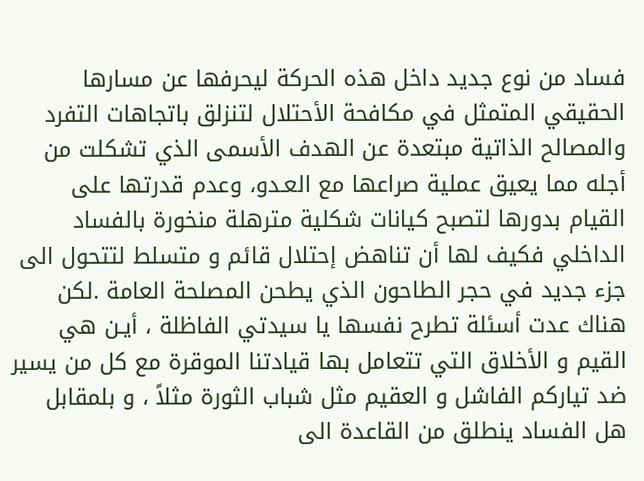فساد من نوع جديد داخل هذه الحركة ليحرفها عن مسارها الحقيقي المتمثل في مكافحة الأحتلال لتنزلق باتجاهات التفرد والمصالح الذاتية مبتعدة عن الهدف الأسمى الذي تشكلت من أجله مما يعيق عملية صراعها مع العـدو، وعدم قدرتها على القيام بدورها لتصبح كيانات شكلية مترهلة منخورة بالفساد الداخلي فكيف لها أن تناهض إحتلال قائم و متسلط لتتحول الى جزء جديد في حجر الطاحون الذي يطحن المصلحة العامة .لكن هناك عدت أسئلة تطرح نفسها يا سيدتي الفاظلة ، أيـن هي القيم و الأخلاق التي تتعامل بها قيادتنا الموقرة مع كل من يسير ضد تياركم الفاشل و العقيم مثل شباب الثورة مثلاً ، و بلمقابل هل الفساد ينطلق من القاعدة الى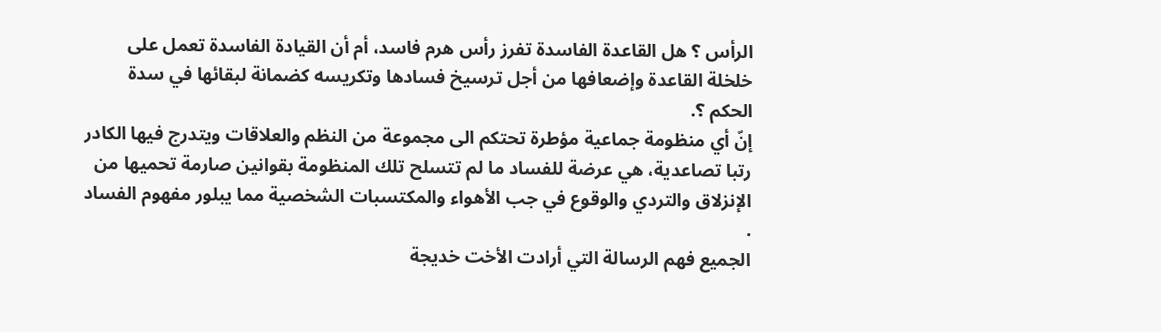الرأس ؟ هل القاعدة الفاسدة تفرز رأس هرم فاسد، أم أن القيادة الفاسدة تعمل على خلخلة القاعدة وإضعافها من أجل ترسيخ فسادها وتكريسه كضمانة لبقائها في سدة الحكم ؟.
إنّ أي منظومة جماعية مؤطرة تحتكم الى مجموعة من النظم والعلاقات ويتدرج فيها الكادر رتبا تصاعدية، هي عرضة للفساد ما لم تتسلح تلك المنظومة بقوانين صارمة تحميها من الإنزلاق والتردي والوقوع في جب الأهواء والمكتسبات الشخصية مما يبلور مفهوم الفساد .
الجميع فهم الرسالة التي أرادت الأخت خديجة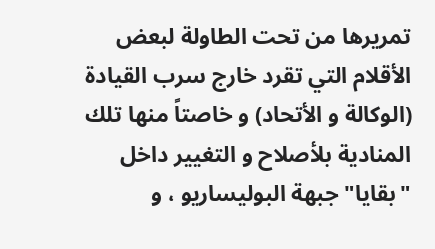تمريرها من تحت الطاولة لبعض الأقلام التي تقرد خارج سرب القيادة (الوكالة و الأتحاد) و خاصتاً منها تلك المنادية بلأصلاح و التغيير داخل "بقايا" جبهة البوليساريو ، و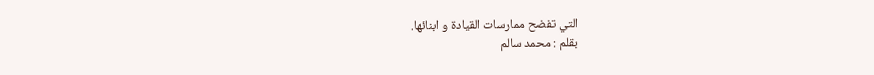التي تفضح ممارسات القيادة و ابنائها.
بقلم : محمد سالم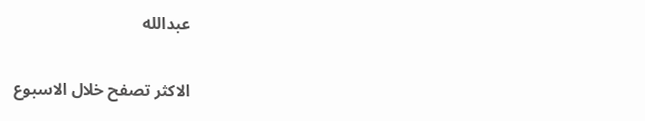عبدالله

الاكثر تصفح خلال الاسبوع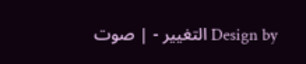Design by التغيير - | صوت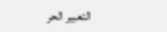التعبير الحر